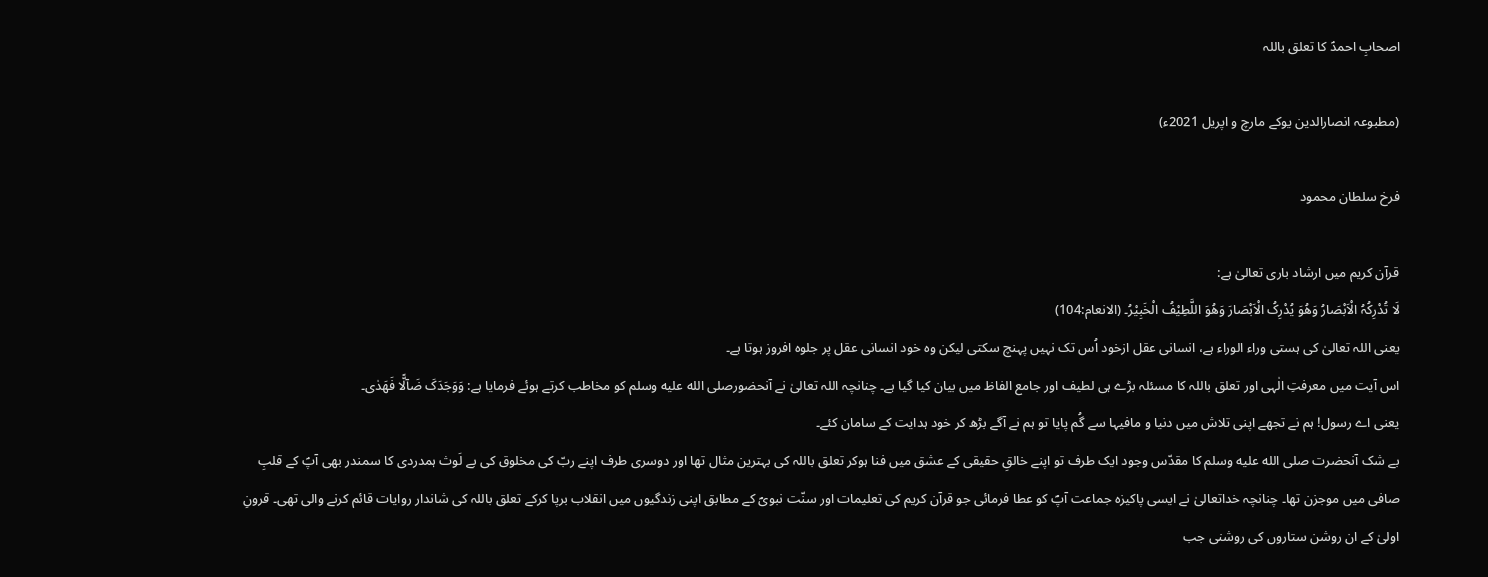اصحابِ احمدؑ کا تعلق باللہ

(مطبوعہ انصارالدین یوکے مارچ و اپریل 2021ء)

فرخ سلطان محمود

قرآن کریم میں ارشاد باری تعالیٰ ہے:
لَا تُدْرِکُہُ الْاَبْصَارُ وَھُوَ یُدْرِکُ الْاَبْصَارَ وَھُوَ اللَّطِیْفُ الْخَبِیْرُ۔ (الانعام:104)
یعنی اللہ تعالیٰ کی ہستی وراء الوراء ہے، انسانی عقل ازخود اُس تک نہیں پہنچ سکتی لیکن وہ خود انسانی عقل پر جلوہ افروز ہوتا ہے۔
اس آیت میں معرفتِ الٰہی اور تعلق باللہ کا مسئلہ بڑے ہی لطیف اور جامع الفاظ میں بیان کیا گیا ہے۔ چنانچہ اللہ تعالیٰ نے آنحضورصلى الله عليه وسلم کو مخاطب کرتے ہوئے فرمایا ہے: وَوَجَدَکَ ضَآلًّا فَھَدٰی۔
یعنی اے رسول! ہم نے تجھے اپنی تلاش میں دنیا و مافیہا سے گُم پایا تو ہم نے آگے بڑھ کر خود ہدایت کے سامان کئے۔
بے شک آنحضرت صلى الله عليه وسلم کا مقدّس وجود ایک طرف تو اپنے خالقِ حقیقی کے عشق میں فنا ہوکر تعلق باللہ کی بہترین مثال تھا اور دوسری طرف اپنے ربّ کی مخلوق کی بے لَوث ہمدردی کا سمندر بھی آپؑ کے قلبِ صافی میں موجزن تھا۔ چنانچہ خداتعالیٰ نے ایسی پاکیزہ جماعت آپؐ کو عطا فرمائی جو قرآن کریم کی تعلیمات اور سنّت نبویؐ کے مطابق اپنی زندگیوں میں انقلاب برپا کرکے تعلق باللہ کی شاندار روایات قائم کرنے والی تھی۔ قرونِ اولیٰ کے ان روشن ستاروں کی روشنی جب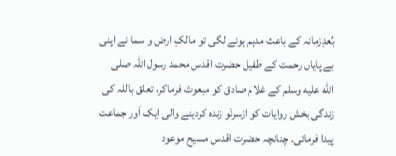بُعدِزمانہ کے باعث مدہم ہونے لگی تو مالکِ ارض و سما نے اپنی بے پایاں رحمت کے طفیل حضرت اقدس محمد رسول اللہ صلى الله عليه وسلم کے غلام صادق کو مبعوث فرماکر، تعلق باللہ کی زندگی بخش روایات کو ازسرنَو زندہ کردینے والی ایک اَور جماعت پیدا فرمائی۔ چنانچہ حضرت اقدس مسیح موعود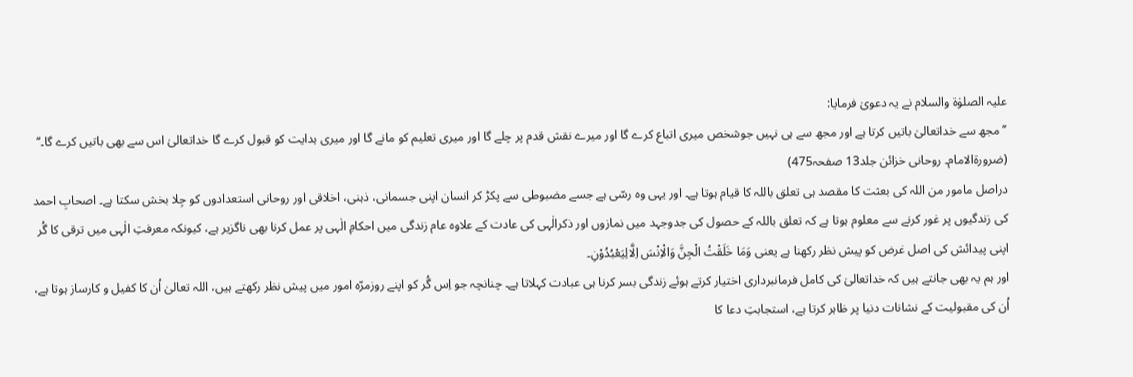علیہ الصلوٰۃ والسلام نے یہ دعویٰ فرمایا:
’’مجھ سے خداتعالیٰ باتیں کرتا ہے اور مجھ سے ہی نہیں جوشخص میری اتباع کرے گا اور میرے نقش قدم پر چلے گا اور میری تعلیم کو مانے گا اور میری ہدایت کو قبول کرے گا خداتعالیٰ اس سے بھی باتیں کرے گا۔‘‘
(ضرورۃالامام۔ روحانی خزائن جلد13 صفحہ475)
دراصل مامور من اللہ کی بعثت کا مقصد ہی تعلق باللہ کا قیام ہوتا ہے۔ اور یہی وہ رسّی ہے جسے مضبوطی سے پکڑ کر انسان اپنی جسمانی، ذہنی، اخلاقی اور روحانی استعدادوں کو جِلا بخش سکتا ہے۔ اصحابِ احمد کی زندگیوں پر غور کرنے سے معلوم ہوتا ہے کہ تعلق باللہ کے حصول کی جدوجہد میں نمازوں اور ذکرالٰہی کی عادت کے علاوہ عام زندگی میں احکامِ الٰہی پر عمل کرنا بھی ناگزیر ہے، کیونکہ معرفتِ الٰہی میں ترقی کا گُر اپنی پیدائش کی اصل غرض کو پیش نظر رکھنا ہے یعنی وَمَا خَلَقْتُ الْجِنَّ وَالْاِنْسَ اِلَّالِیَعْبُدُوْنِ۔
اور ہم یہ بھی جانتے ہیں کہ خداتعالیٰ کی کامل فرمانبرداری اختیار کرتے ہوئے زندگی بسر کرنا ہی عبادت کہلاتا ہے۔ چنانچہ جو اِس گُر کو اپنے روزمرّہ امور میں پیش نظر رکھتے ہیں، اللہ تعالیٰ اُن کا کفیل و کارساز ہوتا ہے، اُن کی مقبولیت کے نشانات دنیا پر ظاہر کرتا ہے، استجابتِ دعا کا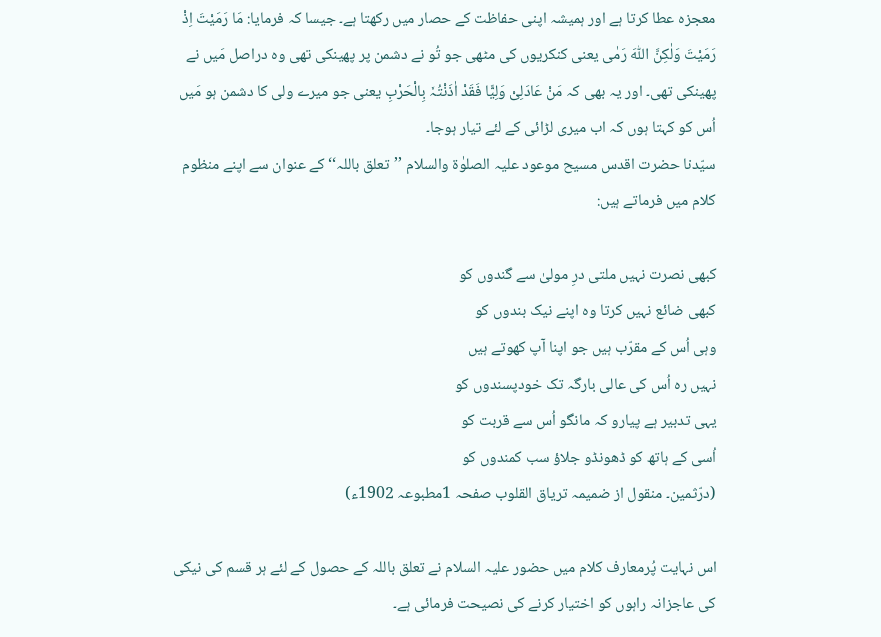معجزہ عطا کرتا ہے اور ہمیشہ اپنی حفاظت کے حصار میں رکھتا ہے۔ جیسا کہ فرمایا: مَا رَمَیْتَ اِذْ رَمَیْتَ وَلٰکِنَّ اللّٰہَ رَمٰی یعنی کنکریوں کی مٹھی جو تُو نے دشمن پر پھینکی تھی وہ دراصل مَیں نے پھینکی تھی۔ اور یہ بھی کہ مَنْ عَادَلِیْ وَلِیًّا فَقَدْ اٰذَنْتُہٗ بِالْحَرْبِ یعنی جو میرے ولی کا دشمن ہو مَیں اُس کو کہتا ہوں کہ اب میری لڑائی کے لئے تیار ہوجا۔
سیّدنا حضرت اقدس مسیح موعود علیہ الصلوٰۃ والسلام ’’تعلق باللہ‘‘ کے عنوان سے اپنے منظوم کلام میں فرماتے ہیں:

کبھی نصرت نہیں ملتی درِ مولیٰ سے گندوں کو
کبھی ضائع نہیں کرتا وہ اپنے نیک بندوں کو
وہی اُس کے مقرّب ہیں جو اپنا آپ کھوتے ہیں
نہیں رہ اُس کی عالی بارگہ تک خودپسندوں کو
یہی تدبیر ہے پیارو کہ مانگو اُس سے قربت کو
اُسی کے ہاتھ کو ڈھونڈو جلاؤ سب کمندوں کو
(درّثمین۔ منقول از ضمیمہ تریاق القلوب صفحہ 1مطبوعہ 1902ء)

اس نہایت پُرمعارف کلام میں حضور علیہ السلام نے تعلق باللہ کے حصول کے لئے ہر قسم کی نیکی کی عاجزانہ راہوں کو اختیار کرنے کی نصیحت فرمائی ہے۔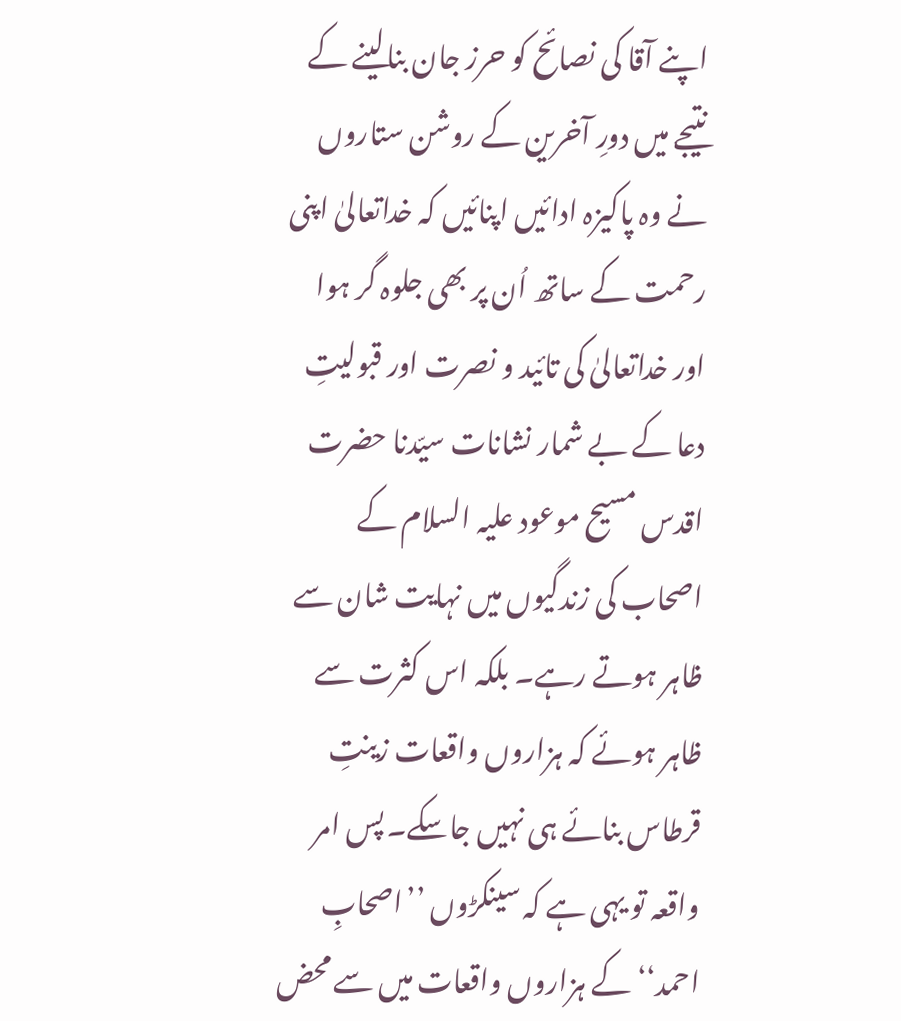اپنے آقا کی نصائح کو حرز جان بنالینے کے نتیجے میں دورِ آخرین کے روشن ستاروں نے وہ پاکیزہ ادائیں اپنائیں کہ خداتعالیٰ اپنی رحمت کے ساتھ اُن پر بھی جلوہ گر ہوا اور خداتعالیٰ کی تائید و نصرت اور قبولیتِ دعا کے بے شمار نشانات سیّدنا حضرت اقدس مسیح موعود علیہ السلام کے اصحاب کی زندگیوں میں نہایت شان سے ظاہر ہوتے رہے۔ بلکہ اس کثرت سے ظاہر ہوئے کہ ہزاروں واقعات زینتِ قرطاس بنائے ہی نہیں جاسکے۔ پس امر واقعہ تو یہی ہے کہ سینکڑوں ’’اصحابِ احمد‘‘ کے ہزاروں واقعات میں سے محض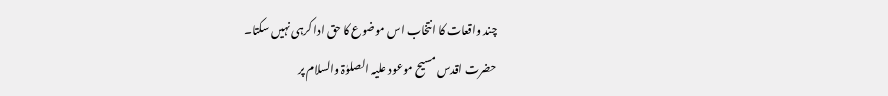چند واقعات کا انتخاب اس موضوع کا حق ادا کرہی نہیں سکتا۔
حضرت اقدس مسیح موعود علیہ الصلوٰۃ والسلام پر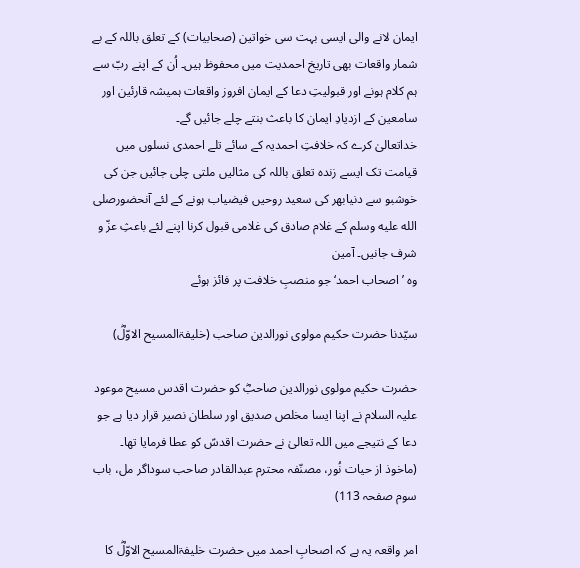ایمان لانے والی ایسی بہت سی خواتین (صحابیات) کے تعلق باللہ کے بے شمار واقعات بھی تاریخ احمدیت میں محفوظ ہیں۔ اُن کے اپنے ربّ سے ہم کلام ہونے اور قبولیتِ دعا کے ایمان افروز واقعات ہمیشہ قارئین اور سامعین کے ازدیادِ ایمان کا باعث بنتے چلے جائیں گے۔
خداتعالیٰ کرے کہ خلافتِ احمدیہ کے سائے تلے احمدی نسلوں میں قیامت تک ایسے زندہ تعلق باللہ کی مثالیں ملتی چلی جائیں جن کی خوشبو سے دنیابھر کی سعید روحیں فیضیاب ہونے کے لئے آنحضورصلى الله عليه وسلم کے غلام صادق کی غلامی قبول کرنا اپنے لئے باعثِ عزّ و شرف جانیں۔ آمین
وہ ’اصحاب احمد‘ جو منصبِ خلافت پر فائز ہوئے

سیّدنا حضرت حکیم مولوی نورالدین صاحب (خلیفۃالمسیح الاوّلؓ)

حضرت حکیم مولوی نورالدین صاحبؓ کو حضرت اقدس مسیح موعود علیہ السلام نے اپنا ایسا مخلص صدیق اور سلطان نصیر قرار دیا ہے جو دعا کے نتیجے میں اللہ تعالیٰ نے حضرت اقدسؑ کو عطا فرمایا تھا۔
(ماخوذ از حیات نُور، مصنّفہ محترم عبدالقادر صاحب سوداگر مل، باب سوم صفحہ 113)

امر واقعہ یہ ہے کہ اصحابِ احمد میں حضرت خلیفۃالمسیح الاوّلؓ کا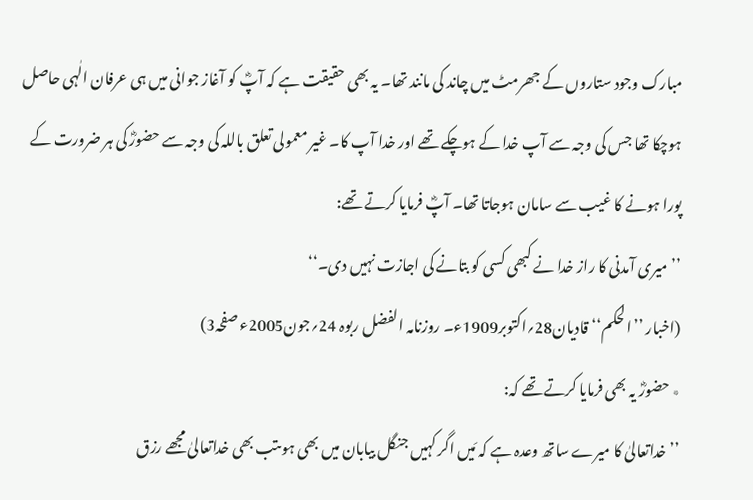مبارک وجود ستاروں کے جھرمٹ میں چاند کی مانند تھا۔ یہ بھی حقیقت ہے کہ آپؓ کو آغاز جوانی میں ہی عرفان الٰہی حاصل ہوچکا تھا جس کی وجہ سے آپ خدا کے ہوچکے تھے اور خدا آپ کا۔ غیر معمولی تعلق باللہ کی وجہ سے حضورؓ کی ہر ضرورت کے پورا ہونے کا غیب سے سامان ہوجاتا تھا۔ آپؓ فرمایا کرتے تھے:
’’میری آمدنی کا راز خدا نے کبھی کسی کو بتانے کی اجازت نہیں دی۔‘‘
(اخبار ’’الحکم‘‘ قادیان28؍اکتوبر1909ء۔ روزنامہ الفضل ربوہ 24؍جون2005ء صفحہ3)
٭ حضورؓ یہ بھی فرمایا کرتے تھے کہ:
’’خداتعالیٰ کا میرے ساتھ وعدہ ہے کہ مَیں اگر کہیں جنگل بیابان میں بھی ہوںتب بھی خداتعالیٰ مجھے رزق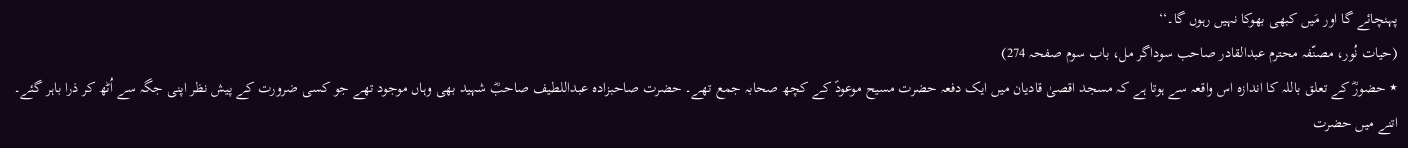پہنچائے گا اور مَیں کبھی بھوکا نہیں رہوں گا۔‘‘
(حیات نُور، مصنّفہ محترم عبدالقادر صاحب سوداگر مل، باب سوم صفحہ 274)
٭ حضورؓ کے تعلق باللہ کا اندازہ اس واقعہ سے ہوتا ہے کہ مسجد اقصیٰ قادیان میں ایک دفعہ حضرت مسیح موعودؑ کے کچھ صحابہ جمع تھے۔ حضرت صاحبزادہ عبداللطیف صاحبؓ شہید بھی وہاں موجود تھے جو کسی ضرورت کے پیش نظر اپنی جگہ سے اُٹھ کر ذرا باہر گئے۔ اتنے میں حضرت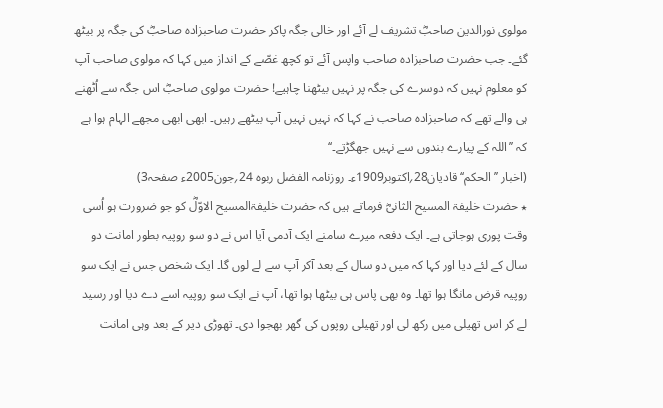مولوی نورالدین صاحبؓ تشریف لے آئے اور خالی جگہ پاکر حضرت صاحبزادہ صاحبؓ کی جگہ پر بیٹھ گئے۔ جب حضرت صاحبزادہ صاحب واپس آئے تو کچھ غصّے کے انداز میں کہا کہ مولوی صاحب آپ کو معلوم نہیں کہ دوسرے کی جگہ پر نہیں بیٹھنا چاہیے! حضرت مولوی صاحبؓ اس جگہ سے اُٹھنے ہی والے تھے کہ صاحبزادہ صاحب نے کہا کہ نہیں نہیں آپ بیٹھے رہیں۔ ابھی ابھی مجھے الہام ہوا ہے کہ ’’اللہ کے پیارے بندوں سے نہیں جھگڑتے۔‘‘
(اخبار ’’الحکم‘‘ قادیان28؍اکتوبر1909ء۔ روزنامہ الفضل ربوہ 24؍جون2005ء صفحہ3)
٭ حضرت خلیفۃ المسیح الثانیؓ فرماتے ہیں کہ حضرت خلیفۃالمسیح الاوّلؓ کو جو ضرورت ہو اُسی وقت پوری ہوجاتی ہے۔ ایک دفعہ میرے سامنے ایک آدمی آیا اس نے دو سو روپیہ بطور امانت دو سال کے لئے دیا اور کہا کہ میں دو سال کے بعد آکر آپ سے لے لوں گا۔ ایک شخص جس نے ایک سو روپیہ قرض مانگا ہوا تھا۔ وہ بھی پاس ہی بیٹھا ہوا تھا، آپ نے ایک سو روپیہ اسے دے دیا اور رسید لے کر اس تھیلی میں رکھ لی اور تھیلی روپوں کی گھر بھجوا دی۔ تھوڑی دیر کے بعد وہی امانت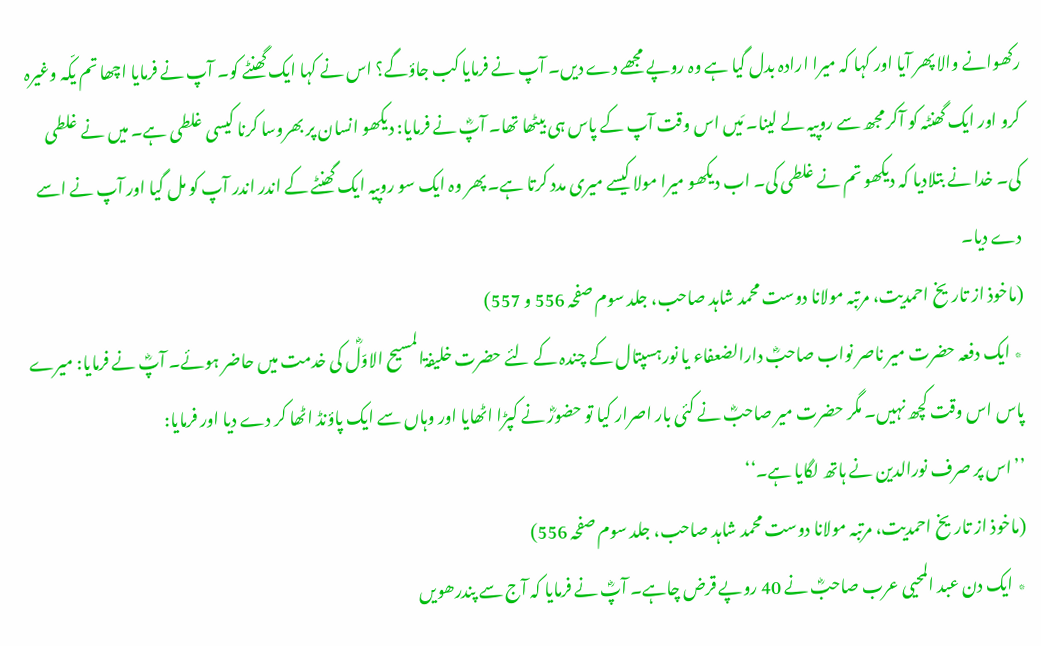رکھوانے والا پھر آیا اور کہا کہ میرا ارادہ بدل گیا ہے وہ روپے مجھے دے دیں۔ آپ نے فرمایا کب جاؤگے؟ اس نے کہا ایک گھنٹے کو۔ آپ نے فرمایا اچھا تم یکّہ وغیرہ کرو اور ایک گھنٹہ کو آکر مجھ سے روپیہ لے لینا۔ مَیں اس وقت آپ کے پاس ہی بیٹھا تھا۔ آپؓ نے فرمایا: دیکھو انسان پر بھروسا کرنا کیسی غلطی ہے۔ میں نے غلطی کی۔ خدا نے بتلادیا کہ دیکھو تم نے غلطی کی۔ اب دیکھو میرا مولا کیسے میری مدد کرتا ہے۔ پھر وہ ایک سو روپیہ ایک گھنٹے کے اندر اندر آپ کو مل گیا اور آپ نے اسے دے دیا۔
(ماخوذ از تاریخ احمدیت، مرتبہ مولانا دوست محمد شاہد صاحب، جلد سوم صفحہ 556 و 557)
٭ ایک دفعہ حضرت میر ناصر نواب صاحبؓ دارالضعفاء یا نورہسپتال کے چندہ کے لئے حضرت خلیفۃالمسیح الاوّلؓ کی خدمت میں حاضر ہوئے۔ آپؓ نے فرمایا: میرے پاس اس وقت کچھ نہیں۔ مگر حضرت میر صاحبؓ نے کئی بار اصرار کیا تو حضورؓ نے کپڑا اٹھایا اور وہاں سے ایک پاؤنڈ اٹھا کر دے دیا اور فرمایا:
’’اس پر صرف نورالدین نے ہاتھ لگایا ہے۔‘‘
(ماخوذ از تاریخ احمدیت، مرتبہ مولانا دوست محمد شاہد صاحب، جلد سوم صفحہ 556)
٭ ایک دن عبد المحیی عرب صاحبؓ نے 40 روپے قرض چاہے۔ آپؓ نے فرمایا کہ آج سے پندرھویں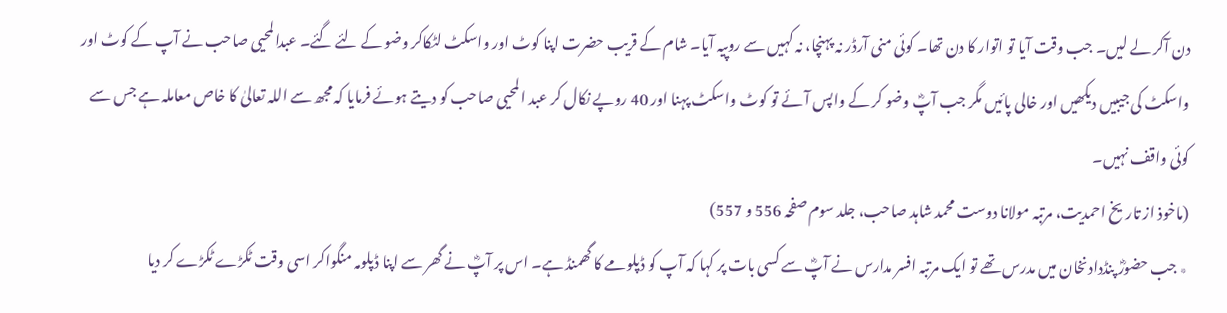دن آکر لے لیں۔ جب وقت آیا تو اتوار کا دن تھا۔ کوئی منی آرڈر نہ پہنچا، نہ کہیں سے روپیہ آیا۔ شام کے قریب حضرت اپنا کوٹ اور واسکٹ لٹکاکر وضو کے لئے گئے۔ عبدالمحیی صاحب نے آپ کے کوٹ اور واسکٹ کی جیبیں دیکھیں اور خالی پائیں مگر جب آپؓ وضو کر کے واپس آئے تو کوٹ واسکٹ پہنا اور 40 روپے نکال کر عبد المحیی صاحب کو دیتے ہوئے فرمایا کہ مجھ سے اللہ تعالیٰ کا خاص معاملہ ہے جس سے کوئی واقف نہیں۔
(ماخوذ از تاریخ احمدیت، مرتبہ مولانا دوست محمد شاہد صاحب، جلد سوم صفحہ 556 و 557)
٭ جب حضورؓ پنڈدادنخان میں مدرس تھے تو ایک مرتبہ افسر مدارس نے آپؓ سے کسی بات پر کہا کہ آپ کو ڈپلومے کا گھمنڈ ہے۔ اس پر آپؓ نے گھر سے اپنا ڈپلومہ منگواکر اسی وقت ٹکڑے ٹکڑے کر دیا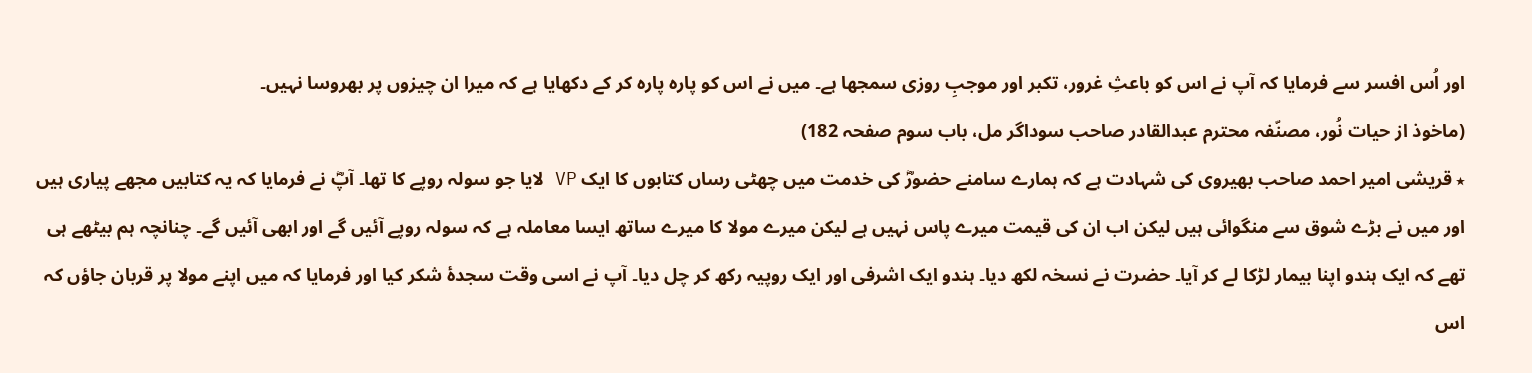اور اُس افسر سے فرمایا کہ آپ نے اس کو باعثِ غرور، تکبر اور موجبِ روزی سمجھا ہے۔ میں نے اس کو پارہ پارہ کر کے دکھایا ہے کہ میرا ان چیزوں پر بھروسا نہیں۔
(ماخوذ از حیات نُور، مصنّفہ محترم عبدالقادر صاحب سوداگر مل، باب سوم صفحہ 182)
٭ قریشی امیر احمد صاحب بھیروی کی شہادت ہے کہ ہمارے سامنے حضورؓ کی خدمت میں چھٹی رساں کتابوں کا ایک VP لایا جو سولہ روپے کا تھا۔ آپؓ نے فرمایا کہ یہ کتابیں مجھے پیاری ہیں اور میں نے بڑے شوق سے منگوائی ہیں لیکن اب ان کی قیمت میرے پاس نہیں ہے لیکن میرے مولا کا میرے ساتھ ایسا معاملہ ہے کہ سولہ روپے آئیں گے اور ابھی آئیں گے۔ چنانچہ ہم بیٹھے ہی تھے کہ ایک ہندو اپنا بیمار لڑکا لے کر آیا۔ حضرت نے نسخہ لکھ دیا۔ ہندو ایک اشرفی اور ایک روپیہ رکھ کر چل دیا۔ آپ نے اسی وقت سجدۂ شکر کیا اور فرمایا کہ میں اپنے مولا پر قربان جاؤں کہ اس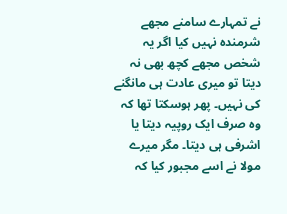نے تمہارے سامنے مجھے شرمندہ نہیں کیا اگر یہ شخص مجھے کچھ بھی نہ دیتا تو میری عادت ہی مانگنے کی نہیں۔ پھر ہوسکتا تھا کہ وہ صرف ایک روپیہ دیتا یا اشرفی ہی دیتا۔ مگر میرے مولا نے اسے مجبور کیا کہ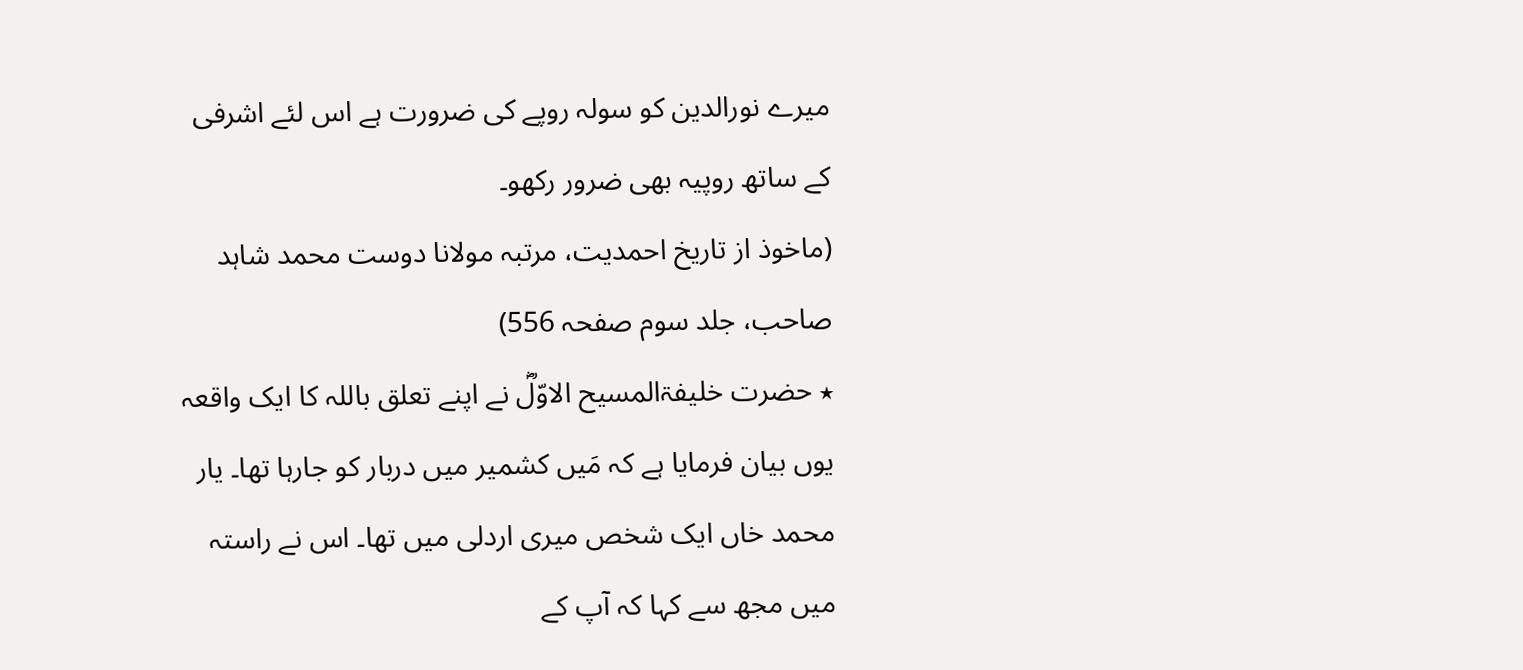میرے نورالدین کو سولہ روپے کی ضرورت ہے اس لئے اشرفی کے ساتھ روپیہ بھی ضرور رکھو۔
(ماخوذ از تاریخ احمدیت، مرتبہ مولانا دوست محمد شاہد صاحب، جلد سوم صفحہ 556)
٭ حضرت خلیفۃالمسیح الاوّلؓ نے اپنے تعلق باللہ کا ایک واقعہ یوں بیان فرمایا ہے کہ مَیں کشمیر میں دربار کو جارہا تھا۔ یار محمد خاں ایک شخص میری اردلی میں تھا۔ اس نے راستہ میں مجھ سے کہا کہ آپ کے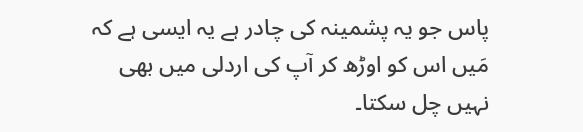پاس جو یہ پشمینہ کی چادر ہے یہ ایسی ہے کہ مَیں اس کو اوڑھ کر آپ کی اردلی میں بھی نہیں چل سکتا۔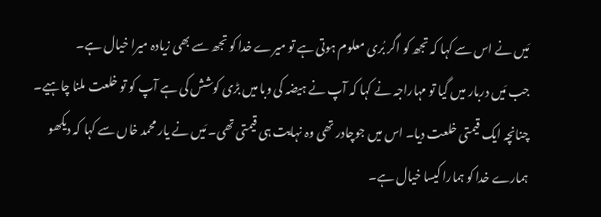مَیں نے اس سے کہا کہ تجھ کو اگر بُری معلوم ہوتی ہے تو میرے خدا کو تجھ سے بھی زیادہ میرا خیال ہے۔
جب مَیں دربار میں گیا تو مہاراجہ نے کہا کہ آپ نے ہیضہ کی وبا میں بڑی کوشش کی ہے آپ کو تو خلعت ملنا چاہیے۔ چنانچہ ایک قیمتی خلعت دیا۔ اس میں جوچادر تھی وہ نہایت ہی قیمتی تھی۔ مَیں نے یار محمد خاں سے کہا کہ دیکھو ہمارے خدا کو ہمارا کیسا خیال ہے۔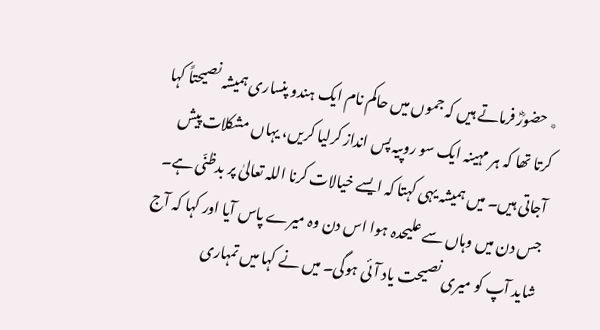٭ حضورؓ فرماتے ہیں کہ جموں میں حاکم نام ایک ہندو پنساری ہمیشہ نصیحتاً کہا کرتا تھا کہ ہر مہینہ ایک سو روپیہ پس انداز کرلیا کریں، یہاں مشکلات پیش آجاتی ہیں۔ میں ہمیشہ یہی کہتا کہ ایسے خیالات کرنا اللہ تعالیٰ پر بدظنّی ہے۔ جس دن میں وہاں سے علیحدہ ہوا اس دن وہ میرے پاس آیا اور کہا کہ آج شاید آپ کو میری نصیحت یاد آئی ہوگی۔ میں نے کہا میں تمہاری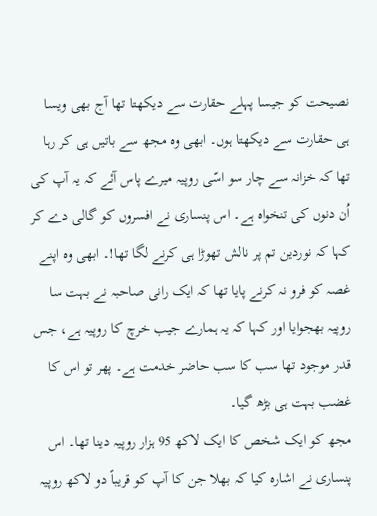نصیحت کو جیسا پہلے حقارت سے دیکھتا تھا آج بھی ویسا ہی حقارت سے دیکھتا ہوں۔ ابھی وہ مجھ سے باتیں ہی کر رہا تھا کہ خزانہ سے چار سو اسّی روپیہ میرے پاس آئے کہ یہ آپ کی اُن دنوں کی تنخواہ ہے۔ اس پنساری نے افسروں کو گالی دے کر کہا کہ نوردین تم پر نالش تھوڑا ہی کرنے لگا تھا!۔ ابھی وہ اپنے غصہ کو فرو نہ کرنے پایا تھا کہ ایک رانی صاحبہ نے بہت سا روپیہ بھجوایا اور کہا کہ یہ ہمارے جیب خرچ کا روپیہ ہے، جس قدر موجود تھا سب کا سب حاضر خدمت ہے۔ پھر تو اس کا غضب بہت ہی بڑھ گیا۔
مجھ کو ایک شخص کا ایک لاکھ 95 ہزار روپیہ دینا تھا۔ اس پنساری نے اشارہ کیا کہ بھلا جن کا آپ کو قریباً دو لاکھ روپیہ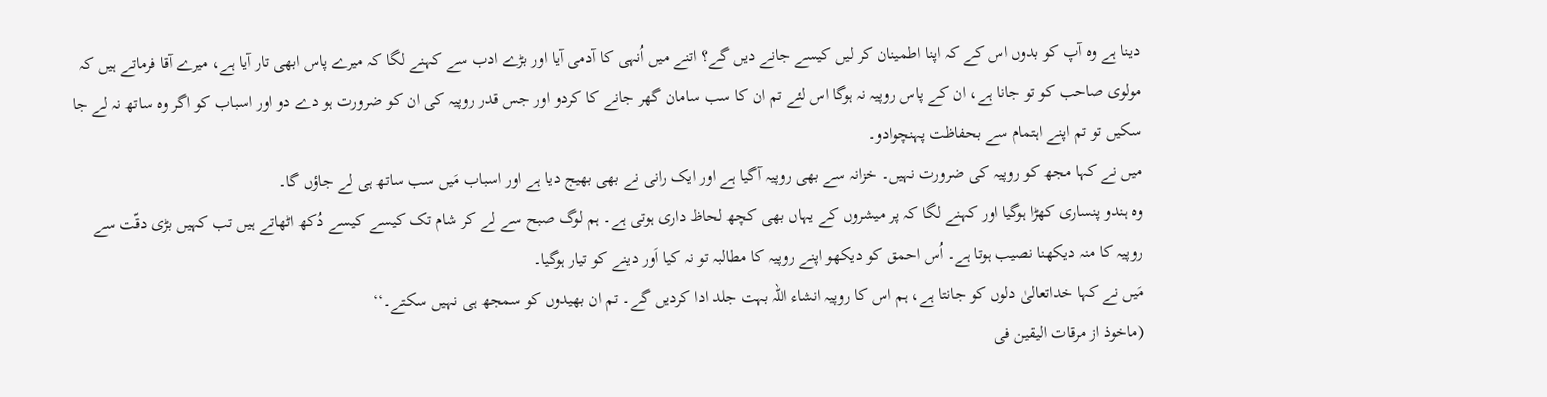دینا ہے وہ آپ کو بدوں اس کے کہ اپنا اطمینان کر لیں کیسے جانے دیں گے؟ اتنے میں اُنہی کا آدمی آیا اور بڑے ادب سے کہنے لگا کہ میرے پاس ابھی تار آیا ہے، میرے آقا فرماتے ہیں کہ مولوی صاحب کو تو جانا ہے، ان کے پاس روپیہ نہ ہوگا اس لئے تم ان کا سب سامان گھر جانے کا کردو اور جس قدر روپیہ کی ان کو ضرورت ہو دے دو اور اسباب کو اگر وہ ساتھ نہ لے جا سکیں تو تم اپنے اہتمام سے بحفاظت پہنچوادو۔
میں نے کہا مجھ کو روپیہ کی ضرورت نہیں۔ خزانہ سے بھی روپیہ آگیا ہے اور ایک رانی نے بھی بھیج دیا ہے اور اسباب مَیں سب ساتھ ہی لے جاؤں گا۔
وہ ہندو پنساری کھڑا ہوگیا اور کہنے لگا کہ پر میشروں کے یہاں بھی کچھ لحاظ داری ہوتی ہے۔ ہم لوگ صبح سے لے کر شام تک کیسے کیسے دُکھ اٹھاتے ہیں تب کہیں بڑی دقّت سے روپیہ کا منہ دیکھنا نصیب ہوتا ہے۔ اُس احمق کو دیکھو اپنے روپیہ کا مطالبہ تو نہ کیا اَور دینے کو تیار ہوگیا۔
مَیں نے کہا خداتعالیٰ دلوں کو جانتا ہے، ہم اس کا روپیہ انشاء اللہ بہت جلد ادا کردیں گے۔ تم ان بھیدوں کو سمجھ ہی نہیں سکتے۔‘‘
(ماخوذ از مرقات الیقین فی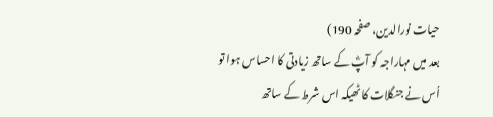حیات نورالدین، صفحہ 190)
بعد میں مہاراجہ کو آپؓ کے ساتھ زیادتی کا احساس ہوا تو اُس نے جنگلات کا ٹھیکہ اس شرط کے ساتھ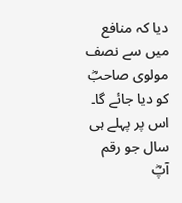دیا کہ منافع میں سے نصف مولوی صاحبؓ کو دیا جائے گا۔ اس پر پہلے ہی سال جو رقم آپؓ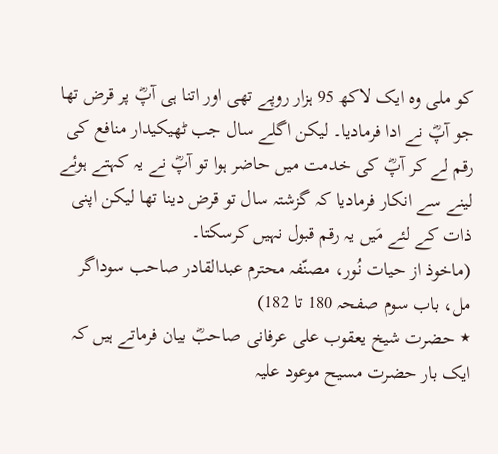کو ملی وہ ایک لاکھ 95 ہزار روپے تھی اور اتنا ہی آپؓ پر قرض تھا جو آپؓ نے ادا فرمادیا۔ لیکن اگلے سال جب ٹھیکیدار منافع کی رقم لے کر آپؓ کی خدمت میں حاضر ہوا تو آپؓ نے یہ کہتے ہوئے لینے سے انکار فرمادیا کہ گزشتہ سال تو قرض دینا تھا لیکن اپنی ذات کے لئے مَیں یہ رقم قبول نہیں کرسکتا۔
(ماخوذ از حیات نُور، مصنّفہ محترم عبدالقادر صاحب سوداگر مل، باب سوم صفحہ 180 تا 182)
٭ حضرت شیخ یعقوب علی عرفانی صاحبؓ بیان فرماتے ہیں کہ ایک بار حضرت مسیح موعود علیہ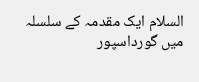السلام ایک مقدمہ کے سلسلہ میں گورداسپور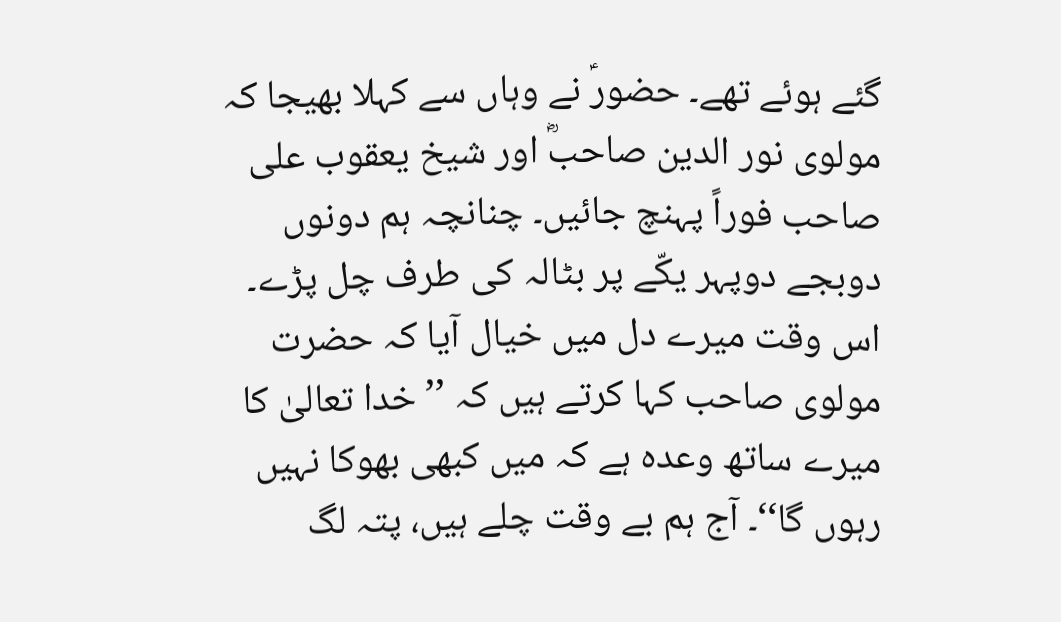گئے ہوئے تھے۔ حضورؑ نے وہاں سے کہلا بھیجا کہ مولوی نور الدین صاحبؓ اور شیخ یعقوب علی صاحب فوراً پہنچ جائیں۔ چنانچہ ہم دونوں دوبجے دوپہر یکّے پر بٹالہ کی طرف چل پڑے۔ اس وقت میرے دل میں خیال آیا کہ حضرت مولوی صاحب کہا کرتے ہیں کہ ’’خدا تعالیٰ کا میرے ساتھ وعدہ ہے کہ میں کبھی بھوکا نہیں رہوں گا‘‘۔ آج ہم بے وقت چلے ہیں، پتہ لگ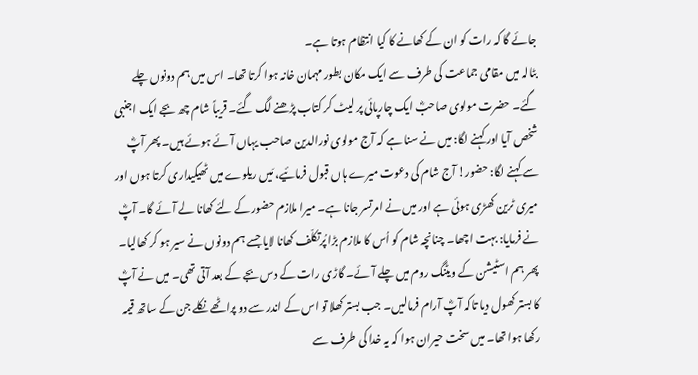جائے گا کہ رات کو ان کے کھانے کا کیا انتظام ہوتا ہے۔
بٹالہ میں مقامی جماعت کی طرف سے ایک مکان بطور مہمان خانہ ہوا کرتا تھا۔ اس میں ہم دونوں چلے گئے۔ حضرت مولوی صاحبؓ ایک چارپائی پر لیٹ کر کتاب پڑھنے لگ گئے۔ قریباً شام چھ بجے ایک اجنبی شخص آیا اور کہنے لگا: میں نے سنا ہے کہ آج مولوی نورالدین صاحب یہاں آئے ہوئے ہیں۔ پھر آپؓ سے کہنے لگا: حضور! آج شام کی دعوت میرے ہاں قبول فرمائیے، مَیں ریلوے میں ٹھیکیداری کرتا ہوں اور میری ٹرین کھڑی ہوئی ہے اور میں نے امرتسر جانا ہے۔ میرا ملازم حضور کے لئے کھانا لے آئے گا۔ آپؓ نے فرمایا: بہت اچھا۔ چنانچہ شام کو اُس کا ملازم بڑا پُرتکلّف کھانا لایا جسے ہم دونوں نے سیر ہو کر کھالیا۔ پھر ہم اسٹیشن کے ویٹنگ روم میں چلے آئے۔ گاڑی رات کے دس بجے کے بعد آتی تھی۔ میں نے آپؓ کا بستر کھول دیا تاکہ آپؓ آرام فرمالیں۔ جب بستر کھلا تو اس کے اندر سے دو پراٹھے نکلے جن کے ساتھ قیمہ رکھا ہوا تھا۔ میں سخت حیران ہوا کہ یہ خدا کی طرف سے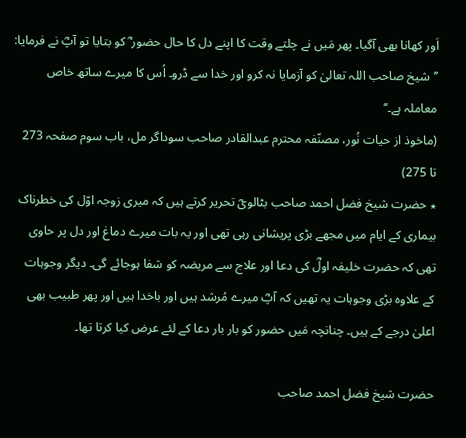اَور کھانا بھی آگیا۔ پھر مَیں نے چلتے وقت کا اپنے دل کا حال حضور ؓ کو بتایا تو آپؓ نے فرمایا:
’’شیخ صاحب اللہ تعالیٰ کو آزمایا نہ کرو اور خدا سے ڈرو۔ اُس کا میرے ساتھ خاص معاملہ ہے۔‘‘
(ماخوذ از حیات نُور، مصنّفہ محترم عبدالقادر صاحب سوداگر مل، باب سوم صفحہ 273 تا 275)
٭ حضرت شیخ فضل احمد صاحب بٹالویؓ تحریر کرتے ہیں کہ میری زوجہ اوّل کی خطرناک بیماری کے ایام میں مجھے بڑی پریشانی رہی تھی اور یہ بات میرے دماغ اور دل پر حاوی تھی کہ حضرت خلیفہ اولؓ کی دعا اور علاج سے مریضہ کو شفا ہوجائے گی۔ دیگر وجوہات کے علاوہ بڑی وجوہات یہ تھیں کہ آپؓ میرے مُرشد ہیں اور باخدا ہیں اور پھر طبیب بھی اعلیٰ درجے کے ہیں۔ چنانچہ مَیں حضور کو بار بار دعا کے لئے عرض کیا کرتا تھا۔

حضرت شیخ فضل احمد صاحب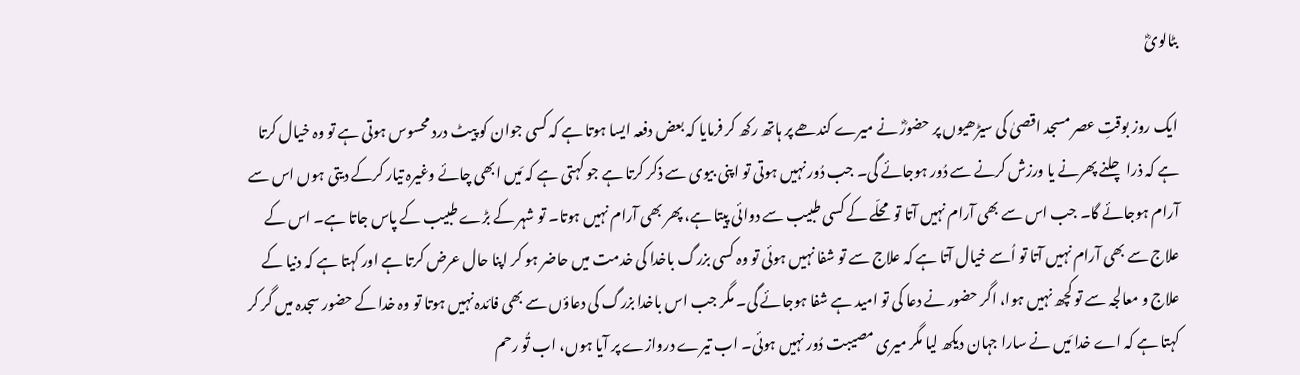بٹالویؓ

ایک روز بوقتِ عصر مسجد اقصیٰ کی سیڑھیوں پر حضورؓ نے میرے کندھے پر ہاتھ رکھ کر فرمایا کہ بعض دفعہ ایسا ہوتا ہے کہ کسی جوان کو پیٹ درد محسوس ہوتی ہے تو وہ خیال کرتا ہے کہ ذرا چلنے پھرنے یا ورزش کرنے سے دُور ہوجائے گی۔ جب دُور نہیں ہوتی تو اپنی بیوی سے ذکر کرتا ہے جو کہتی ہے کہ مَیں ابھی چائے وغیرہ تیار کرکے دیتی ہوں اس سے آرام ہوجائے گا۔ جب اس سے بھی آرام نہیں آتا تو محلّے کے کسی طبیب سے دوائی پیتا ہے، پھر بھی آرام نہیں ہوتا۔ تو شہر کے بڑے طبیب کے پاس جاتا ہے۔ اس کے علاج سے بھی آرام نہیں آتا تو اُسے خیال آتا ہے کہ علاج سے تو شفا نہیں ہوئی تو وہ کسی بزرگ باخدا کی خدمت میں حاضر ہو کر اپنا حال عرض کرتا ہے اور کہتا ہے کہ دنیا کے علاج و معالجہ سے تو کچھ نہیں ہوا، اگر حضور نے دعا کی تو امید ہے شفا ہوجائے گی۔ مگر جب اس باخدا بزرگ کی دعاؤں سے بھی فائدہ نہیں ہوتا تو وہ خدا کے حضور سجدہ میں گر کر کہتا ہے کہ اے خدا مَیں نے سارا جہان دیکھ لیا مگر میری مصیبت دُور نہیں ہوئی۔ اب تیرے دروازے پر آیا ہوں، اب تُو رحم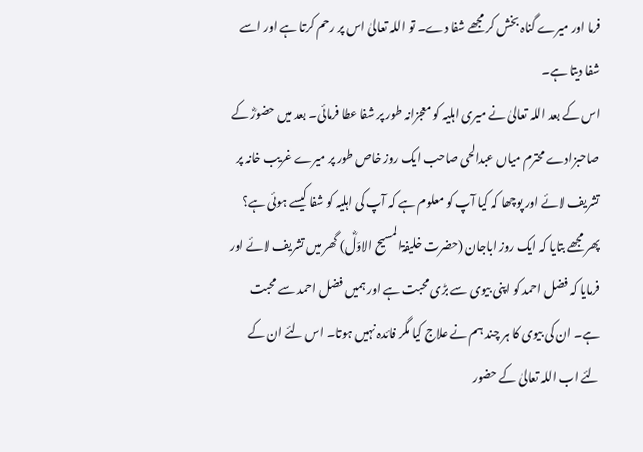فرما اور میرے گناہ بخش کر مجھے شفا دے۔ تو اللہ تعالیٰ اس پر رحم کرتا ہے اور اسے شفا دیتا ہے۔
اس کے بعد اللہ تعالیٰ نے میری اہلیہ کو معجزانہ طور پر شفا عطا فرمائی۔ بعد میں حضورؓ کے صاحبزادے محترم میاں عبدالحی صاحب ایک روز خاص طور پر میرے غریب خانہ پر تشریف لائے اور پوچھا کہ کیا آپ کو معلوم ہے کہ آپ کی اہلیہ کو شفا کیسے ہوئی ہے؟ پھر مجھے بتایا کہ ایک روز اباجان (حضرت خلیفۃالمسیح الاوّلؓ) گھر میں تشریف لائے اور فرمایا کہ فضل احمد کو اپنی بیوی سے بڑی محبت ہے اور ہمیں فضل احمد سے محبت ہے۔ ان کی بیوی کا ہر چند ہم نے علاج کیا مگر فائدہ نہیں ہوتا۔ اس لئے ان کے لئے اب اللہ تعالیٰ کے حضور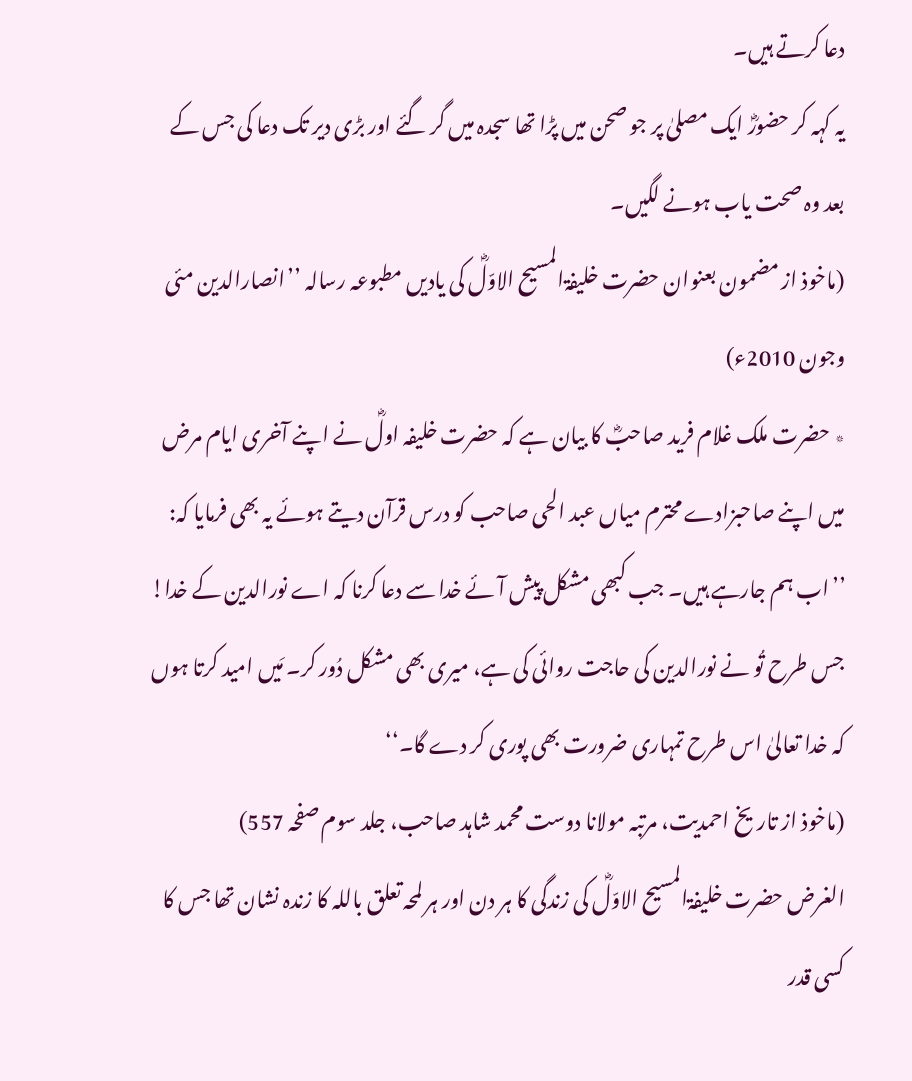دعا کرتے ہیں۔
یہ کہہ کر حضورؓ ایک مصلیٰ پر جو صحن میں پڑا تھا سجدہ میں گر گئے اور بڑی دیر تک دعا کی جس کے بعد وہ صحت یاب ہونے لگیں۔
(ماخوذ از مضمون بعنوان حضرت خلیفۃالمسیح الاوّلؓ کی یادیں مطبوعہ رسالہ ’’انصارالدین مئی وجون 2010ء)
٭ حضرت ملک غلام فرید صاحبؓ کا بیان ہے کہ حضرت خلیفہ اولؓ نے اپنے آخری ایام مرض میں اپنے صاحبزادے محترم میاں عبد الحی صاحب کو درس قرآن دیتے ہوئے یہ بھی فرمایا کہ:
’’اب ہم جارہے ہیں۔ جب کبھی مشکل پیش آئے خدا سے دعا کرنا کہ اے نورالدین کے خدا! جس طرح تُو نے نورالدین کی حاجت روائی کی ہے، میری بھی مشکل دُور کر۔ مَیں امید کرتا ہوں کہ خدا تعالیٰ اس طرح تمہاری ضرورت بھی پوری کر دے گا۔‘‘
(ماخوذ از تاریخ احمدیت، مرتبہ مولانا دوست محمد شاہد صاحب، جلد سوم صفحہ 557)
الغرض حضرت خلیفۃالمسیح الاوّلؓ کی زندگی کا ہر دن اور ہر لمحہ تعلق باللہ کا زندہ نشان تھا جس کا کسی قدر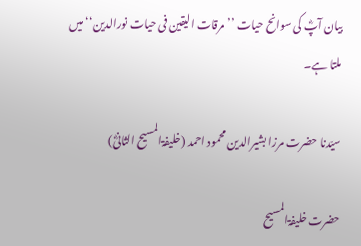بیان آپؓ کی سوانح حیات ’’مرقات الیقین فی حیات نورالدین‘‘ میں ملتا ہے۔

سیّدنا حضرت مرزا بشیرالدین محمود احمد (خلیفۃالمسیح الثانیؓ)

حضرت خلیفۃالمسیح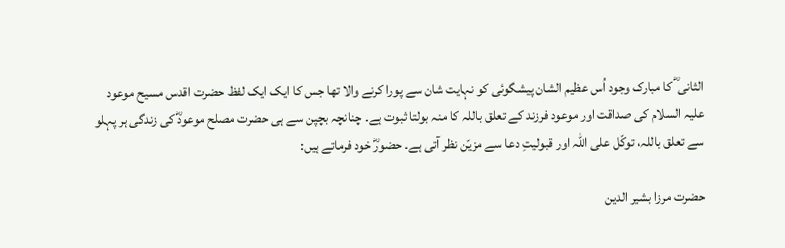الثانی ؓ کا مبارک وجود اُس عظیم الشان پیشگوئی کو نہایت شان سے پورا کرنے والا تھا جس کا ایک ایک لفظ حضرت اقدس مسیح موعود علیہ السلام کی صداقت اور موعود فرزند کے تعلق باللہ کا منہ بولتا ثبوت ہے۔ چنانچہ بچپن سے ہی حضرت مصلح موعودؓ کی زندگی ہر پہلو سے تعلق باللہ، توکّل علی اللہ اور قبولیتِ دعا سے مزیّن نظر آتی ہے۔ حضورؓ خود فرماتے ہیں:

حضرت مرزا بشیر الدین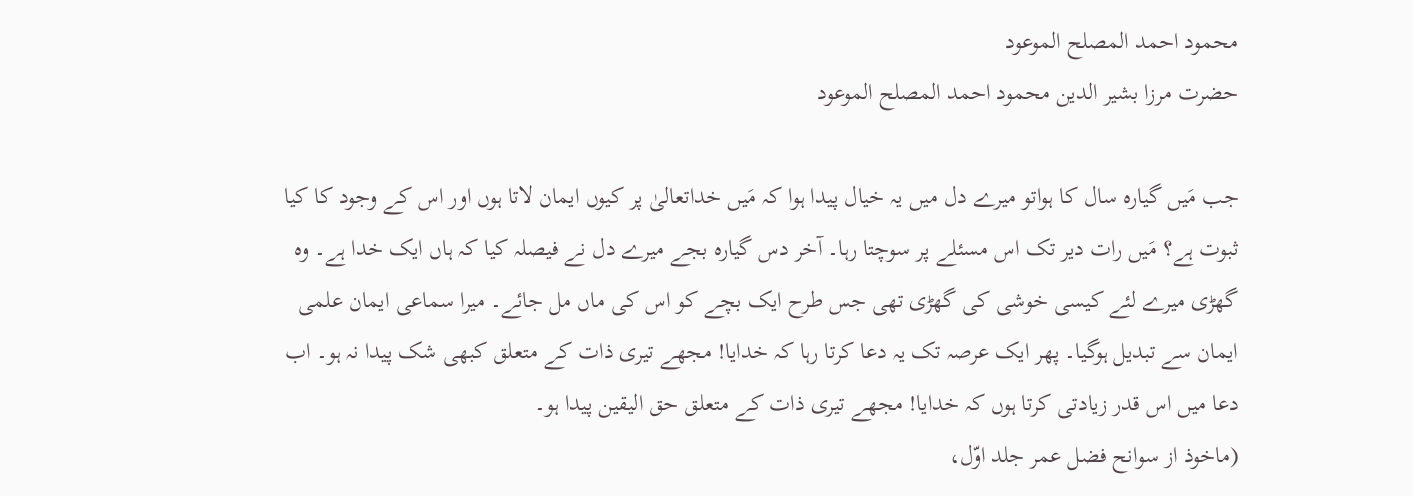محمود احمد المصلح الموعود
حضرت مرزا بشیر الدین محمود احمد المصلح الموعود

جب مَیں گیارہ سال کا ہواتو میرے دل میں یہ خیال پیدا ہوا کہ مَیں خداتعالیٰ پر کیوں ایمان لاتا ہوں اور اس کے وجود کا کیا ثبوت ہے؟ مَیں رات دیر تک اس مسئلے پر سوچتا رہا۔ آخر دس گیارہ بجے میرے دل نے فیصلہ کیا کہ ہاں ایک خدا ہے۔ وہ گھڑی میرے لئے کیسی خوشی کی گھڑی تھی جس طرح ایک بچے کو اس کی ماں مل جائے۔ میرا سماعی ایمان علمی ایمان سے تبدیل ہوگیا۔ پھر ایک عرصہ تک یہ دعا کرتا رہا کہ خدایا! مجھے تیری ذات کے متعلق کبھی شک پیدا نہ ہو۔ اب دعا میں اس قدر زیادتی کرتا ہوں کہ خدایا! مجھے تیری ذات کے متعلق حق الیقین پیدا ہو۔
(ماخوذ از سوانح فضل عمر جلد اوّل،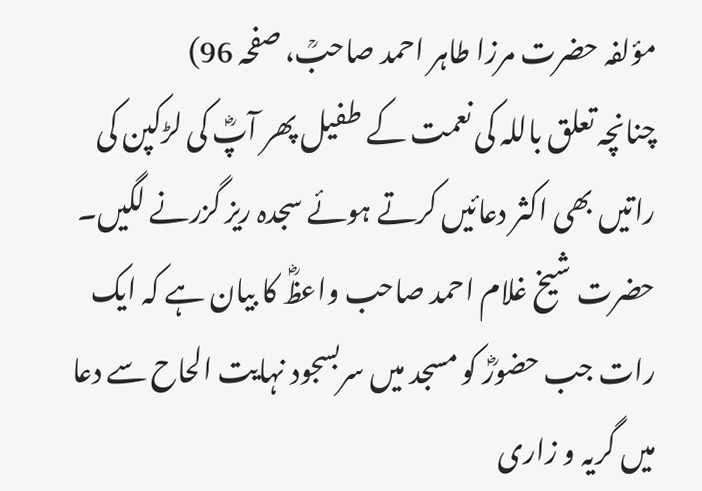مؤلفہ حضرت مرزا طاہر احمد صاحبؒ، صفحہ 96)
چنانچہ تعلق باللہ کی نعمت کے طفیل پھر آپؓ کی لڑکپن کی راتیں بھی اکثر دعائیں کرتے ہوئے سجدہ ریز گزرنے لگیں۔ حضرت شیخ غلام احمد صاحب واعظؓ کا بیان ہے کہ ایک رات جب حضورؓ کو مسجد میں سربسجود نہایت الحاح سے دعا میں گریہ و زاری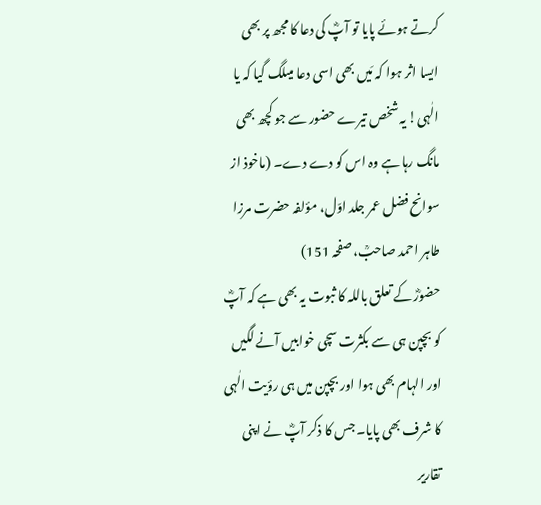کرتے ہوئے پایا تو آپؓ کی دعا کا مجھ پر بھی ایسا اثر ہوا کہ مَیں بھی اسی دعا میںلگ گیا کہ یا الٰہی! یہ شخص تیرے حضور سے جو کچھ بھی مانگ رہا ہے وہ اس کو دے دے۔ (ماخوذ از سوانح فضل عمر جلد اوّل، مؤلفہ حضرت مرزا طاہر احمد صاحبؒ، صفحہ 151)
حضورؓ کے تعلق باللہ کا ثبوت یہ بھی ہے کہ آپؓ کو بچپن ہی سے بکثرت سچی خوابیں آنے لگیں اور الہام بھی ہوا اور بچپن میں ہی رؤیت الٰہی کا شرف بھی پایا۔ جس کا ذکر آپؓ نے اپنی تقاریر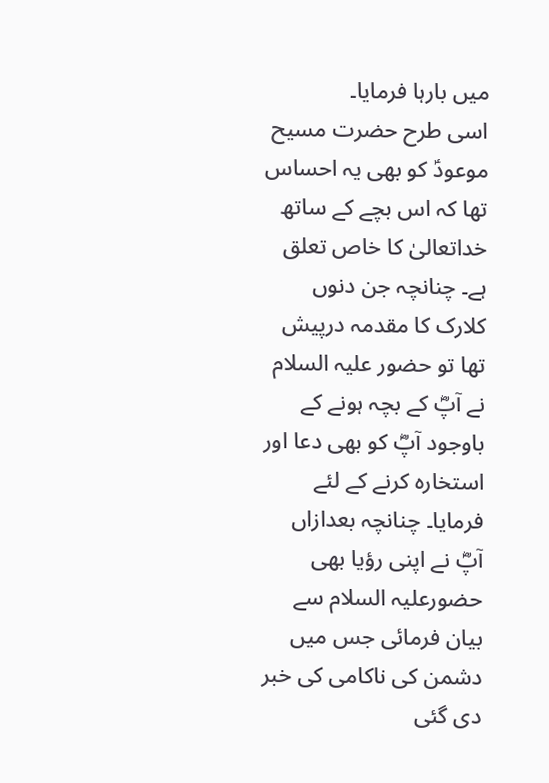میں بارہا فرمایا۔
اسی طرح حضرت مسیح موعودؑ کو بھی یہ احساس تھا کہ اس بچے کے ساتھ خداتعالیٰ کا خاص تعلق ہے۔ چنانچہ جن دنوں کلارک کا مقدمہ درپیش تھا تو حضور علیہ السلام نے آپؓ کے بچہ ہونے کے باوجود آپؓ کو بھی دعا اور استخارہ کرنے کے لئے فرمایا۔ چنانچہ بعدازاں آپؓ نے اپنی رؤیا بھی حضورعلیہ السلام سے بیان فرمائی جس میں دشمن کی ناکامی کی خبر دی گئی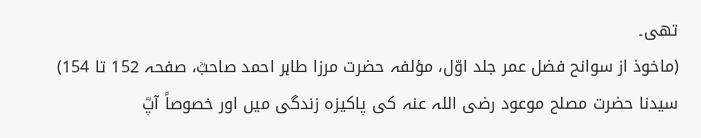تھی۔
(ماخوذ از سوانح فضل عمر جلد اوّل، مؤلفہ حضرت مرزا طاہر احمد صاحبؒ، صفحہ 152 تا 154)
سیدنا حضرت مصلح موعود رضی اللہ عنہ کی پاکیزہ زندگی میں اور خصوصاً آپؓ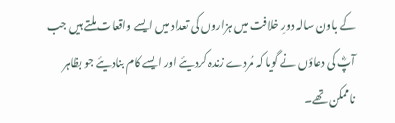کے باون سالہ دورِ خلافت میں ہزاروں کی تعداد میں ایسے واقعات ملتے ہیں جب آپؓ کی دعاؤں نے گویا کہ مُردے زندہ کردیئے اور ایسے کام بنادیئے جو بظاہر ناممکن تھے۔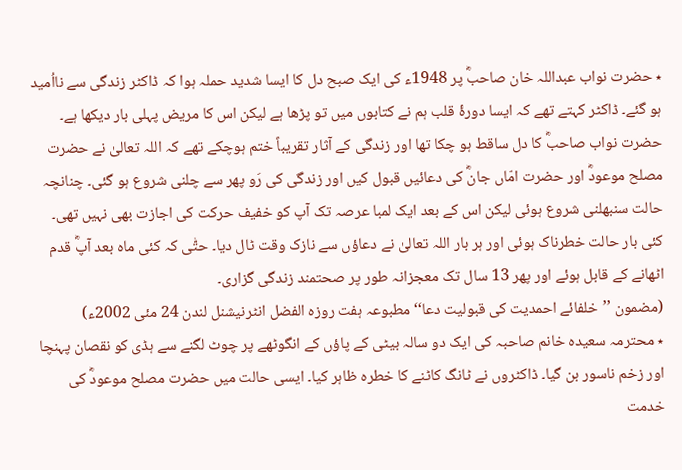٭ حضرت نواب عبداللہ خان صاحبؓ پر 1948ء کی ایک صبح دل کا ایسا شدید حملہ ہوا کہ ڈاکٹر زندگی سے نااُمید ہو گئے۔ ڈاکٹر کہتے تھے کہ ایسا دورۂ قلب ہم نے کتابوں میں تو پڑھا ہے لیکن اس کا مریض پہلی بار دیکھا ہے۔ حضرت نواب صاحبؓ کا دل ساقط ہو چکا تھا اور زندگی کے آثار تقریباً ختم ہوچکے تھے کہ اللہ تعالیٰ نے حضرت مصلح موعودؓ اور حضرت امّاں جانؓ کی دعائیں قبول کیں اور زندگی کی رَو پھر سے چلنی شروع ہو گئی۔ چنانچہ حالت سنبھلنی شروع ہوئی لیکن اس کے بعد ایک لمبا عرصہ تک آپ کو خفیف حرکت کی اجازت بھی نہیں تھی۔ کئی بار حالت خطرناک ہوئی اور ہر بار اللہ تعالیٰ نے دعاؤں سے نازک وقت ٹال دیا۔ حتّٰی کہ کئی ماہ بعد آپؓ قدم اٹھانے کے قابل ہوئے اور پھر 13 سال تک معجزانہ طور پر صحتمند زندگی گزاری۔
(مضمون ’’خلفائے احمدیت کی قبولیت دعا‘‘ مطبوعہ ہفت روزہ الفضل انٹرنیشنل لندن 24 مئی 2002ء)
٭ محترمہ سعیدہ خانم صاحبہ کی ایک دو سالہ بیٹی کے پاؤں کے انگوٹھے پر چوٹ لگنے سے ہڈی کو نقصان پہنچا اور زخم ناسور بن گیا۔ ڈاکٹروں نے ٹانگ کاٹنے کا خطرہ ظاہر کیا۔ ایسی حالت میں حضرت مصلح موعودؓ کی خدمت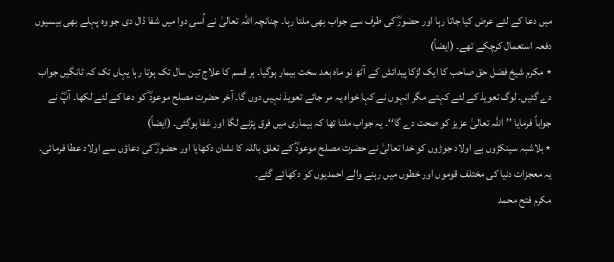میں دعا کے لئے عرض کیا جاتا رہا اور حضورؓ کی طرف سے جواب بھی ملتا رہا۔ چنانچہ اللہ تعالیٰ نے اُسی دوا میں شفا ڈال دی جو وہ پہلے بھی بیسیوں دفعہ استعمال کرچکے تھے۔ (ایضاً)
٭ مکرم شیخ فضل حق صاحب کا ایک لڑکا پیدائش کے آٹھ نو ماہ بعد سخت بیمار ہوگیا۔ ہر قسم کا علاج تین سال تک ہوتا رہا یہاں تک کہ ٹانگیں جواب دے گئیں۔ لوگ تعویذ کے لئے کہتے مگر انہوں نے کہا خواہ یہ مر جائے تعویذ نہیں دوں گا۔ آخر حضرت مصلح موعودؓ کو دعا کے لئے لکھا۔ آپؓ نے جواباً فرمایا ’’اللہ تعالیٰ عزیز کو صحت دے گا‘‘۔ یہ جواب ملنا تھا کہ بیماری میں فرق پڑنے لگا اور شفا ہوگئی۔ (ایضاً)
٭ بلاشبہ سینکڑوں بے اولاد جوڑوں کو خدا تعالیٰ نے حضرت مصلح موعودؓ کے تعلق باللہ کا نشان دکھایا اور حضورؓ کی دعاؤں سے اولاد عطا فرمائی۔ یہ معجزات دنیا کی مختلف قوموں اور خطوں میں رہنے والے احمدیوں کو دکھائے گئے۔
مکرم فتح محمد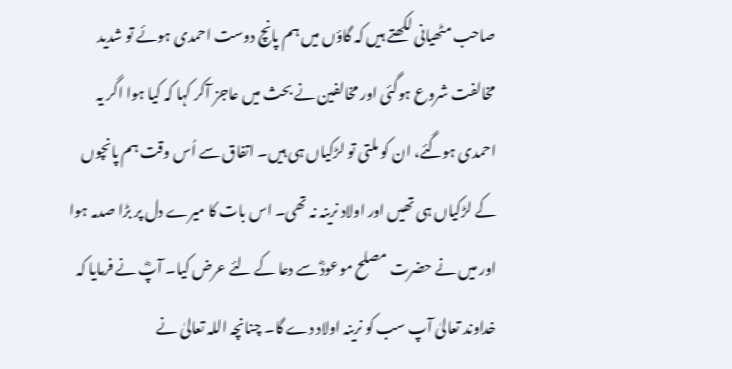صاحب مٹھیانی لکھتے ہیں کہ گاؤں میں ہم پانچ دوست احمدی ہوئے تو شدید مخالفت شروع ہوگئی اور مخالفین نے بحث میں عاجز آکر کہا کہ کیا ہوا اگر یہ احمدی ہوگئے، ان کو ملتی تو لڑکیاں ہی ہیں۔ اتفاق سے اُس وقت ہم پانچوں کے لڑکیاں ہی تھیں اور اولاد نرینہ نہ تھی۔ اس بات کا میرے دل پر بڑا صدمہ ہوا اور میں نے حضرت مصلح موعودؓ سے دعا کے لئے عرض کیا۔ آپؓ نے فرمایا کہ خداوند تعالیٰ آپ سب کو نرینہ اولاد دے گا۔ چنانچہ اللہ تعالیٰ نے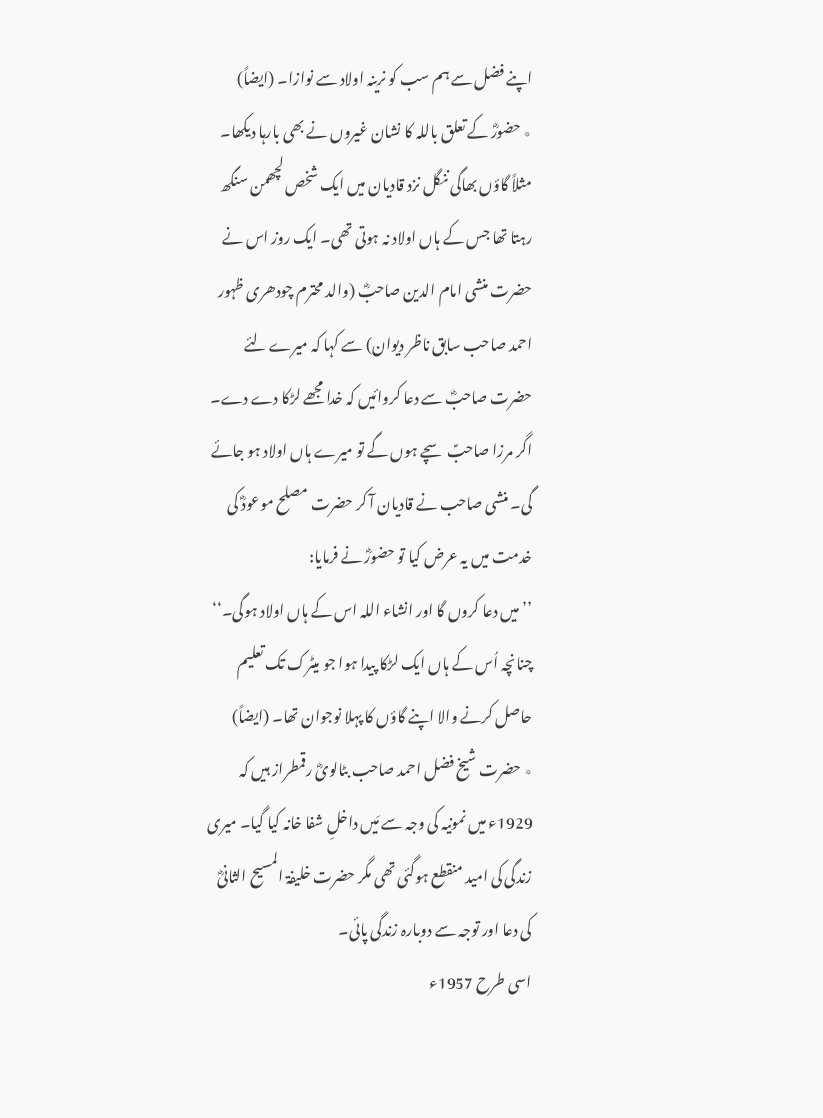اپنے فضل سے ہم سب کو نرینہ اولاد سے نوازا۔ (ایضاً)
٭ حضورؓ کے تعلق باللہ کا نشان غیروں نے بھی بارہا دیکھا۔ مثلاً گاؤں بھاگی ننگل نزد قادیان میں ایک شخص لچھمن سنگھ رہتا تھا جس کے ہاں اولاد نہ ہوتی تھی۔ ایک روز اس نے حضرت منشی امام الدین صاحبؓ (والد محترم چودھری ظہور احمد صاحب سابق ناظر دیوان) سے کہا کہ میرے لئے حضرت صاحبؓ سے دعا کروائیں کہ خدا مجھے لڑکا دے دے۔ اگر مرزا صاحبؑ سچے ہوں گے تو میرے ہاں اولاد ہو جائے گی۔ منشی صاحب نے قادیان آ کر حضرت مصلح موعودؓ کی خدمت میں یہ عرض کیا تو حضورؓ نے فرمایا:
’’میں دعا کروں گا اور انشاء اللہ اس کے ہاں اولاد ہوگی۔‘‘
چنانچہ اُس کے ہاں ایک لڑکا پیدا ہوا جو میٹرک تک تعلیم حاصل کرنے والا اپنے گاؤں کا پہلا نوجوان تھا۔ (ایضاً)
٭ حضرت شیخ فضل احمد صاحب بٹالویؓ رقمطراز ہیں کہ 1929ء میں نمونیہ کی وجہ سے مَیں داخلِ شفا خانہ کیا گیا۔ میری زندگی کی امید منقطع ہوگئی تھی مگر حضرت خلیفۃ المسیح الثانیؓ کی دعا اور توجہ سے دوبارہ زندگی پائی۔
اسی طرح 1957ء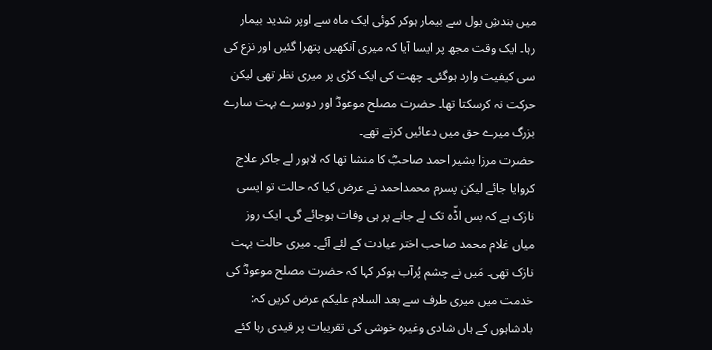میں بندشِ بول سے بیمار ہوکر کوئی ایک ماہ سے اوپر شدید بیمار رہا۔ ایک وقت مجھ پر ایسا آیا کہ میری آنکھیں پتھرا گئیں اور نزع کی سی کیفیت وارد ہوگئی۔ چھت کی ایک کڑی پر میری نظر تھی لیکن حرکت نہ کرسکتا تھا۔ حضرت مصلح موعودؓ اور دوسرے بہت سارے بزرگ میرے حق میں دعائیں کرتے تھے۔
حضرت مرزا بشیر احمد صاحبؓ کا منشا تھا کہ لاہور لے جاکر علاج کروایا جائے لیکن پسرم محمداحمد نے عرض کیا کہ حالت تو ایسی نازک ہے کہ بس اڈّہ تک لے جانے پر ہی وفات ہوجائے گی۔ ایک روز میاں غلام محمد صاحب اختر عیادت کے لئے آئے۔ میری حالت بہت نازک تھی۔ مَیں نے چشم پُرآب ہوکر کہا کہ حضرت مصلح موعودؓ کی خدمت میں میری طرف سے بعد السلام علیکم عرض کریں کہ:
بادشاہوں کے ہاں شادی وغیرہ خوشی کی تقریبات پر قیدی رہا کئے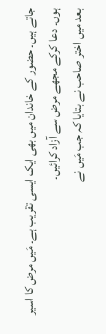جاتے ہیں۔ حضور کے خاندان میں بھی ایک ایسی تقریب ہے۔ مَیں مرض کا اسیر ہوں۔ دعا کرکے مجھے مرض سے آزاد کرائیں۔
بعد میں اختر صاحب نے بتایا کہ جب مَیں نے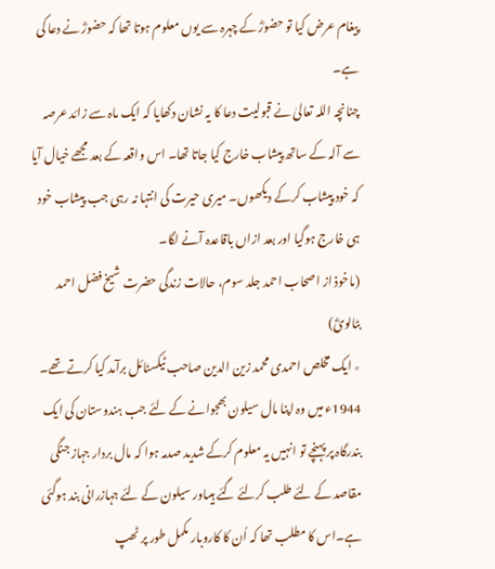پیغام عرض کیا تو حضورؓ کے چہرہ سے یوں معلوم ہوتا تھا کہ حضورؓ نے دعا کی ہے۔
چنانچہ اللہ تعالیٰ نے قبولیت دعا کا یہ نشان دکھایا کہ ایک ماہ سے زائد عرصہ سے آلہ کے ساتھ پیشاب خارج کیا جاتا تھا۔ اس واقعہ کے بعد مجھے خیال آیا کہ خود پیشاب کرکے دیکھوں۔ میری حیرت کی انتہا نہ رہی جب پیشاب خود ہی خارج ہوگیا اور بعد ازاں باقاعدہ آنے لگا۔
(ماخوذ از اصحاب احمد جلد سوم، حالات زندگی حضرت شیخ فضل احمد بٹالویؓ)
٭ ایک مخلص احمدی محمد زین الدین صاحب ٹیکسٹائل برآمد کیا کرتے تھے۔ 1944ء میں وہ اپنا مال سیلون بھجوانے کے لئے جب ہندوستان کی ایک بندرگاہ پر پہنچے تو انہیں یہ معلوم کرکے شدید صدمہ ہوا کہ مال بردار جہاز جنگی مقاصد کے لئے طلب کرلئے گئے ہیںاور سیلون کے لئے جہازرانی بند ہوگئی ہے۔اس کا مطلب تھا کہ اُن کا کاروبار مکمل طور پر ٹھپ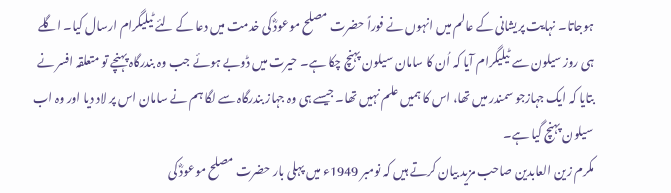ہوجاتا۔ نہایت پریشانی کے عالم میں انہوں نے فوراً حضرت مصلح موعودؓ کی خدمت میں دعا کے لئے ٹیلیگرام ارسال کیا۔ اگلے ہی روز سیلون سے ٹیلیگرام آیا کہ اُن کا سامان سیلون پہنچ چکا ہے۔ حیرت میں ڈوبے ہوئے جب وہ بندرگاہ پہنچے تو متعلقہ افسر نے بتایا کہ ایک جہازجو سمندر میں تھا، اس کا ہمیں علم نہیں تھا۔ جیسے ہی وہ جہاز بندرگاہ سے لگا ہم نے سامان اس پر لاد دیا اور وہ اب سیلون پہنچ گیا ہے۔
مکرم زین العابدین صاحب مزید بیان کرتے ہیں کہ نومبر 1949ء میں پہلی بار حضرت مصلح موعودؓ کی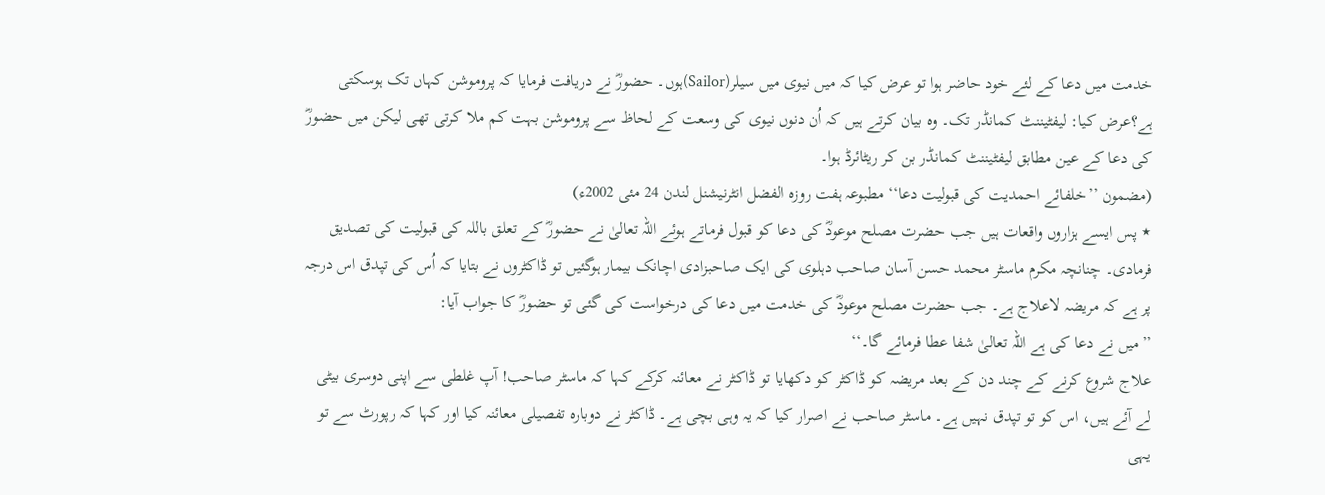خدمت میں دعا کے لئے خود حاضر ہوا تو عرض کیا کہ میں نیوی میں سیلر(Sailor)ہوں۔ حضورؓ نے دریافت فرمایا کہ پروموشن کہاں تک ہوسکتی ہے؟عرض کیا: لیفٹیننٹ کمانڈر تک۔ وہ بیان کرتے ہیں کہ اُن دنوں نیوی کی وسعت کے لحاظ سے پروموشن بہت کم ملا کرتی تھی لیکن میں حضورؓ کی دعا کے عین مطابق لیفٹیننٹ کمانڈر بن کر ریٹائرڈ ہوا۔
(مضمون ’’خلفائے احمدیت کی قبولیت دعا‘‘ مطبوعہ ہفت روزہ الفضل انٹرنیشنل لندن 24 مئی 2002ء)
٭ پس ایسے ہزاروں واقعات ہیں جب حضرت مصلح موعودؓ کی دعا کو قبول فرماتے ہوئے اللہ تعالیٰ نے حضورؓ کے تعلق باللہ کی قبولیت کی تصدیق فرمادی۔ چنانچہ مکرم ماسٹر محمد حسن آسان صاحب دہلوی کی ایک صاحبزادی اچانک بیمار ہوگئیں تو ڈاکٹروں نے بتایا کہ اُس کی تپدق اس درجہ پر ہے کہ مریضہ لاعلاج ہے۔ جب حضرت مصلح موعودؓ کی خدمت میں دعا کی درخواست کی گئی تو حضورؓ کا جواب آیا:
’’میں نے دعا کی ہے اللہ تعالیٰ شفا عطا فرمائے گا۔‘‘
علاج شروع کرنے کے چند دن کے بعد مریضہ کو ڈاکٹر کو دکھایا تو ڈاکٹر نے معائنہ کرکے کہا کہ ماسٹر صاحب! آپ غلطی سے اپنی دوسری بیٹی لے آئے ہیں، اس کو تو تپدق نہیں ہے۔ ماسٹر صاحب نے اصرار کیا کہ یہ وہی بچی ہے۔ ڈاکٹر نے دوبارہ تفصیلی معائنہ کیا اور کہا کہ رپورٹ سے تو یہی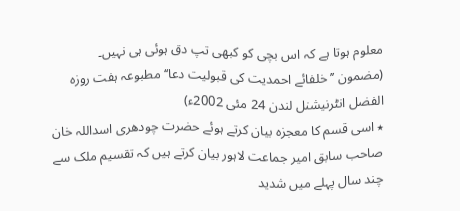معلوم ہوتا ہے کہ اس بچی کو کبھی تپ دق ہوئی ہی نہیں۔
(مضمون ’’خلفائے احمدیت کی قبولیت دعا‘‘ مطبوعہ ہفت روزہ الفضل انٹرنیشنل لندن 24 مئی 2002ء)
٭ اسی قسم کا معجزہ بیان کرتے ہوئے حضرت چودھری اسداللہ خان صاحب سابق امیر جماعت لاہور بیان کرتے ہیں کہ تقسیم ملک سے چند سال پہلے میں شدید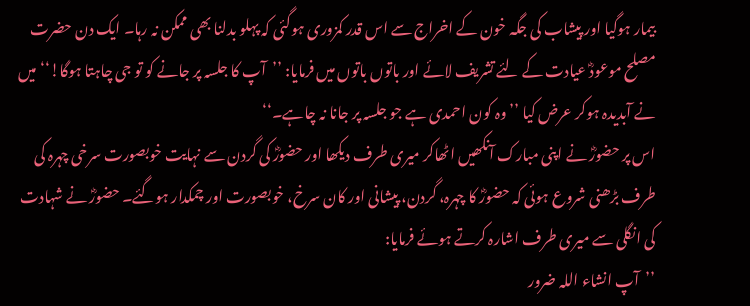بیمار ہوگیا اور پیشاب کی جگہ خون کے اخراج سے اس قدر کمزوری ہوگئی کہ پہلو بدلنا بھی ممکن نہ رہا۔ ایک دن حضرت مصلح موعودؓ عیادت کے لئے تشریف لائے اور باتوں باتوں میں فرمایا: ’’آپ کا جلسہ پر جانے کو تو جی چاہتا ہوگا!‘‘میں نے آبدیدہ ہوکر عرض کیا ’’وہ کون احمدی ہے جو جلسہ پر جانا نہ چاہے۔‘‘
اس پر حضورؓ نے اپنی مبارک آنکھیں اٹھاکر میری طرف دیکھا اور حضورؓ کی گردن سے نہایت خوبصورت سرخی چہرہ کی طرف بڑھنی شروع ہوئی کہ حضورؓ کا چہرہ، گردن، پیشانی اور کان سرخ، خوبصورت اور چمکدار ہوگئے۔ حضورؓ نے شہادت کی انگلی سے میری طرف اشارہ کرتے ہوئے فرمایا:
’’آپ انشاء اللہ ضرور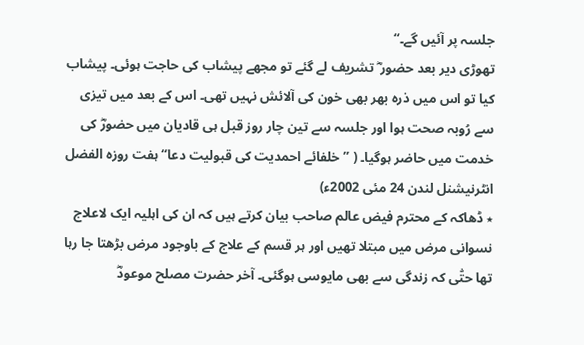جلسہ پر آئیں گے۔‘‘
تھوڑی دیر بعد حضور ؓ تشریف لے گئے تو مجھے پیشاب کی حاجت ہوئی۔ پیشاب کیا تو اس میں ذرہ بھر بھی خون کی آلائش نہیں تھی۔ اس کے بعد میں تیزی سے رُوبہ صحت ہوا اور جلسہ سے تین چار روز قبل ہی قادیان میں حضورؓ کی خدمت میں حاضر ہوگیا۔ ( ’’خلفائے احمدیت کی قبولیت دعا‘‘ ہفت روزہ الفضل انٹرنیشنل لندن 24 مئی 2002ء)
٭ ڈھاکہ کے محترم فیض عالم صاحب بیان کرتے ہیں کہ ان کی اہلیہ ایک لاعلاج نسوانی مرض میں مبتلا تھیں اور ہر قسم کے علاج کے باوجود مرض بڑھتا جا رہا تھا حتّٰی کہ زندگی سے بھی مایوسی ہوگئی۔ آخر حضرت مصلح موعودؓ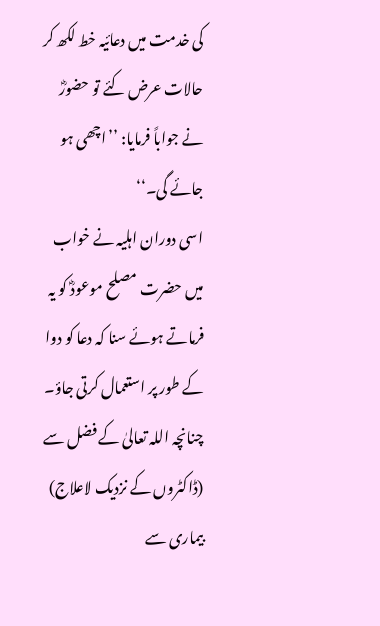کی خدمت میں دعائیہ خط لکھ کر حالات عرض کئے تو حضورؓ نے جواباً فرمایا: ’’اچھی ہو جائے گی۔‘‘
اسی دوران اہلیہ نے خواب میں حضرت مصلح موعودؓ کو یہ فرماتے ہوئے سنا کہ دعا کو دوا کے طور پر استعمال کرتی جاؤ۔ چنانچہ اللہ تعالیٰ کے فضل سے (ڈاکٹروں کے نزدیک لاعلاج) بیماری سے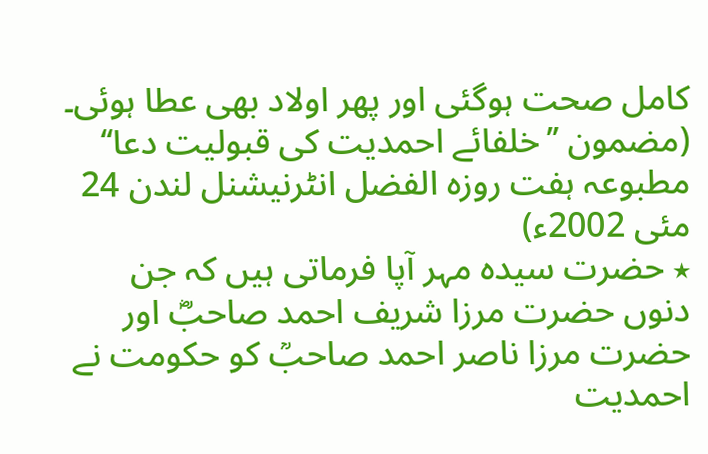کامل صحت ہوگئی اور پھر اولاد بھی عطا ہوئی۔
(مضمون ’’خلفائے احمدیت کی قبولیت دعا‘‘ مطبوعہ ہفت روزہ الفضل انٹرنیشنل لندن 24 مئی 2002ء)
٭ حضرت سیدہ مہر آپا فرماتی ہیں کہ جن دنوں حضرت مرزا شریف احمد صاحبؓ اور حضرت مرزا ناصر احمد صاحبؒ کو حکومت نے احمدیت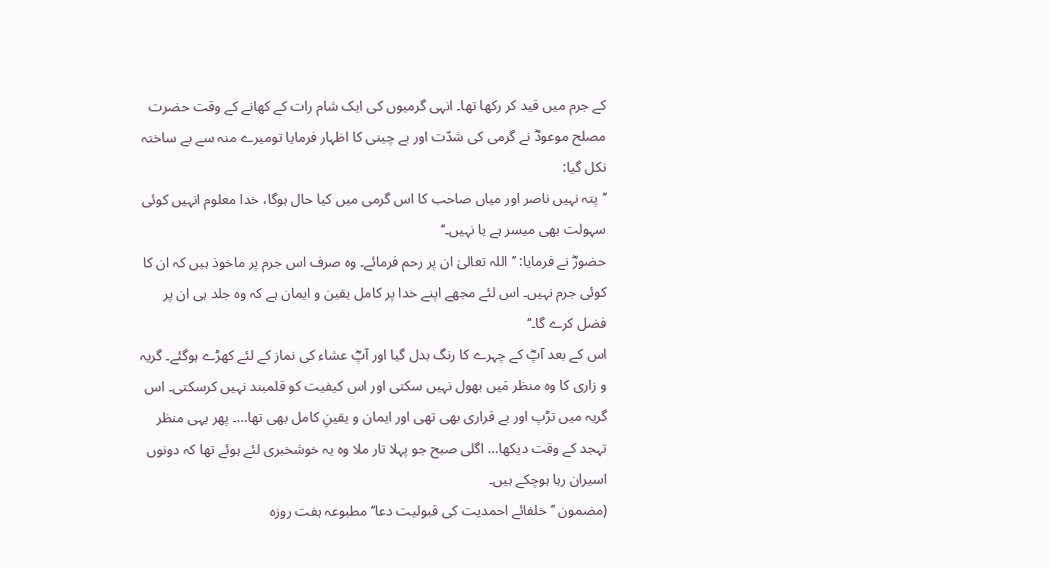کے جرم میں قید کر رکھا تھا۔ انہی گرمیوں کی ایک شام رات کے کھانے کے وقت حضرت مصلح موعودؓ نے گرمی کی شدّت اور بے چینی کا اظہار فرمایا تومیرے منہ سے بے ساختہ نکل گیا:
’’پتہ نہیں ناصر اور میاں صاحب کا اس گرمی میں کیا حال ہوگا، خدا معلوم انہیں کوئی سہولت بھی میسر ہے یا نہیں۔‘‘
حضورؓ نے فرمایا: ’’اللہ تعالیٰ ان پر رحم فرمائے۔ وہ صرف اس جرم پر ماخوذ ہیں کہ ان کا کوئی جرم نہیں۔ اس لئے مجھے اپنے خدا پر کامل یقین و ایمان ہے کہ وہ جلد ہی ان پر فضل کرے گا۔‘‘
اس کے بعد آپؓ کے چہرے کا رنگ بدل گیا اور آپؓ عشاء کی نماز کے لئے کھڑے ہوگئے۔ گریہ و زاری کا وہ منظر مَیں بھول نہیں سکتی اور اس کیفیت کو قلمبند نہیں کرسکتی۔ اس گریہ میں تڑپ اور بے قراری بھی تھی اور ایمان و یقینِ کامل بھی تھا…۔ پھر یہی منظر تہجد کے وقت دیکھا… اگلی صبح جو پہلا تار ملا وہ یہ خوشخبری لئے ہوئے تھا کہ دونوں اسیران رہا ہوچکے ہیں۔
(مضمون ’’خلفائے احمدیت کی قبولیت دعا‘‘ مطبوعہ ہفت روزہ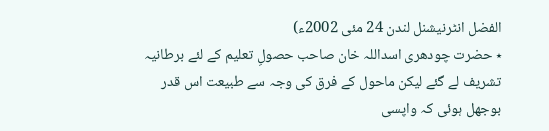الفضل انٹرنیشنل لندن 24 مئی 2002ء)
٭ حضرت چودھری اسداللہ خان صاحب حصولِ تعلیم کے لئے برطانیہ تشریف لے گئے لیکن ماحول کے فرق کی وجہ سے طبیعت اس قدر بوجھل ہوئی کہ واپسی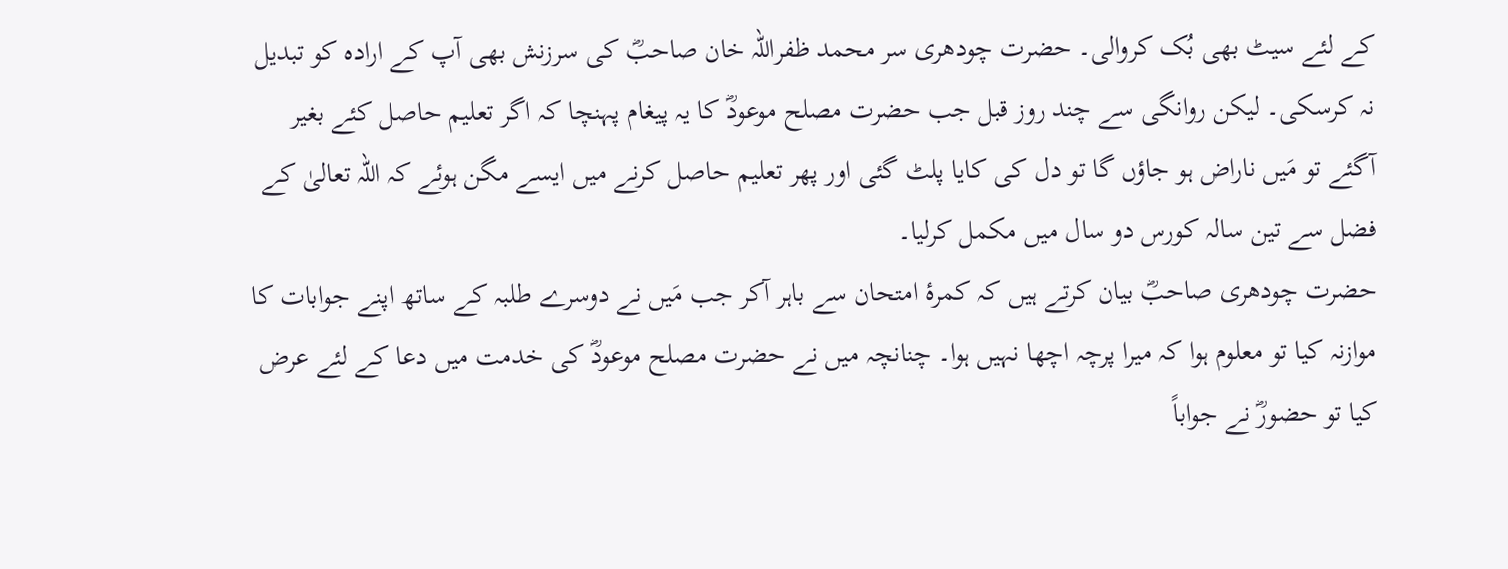کے لئے سیٹ بھی بُک کروالی۔ حضرت چودھری سر محمد ظفراللہ خان صاحبؓ کی سرزنش بھی آپ کے ارادہ کو تبدیل نہ کرسکی۔ لیکن روانگی سے چند روز قبل جب حضرت مصلح موعودؓ کا یہ پیغام پہنچا کہ اگر تعلیم حاصل کئے بغیر آگئے تو مَیں ناراض ہو جاؤں گا تو دل کی کایا پلٹ گئی اور پھر تعلیم حاصل کرنے میں ایسے مگن ہوئے کہ اللہ تعالیٰ کے فضل سے تین سالہ کورس دو سال میں مکمل کرلیا۔
حضرت چودھری صاحبؓ بیان کرتے ہیں کہ کمرۂ امتحان سے باہر آکر جب مَیں نے دوسرے طلبہ کے ساتھ اپنے جوابات کا موازنہ کیا تو معلوم ہوا کہ میرا پرچہ اچھا نہیں ہوا۔ چنانچہ میں نے حضرت مصلح موعودؓ کی خدمت میں دعا کے لئے عرض کیا تو حضورؓ نے جواباً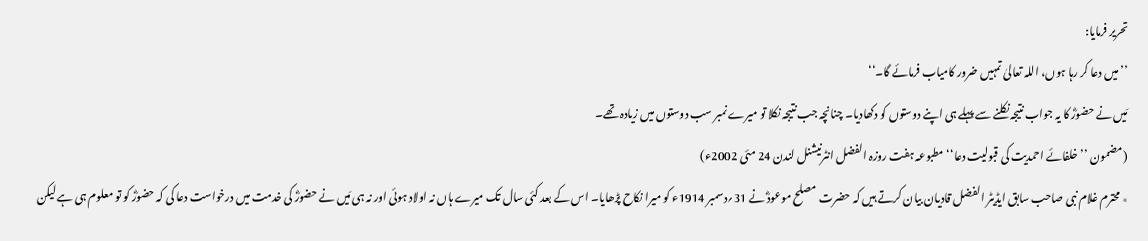تحریر فرمایا:
’’میں دعا کر رہا ہوں، اللہ تعالیٰ تمہیں ضرور کامیاب فرمائے گا۔‘‘
مَیں نے حضورؓ کا یہ جواب نتیجہ نکلنے سے پہلے ہی اپنے دوستوں کو دکھادیا۔ چنانچہ جب نتیجہ نکلا تو میرے نمبر سب دوستوں میں زیادہ تھے۔
(مضمون ’’خلفائے احمدیت کی قبولیت دعا‘‘ مطبوعہ ہفت روزہ الفضل انٹرنیشنل لندن 24 مئی 2002ء)
٭ محترم غلام نبی صاحب سابق ایڈیٹر الفضل قادیان بیان کرتے ہیں کہ حضرت مصلح موعودؓ نے 31؍دسمبر 1914ء کو میرا نکاح پڑھایا۔ اس کے بعد کئی سال تک میرے ہاں نہ اولاد ہوئی اور نہ ہی مَیں نے حضورؓ کی خدمت میں درخواست دعا کی کہ حضورؓ کو تو معلوم ہی ہے لیکن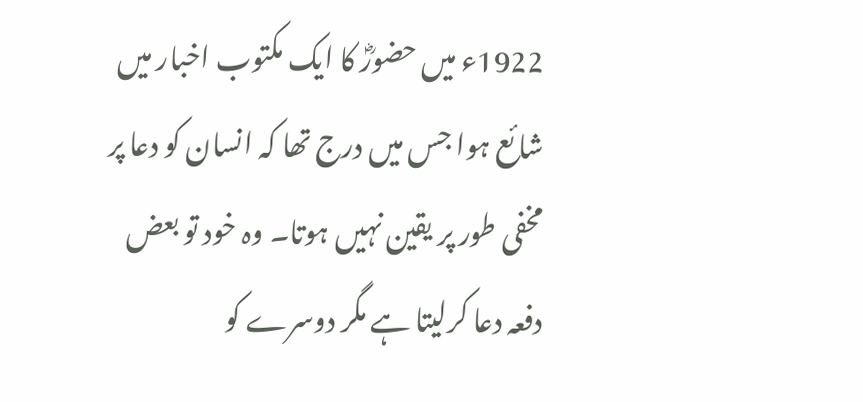1922ء میں حضورؓ کا ایک مکتوب اخبار میں شائع ہوا جس میں درج تھا کہ انسان کو دعا پر مخفی طور پر یقین نہیں ہوتا۔ وہ خود تو بعض دفعہ دعا کرلیتا ہے مگر دوسرے کو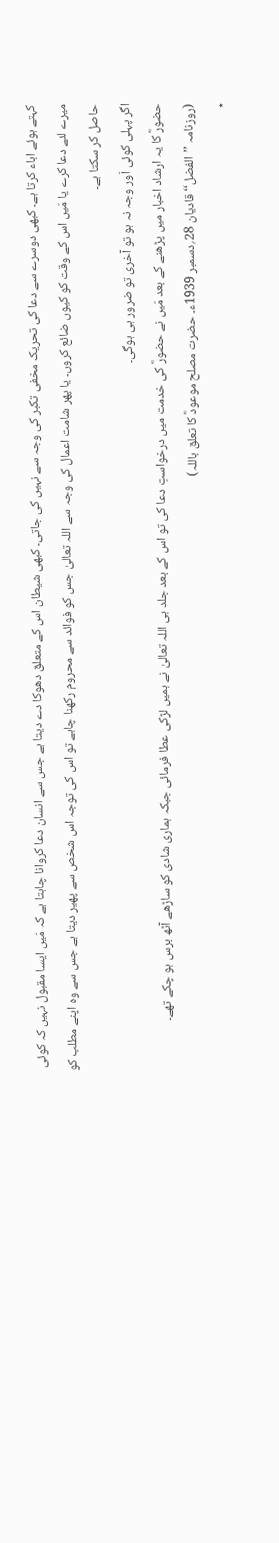کہتے ہوئے اباء کرتا ہے۔ کبھی دوسرے سے دعا کی تحریک مخفی تکبر کی وجہ سے نہیں کی جاتی۔ کبھی شیطان اس کے متعلق دھوکا دے دیتا ہے جس سے انسان دعا کروانا چاہتا ہے کہ مَیں ایسا مقبول نہیں کہ کوئی میرے لئے دعا کرے یا مَیں اس کے وقت کو کیوں ضائع کروں۔ یا پھر شامت اعمال کی وجہ سے اللہ تعالیٰ جس کو فوائد سے محروم رکھنا چاہے تو اس کی توجہ اس شخص سے پھیر دیتا ہے جس سے وہ اپنے مطلب کو حاصل کر سکتا ہے۔
اگر پہلی کوئی اَور وجہ نہ ہو تو آخری تو ضرور ہی ہوگی۔
حضورؓ کا یہ ارشاد اخبار میں پڑھنے کے بعد مَیں نے حضورؓ کی خدمت میں درخواستِ دعا کی تو اس کے بعد جلد ہی اللہ تعالیٰ نے ہمیں لڑکی عطا فرمائی جبکہ ہماری شادی کو ساڑھے آٹھ برس ہو چکے تھے۔
(روزنامہ ’’الفضل‘‘ قادیان 28؍دسمبر 1939ء۔ حضرت مصلح موعودؓ کا تعلق باللہ)
٭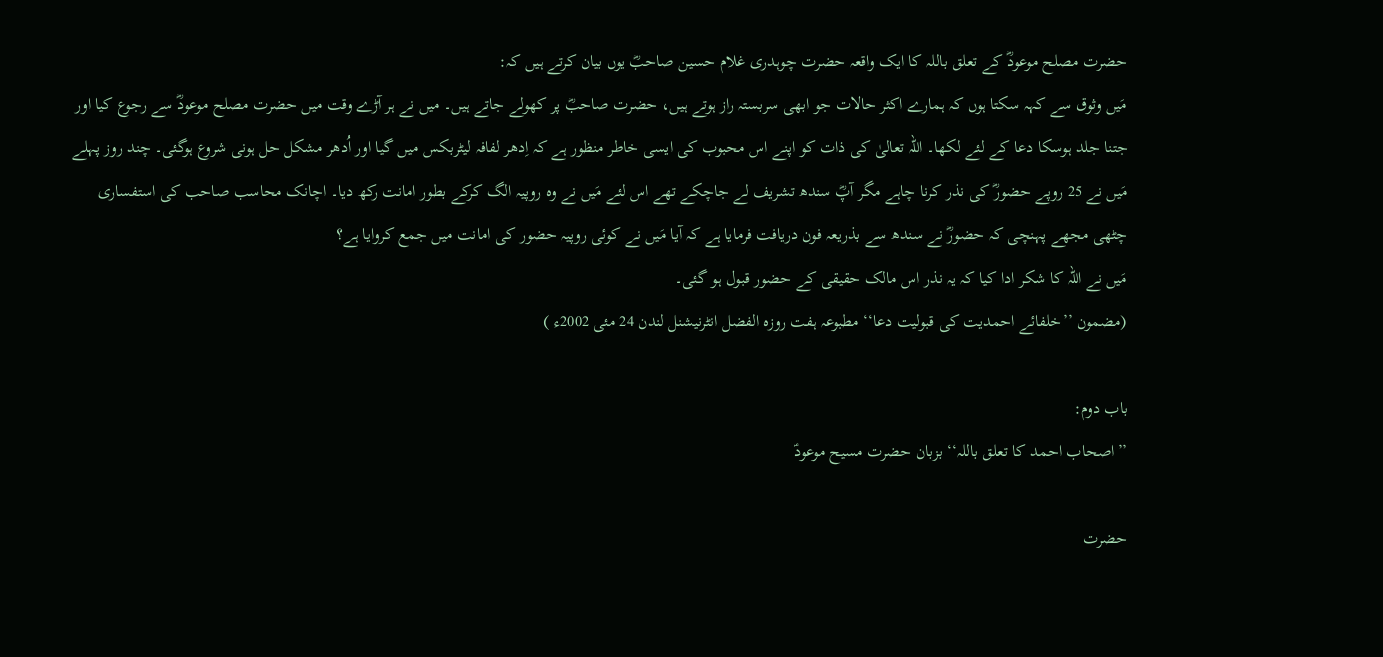حضرت مصلح موعودؓ کے تعلق باللہ کا ایک واقعہ حضرت چوہدری غلام حسین صاحبؓ یوں بیان کرتے ہیں کہ:
مَیں وثوق سے کہہ سکتا ہوں کہ ہمارے اکثر حالات جو ابھی سربستہ راز ہوتے ہیں، حضرت صاحبؓ پر کھولے جاتے ہیں۔ میں نے ہر آڑے وقت میں حضرت مصلح موعودؓ سے رجوع کیا اور جتنا جلد ہوسکا دعا کے لئے لکھا۔ اللہ تعالیٰ کی ذات کو اپنے اس محبوب کی ایسی خاطر منظور ہے کہ اِدھر لفافہ لیٹربکس میں گیا اور اُدھر مشکل حل ہونی شروع ہوگئی۔ چند روز پہلے مَیں نے 25 روپے حضورؓ کی نذر کرنا چاہے مگر آپؓ سندھ تشریف لے جاچکے تھے اس لئے مَیں نے وہ روپیہ الگ کرکے بطور امانت رکھ دیا۔ اچانک محاسب صاحب کی استفساری چٹھی مجھے پہنچی کہ حضورؓ نے سندھ سے بذریعہ فون دریافت فرمایا ہے کہ آیا مَیں نے کوئی روپیہ حضور کی امانت میں جمع کروایا ہے؟
مَیں نے اللہ کا شکر ادا کیا کہ یہ نذر اس مالک حقیقی کے حضور قبول ہو گئی۔
(مضمون ’’خلفائے احمدیت کی قبولیت دعا‘‘ مطبوعہ ہفت روزہ الفضل انٹرنیشنل لندن 24 مئی 2002ء )

باب دوم:
’’اصحاب احمد کا تعلق باللہ‘‘ بزبان حضرت مسیح موعودؑ

حضرت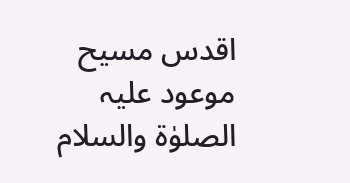اقدس مسیح موعود علیہ الصلوٰۃ والسلام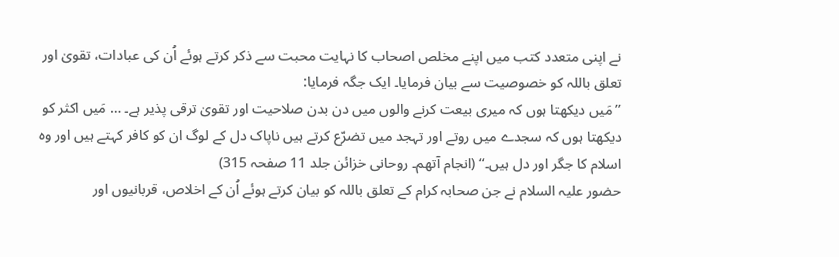نے اپنی متعدد کتب میں اپنے مخلص اصحاب کا نہایت محبت سے ذکر کرتے ہوئے اُن کی عبادات، تقویٰ اور تعلق باللہ کو خصوصیت سے بیان فرمایا۔ ایک جگہ فرمایا:
’’مَیں دیکھتا ہوں کہ میری بیعت کرنے والوں میں دن بدن صلاحیت اور تقویٰ ترقی پذیر ہے۔ … مَیں اکثر کو دیکھتا ہوں کہ سجدے میں روتے اور تہجد میں تضرّع کرتے ہیں ناپاک دل کے لوگ ان کو کافر کہتے ہیں اور وہ اسلام کا جگر اور دل ہیں۔‘‘ (انجام آتھم۔ روحانی خزائن جلد 11 صفحہ 315)
حضور علیہ السلام نے جن صحابہ کرام کے تعلق باللہ کو بیان کرتے ہوئے اُن کے اخلاص، قربانیوں اور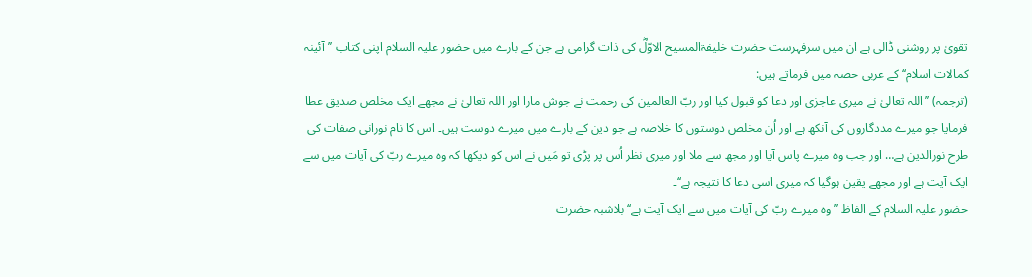تقویٰ پر روشنی ڈالی ہے ان میں سرفہرست حضرت خلیفۃالمسیح الاوّلؓ کی ذات گرامی ہے جن کے بارے میں حضور علیہ السلام اپنی کتاب ’’آئینہ کمالات اسلام‘‘ کے عربی حصہ میں فرماتے ہیں:
(ترجمہ) ’’اللہ تعالیٰ نے میری عاجزی اور دعا کو قبول کیا اور ربّ العالمین کی رحمت نے جوش مارا اور اللہ تعالیٰ نے مجھے ایک مخلص صدیق عطا فرمایا جو میرے مددگاروں کی آنکھ ہے اور اُن مخلص دوستوں کا خلاصہ ہے جو دین کے بارے میں میرے دوست ہیں۔ اس کا نام نورانی صفات کی طرح نورالدین ہے… اور جب وہ میرے پاس آیا اور مجھ سے ملا اور میری نظر اُس پر پڑی تو مَیں نے اس کو دیکھا کہ وہ میرے ربّ کی آیات میں سے ایک آیت ہے اور مجھے یقین ہوگیا کہ میری اسی دعا کا نتیجہ ہے‘‘۔
حضور علیہ السلام کے الفاظ ’’وہ میرے ربّ کی آیات میں سے ایک آیت ہے‘‘ بلاشبہ حضرت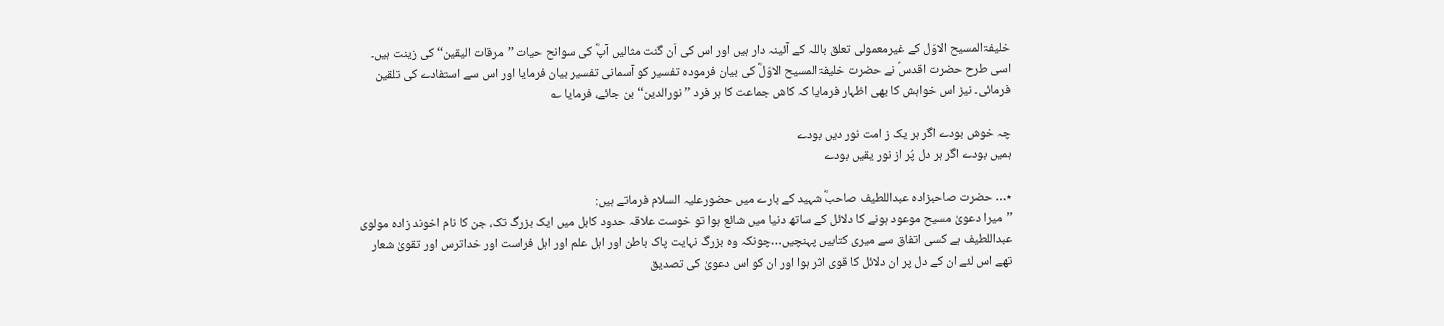خلیفۃالمسیح الاوّل کے غیرمعمولی تعلق باللہ کے آئینہ دار ہیں اور اس کی اَن گنت مثالیں آپؓ کی سوانح حیات ’’مرقات الیقین‘‘ کی زینت ہیں۔ اسی طرح حضرت اقدسؑ نے حضرت خلیفۃالمسیح الاوّلؓ کی بیان فرمودہ تفسیر کو آسمانی تفسیر بیان فرمایا اور اس سے استفادے کی تلقین فرمائی۔ نیز اس خواہش کا بھی اظہار فرمایا کہ کاش جماعت کا ہر فرد ’’نورالدین‘‘ بن جائے، فرمایا ؎

چہ خوش بودے اگر ہر یک ز امت نور دیں بودے
ہمیں بودے اگر ہر دل پُر از نور یقیں بودے

٭… حضرت صاحبزادہ عبداللطیف صاحبؓ شہید کے بارے میں حضورعلیہ السلام فرماتے ہیں:
’’میرا دعویٰ مسیح موعود ہونے کا دلائل کے ساتھ دنیا میں شائع ہوا تو خوست علاقہ حدود کابل میں ایک بزرگ تک، جن کا نام اخوند زادہ مولوی عبداللطیف ہے کسی اتفاق سے میری کتابیں پہنچیں…چونکہ وہ بزرگ نہایت پاک باطن اور اہل علم اور اہل فراست اور خداترس اور تقویٰ شعار تھے اس لئے ان کے دل پر ان دلائل کا قوی اثر ہوا اور ان کو اس دعویٰ کی تصدیق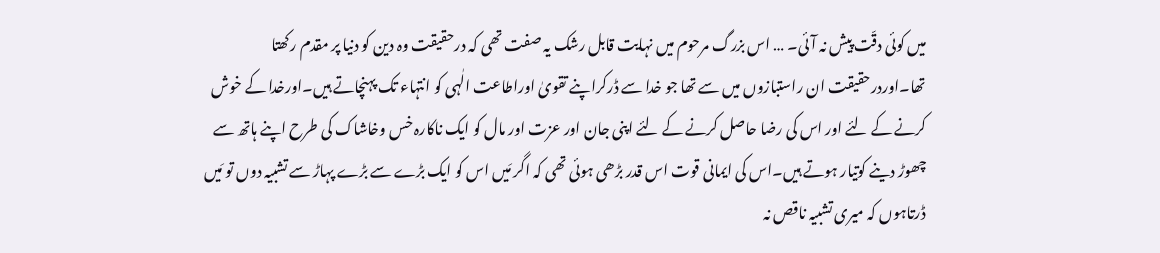میں کوئی دقّت پیش نہ آئی۔ … اس بزرگ مرحوم میں نہایت قابل رشک یہ صفت تھی کہ درحقیقت وہ دین کو دنیا پر مقدم رکھتا تھا۔اوردرحقیقت ان راستبازوں میں سے تھا جو خدا سے ڈرکراپنے تقویٰ اوراطاعت الٰہی کو انتہاء تک پہنچاتے ہیں۔اورخدا کے خوش کرنے کے لئے اور اس کی رضا حاصل کرنے کے لئے اپنی جان اور عزت اور مال کو ایک ناکارہ خس وخاشاک کی طرح اپنے ہاتھ سے چھوڑ دینے کوتیار ہوتے ہیں۔اس کی ایمانی قوت اس قدر بڑھی ہوئی تھی کہ اگر مَیں اس کو ایک بڑے سے بڑے پہاڑ سے تشبیہ دوں تو مَیں ڈرتاہوں کہ میری تشبیہ ناقص نہ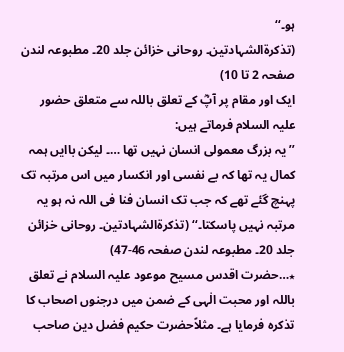ہو۔‘‘
(تذکرۃالشہادتین۔ روحانی خزائن جلد 20۔ مطبوعہ لندن صفحہ 2 تا 10)
ایک اور مقام پر آپؓ کے تعلق باللہ سے متعلق حضور علیہ السلام فرماتے ہیں:
’’یہ بزرگ معمولی انسان نہیں تھا …۔ لیکن باایں ہمہ کمال یہ تھا کہ بے نفسی اور انکسار میں اس مرتبہ تک پہنچ گئے تھے کہ جب تک انسان فنا فی اللہ نہ ہو یہ مرتبہ نہیں پاسکتا۔‘‘ (تذکرۃالشہادتین۔ روحانی خزائن جلد 20۔ مطبوعہ لندن صفحہ 46-47)
٭…حضرت اقدس مسیح موعود علیہ السلام نے تعلق باللہ اور محبت الٰہی کے ضمن میں درجنوں اصحاب کا تذکرہ فرمایا ہے۔ مثلاًحضرت حکیم فضل دین صاحب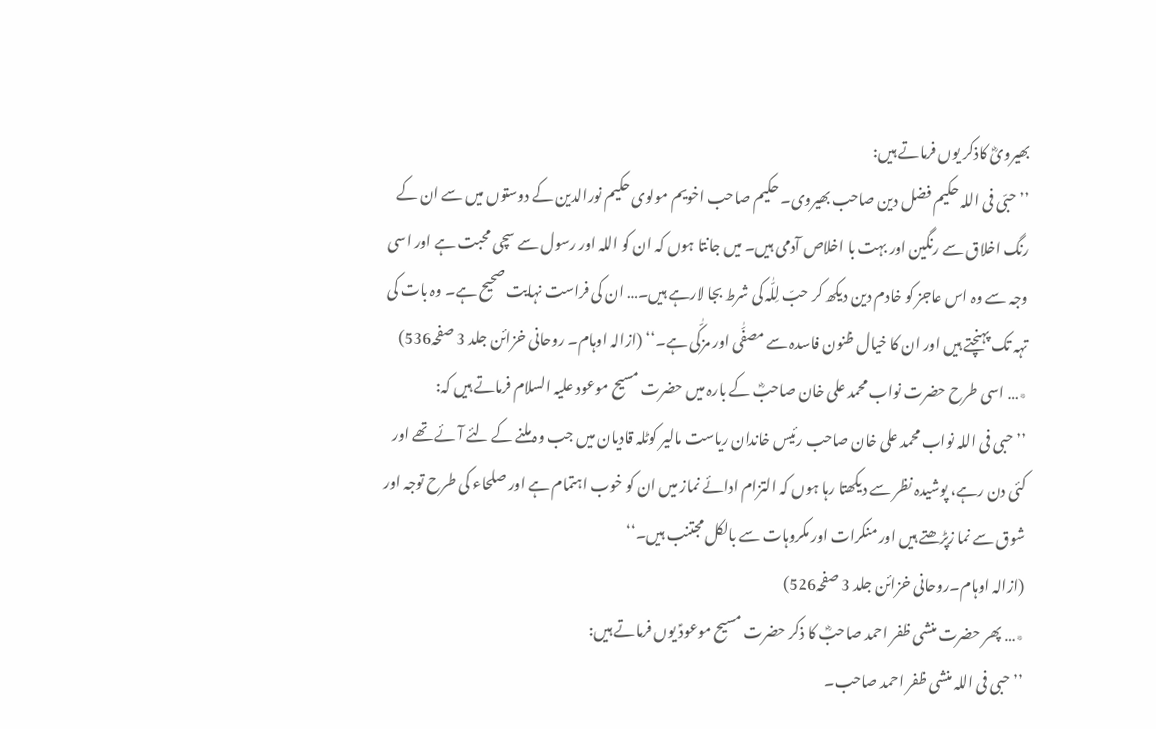بھیرویؓ کاذکر یوں فرماتے ہیں:
’’حبّی فی اللہ حکیم فضل دین صاحب بھیروی۔ حکیم صاحب اخویم مولوی حکیم نورالدین کے دوستوں میں سے ان کے رنگ اخلاق سے رنگین اور بہت با اخلاص آدمی ہیں۔ میں جانتا ہوں کہ ان کو اللہ اور رسول سے سچی محبت ہے اور اسی وجہ سے وہ اس عاجز کو خادم دین دیکھ کر حبّ لِلّٰہ کی شرط بجا لارہے ہیں۔… ان کی فراست نہایت صحیح ہے۔ وہ بات کی تہہ تک پہنچتے ہیں اور ان کا خیال ظنون فاسدہ سے مصفّٰی اور مزکّٰی ہے۔‘‘ (ازالہ اوہام۔ روحانی خزائن جلد 3 صفحہ536)
٭… اسی طرح حضرت نواب محمد علی خان صاحبؓ کے بارہ میں حضرت مسیح موعود علیہ السلام فرماتے ہیں کہ:
’’حبی فی اللہ نواب محمد علی خان صاحب رئیس خاندان ریاست مالیر کوٹلہ قادیان میں جب وہ ملنے کے لئے آئے تھے اور کئی دن رہے، پوشیدہ نظر سے دیکھتا رہا ہوں کہ التزام ادائے نماز میں ان کو خوب اہتمام ہے اور صلحاء کی طرح توجہ اور شوق سے نما زپڑھتے ہیں اور منکرات اور مکروہات سے بالکل مجتنب ہیں۔‘‘
(ازالہ اوہام۔روحانی خزائن جلد 3 صفحہ526)
٭… پھر حضرت منشی ظفر احمد صاحبؓ کا ذکر حضرت مسیح موعودؑ یوں فرماتے ہیں:
’’حبی فی اللہ منشی ظفر احمد صاحب۔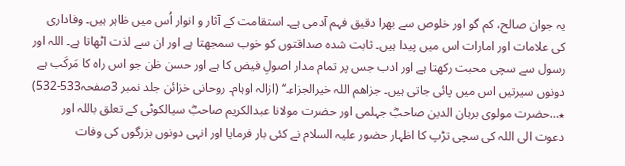یہ جوان صالح، کم گو اور خلوص سے بھرا دقیق فہم آدمی ہے۔ استقامت کے آثار و انوار اُس میں ظاہر ہیں۔ وفاداری کی علامات اور امارات اس میں پیدا ہیں۔ ثابت شدہ صداقتوں کو خوب سمجھتا ہے اور ان سے لذت اٹھاتا ہے۔ اللہ اور رسول سے سچی محبت رکھتا ہے اور ادب جس پر تمام مدار اصولِ فیض کا ہے اور حسن ظن جو اس راہ کا مَرکَب ہے دونوں سیرتیں اس میں پائی جاتی ہیں۔ جزاھم اللہ خیرالجزاء۔‘‘ (ازالہ اوہام۔ روحانی خزائن جلد نمبر 3صفحہ533-532)
٭…حضرت مولوی برہان الدین صاحبؓ جہلمی اور حضرت مولانا عبدالکریم صاحبؓ سیالکوٹی کے تعلق باللہ اور دعوت الی اللہ کی سچی تڑپ کا اظہار حضور علیہ السلام نے کئی بار فرمایا اور انہی دونوں بزرگوں کی وفات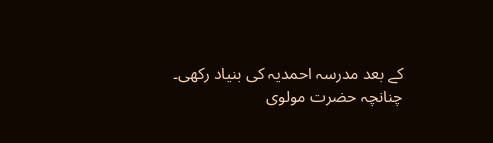کے بعد مدرسہ احمدیہ کی بنیاد رکھی۔ چنانچہ حضرت مولوی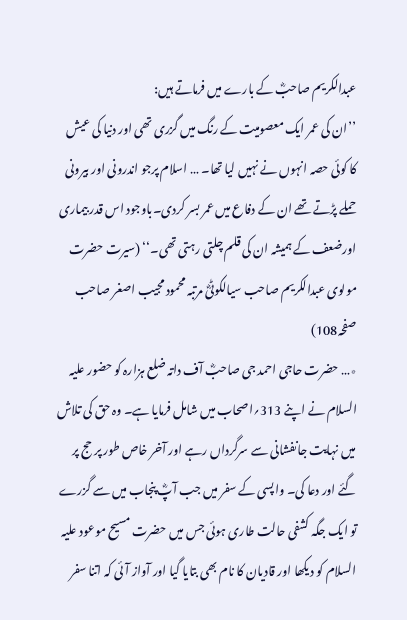عبدالکریم صاحبؓ کے بارے میں فرماتے ہیں:
’’ان کی عمر ایک معصومیت کے رنگ میں گزری تھی اور دنیا کی عیش کا کوئی حصہ انہوں نے نہیں لیا تھا۔ … اسلام پرجو اندرونی اور بیرونی حملے پڑتے تھے ان کے دفاع میں عمر بسر کردی۔باوجود اس قدر بیماری اورضعف کے ہمیشہ ان کی قلم چلتی رہتی تھی۔‘‘ (سیرت حضرت مولوی عبدالکریم صاحب سیالکوٹیؓ مرتبہ محمود مجیب اصغر صاحب صفحہ108)
٭… حضرت حاجی احمد جی صاحبؓ آف داتہ ضلع ہزارہ کو حضور علیہ السلام نے اپنے 313؍اصحاب میں شامل فرمایا ہے۔ وہ حق کی تلاش میں نہایت جانفشانی سے سرگرداں رہے اور آخر خاص طور پر حج پر گئے اور دعا کی۔ واپسی کے سفر میں جب آپؓ پنجاب میں سے گزرے تو ایک جگہ کشفی حالت طاری ہوئی جس میں حضرت مسیح موعود علیہ السلام کو دیکھا اور قادیان کا نام بھی بتایا گیا اور آواز آئی کہ اتنا سفر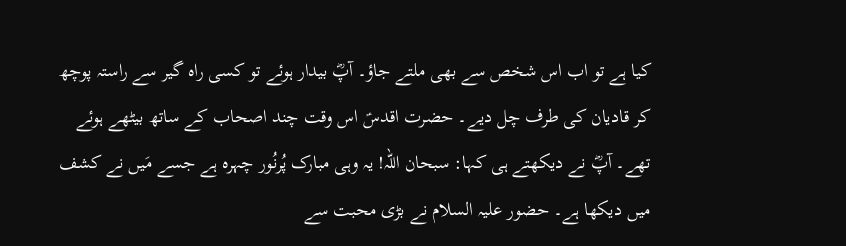کیا ہے تو اب اس شخص سے بھی ملتے جاؤ۔ آپؓ بیدار ہوئے تو کسی راہ گیر سے راستہ پوچھ کر قادیان کی طرف چل دیے۔ حضرت اقدسؑ اس وقت چند اصحاب کے ساتھ بیٹھے ہوئے تھے۔ آپؓ نے دیکھتے ہی کہا: سبحان اللہ! یہ وہی مبارک پُرنُور چہرہ ہے جسے مَیں نے کشف میں دیکھا ہے۔ حضور علیہ السلام نے بڑی محبت سے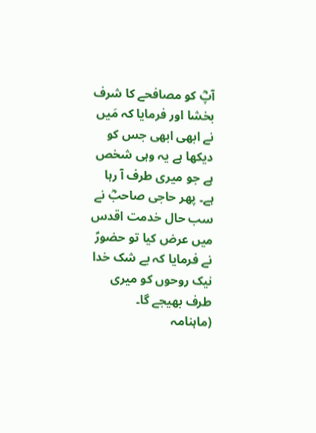آپؓ کو مصافحے کا شرف بخشا اور فرمایا کہ مَیں نے ابھی ابھی جس کو دیکھا ہے یہ وہی شخص ہے جو میری طرف آ رہا ہے۔ پھر حاجی صاحبؓ نے سب حال خدمت اقدس میں عرض کیا تو حضورؑ نے فرمایا کہ بے شک خدا نیک روحوں کو میری طرف بھیجے گا۔
(ماہنامہ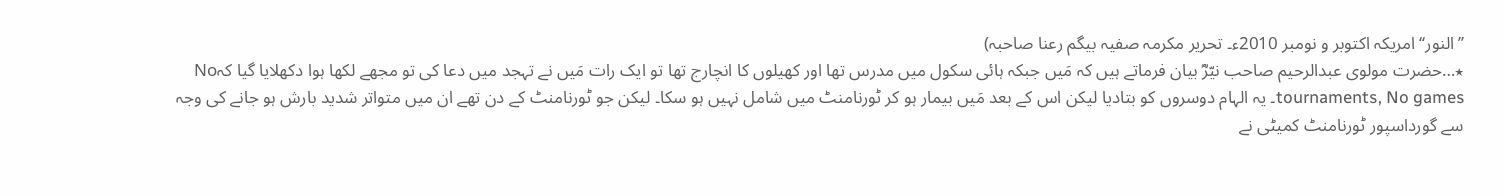’’النور‘‘ امریکہ اکتوبر و نومبر 2010ء۔ تحریر مکرمہ صفیہ بیگم رعنا صاحبہ)
٭…حضرت مولوی عبدالرحیم صاحب نیّرؓ بیان فرماتے ہیں کہ مَیں جبکہ ہائی سکول میں مدرس تھا اور کھیلوں کا انچارج تھا تو ایک رات مَیں نے تہجد میں دعا کی تو مجھے لکھا ہوا دکھلایا گیا کہNo tournaments, No games۔ یہ الہام دوسروں کو بتادیا لیکن اس کے بعد مَیں بیمار ہو کر ٹورنامنٹ میں شامل نہیں ہو سکا۔ لیکن جو ٹورنامنٹ کے دن تھے ان میں متواتر شدید بارش ہو جانے کی وجہ سے گورداسپور ٹورنامنٹ کمیٹی نے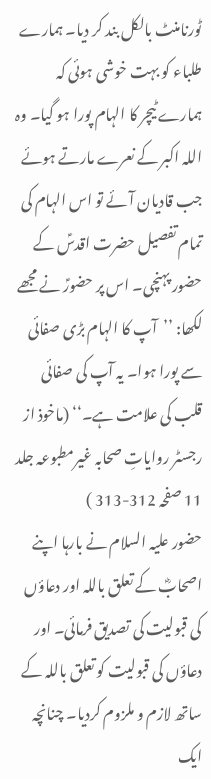ٹورنامنٹ بالکل بند کر دیا۔ ہمارے طلباء کو بہت خوشی ہوئی کہ ہمارے ٹیچر کا الہام پورا ہو گیا۔ وہ اللہ اکبر کے نعرے مارتے ہوئے جب قادیان آئے تو اس الہام کی تمام تفصیل حضرت اقدسؑ کے حضور پہنچی۔ اس پر حضورؑ نے مجھے لکھا: ’’آپ کا الہام بڑی صفائی سے پورا ہوا۔ یہ آپ کی صفائی قلب کی علامت ہے۔‘‘ (ماخوذ از رجسٹر روایاتِ صحابہ غیرمطبوعہ جلد 11 صفحہ 312-313 )
حضور علیہ السلام نے بارہا اپنے اصحابؓ کے تعلق باللہ اور دعاؤں کی قبولیت کی تصدیق فرمائی۔ اور دعاؤں کی قبولیت کو تعلق باللہ کے ساتھ لازم و ملزوم کردیا۔ چنانچہ ایک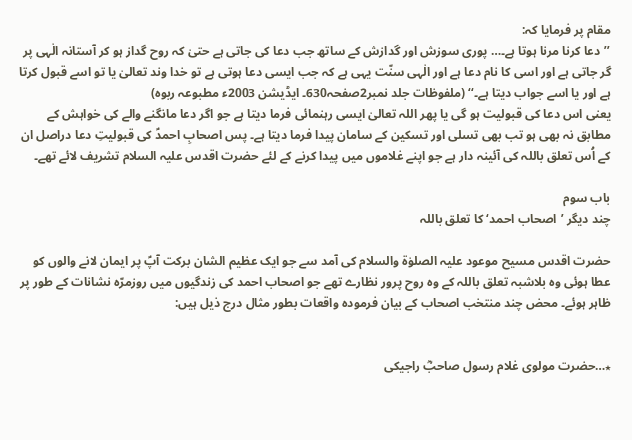مقام پر فرمایا کہ:
’’دعا کرنا مرنا ہوتا ہے۔… پوری سوزش اور گدازش کے ساتھ جب دعا کی جاتی ہے حتیٰ کہ روح گداز ہو کر آستانہ الٰہی پر گر جاتی ہے اور اسی کا نام دعا ہے اور الٰہی سنّت یہی ہے کہ جب ایسی دعا ہوتی ہے تو خدا وند تعالیٰ یا تو اسے قبول کرتا ہے اور یا اسے جواب دیتا ہے۔‘‘ (ملفوظات جلد نمبر2صفحہ630۔ ایڈیشن 2003ء مطبوعہ ربوہ)
یعنی اس دعا کی قبولیت ہو گی یا پھر اللہ تعالیٰ ایسی رہنمائی فرما دیتا ہے جو اگر دعا مانگنے والے کی خواہش کے مطابق نہ بھی ہو تب بھی تسلی اور تسکین کے سامان پیدا فرما دیتا ہے۔ پس اصحابِ احمدؑ کی قبولیتِ دعا دراصل ان کے اُس تعلق باللہ کی آئینہ دار ہے جو اپنے غلاموں میں پیدا کرنے کے لئے حضرت اقدس علیہ السلام تشریف لائے تھے۔

باب سوم
چند دیگر ’اصحاب احمد‘ کا تعلق باللہ

حضرت اقدس مسیح موعود علیہ الصلوٰۃ والسلام کی آمد سے جو ایک عظیم الشان برکت آپؑ پر ایمان لانے والوں کو عطا ہوئی وہ بلاشبہ تعلق باللہ کے وہ روح پرور نظارے تھے جو اصحاب احمد کی زندگیوں میں روزمرّہ نشانات کے طور پر ظاہر ہوئے۔ محض چند منتخب اصحاب کے بیان فرمودہ واقعات بطور مثال درج ذیل ہیں:


٭…حضرت مولوی غلام رسول صاحبؓ راجیکی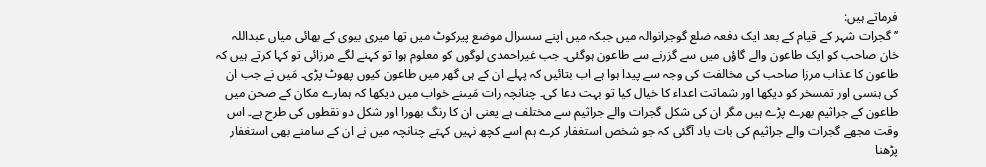فرماتے ہیں:
’’گجرات شہر کے قیام کے بعد ایک دفعہ ضلع گوجرانوالہ میں جبکہ میں اپنے سسرال موضع پیرکوٹ میں تھا میری بیوی کے بھائی میاں عبداللہ خان صاحب کو ایک طاعون والے گاؤں میں سے گزرنے سے طاعون ہوگئی۔ جب غیراحمدی لوگوں کو معلوم ہوا تو کہنے لگے مرزائی تو کہا کرتے ہیں کہ طاعون کا عذاب مرزا صاحب کی مخالفت کی وجہ سے پیدا ہوا ہے اب بتائیں کہ پہلے ان کے ہی گھر میں طاعون کیوں پھوٹ پڑی۔ مَیں نے جب ان کی ہنسی اور تمسخر کو دیکھا اور شماتت اعداء کا خیال کیا تو بہت دعا کی۔ چنانچہ رات مَیںنے خواب میں دیکھا کہ ہمارے مکان کے صحن میں طاعون کے جراثیم بھرے پڑے ہیں مگر ان کی شکل گجرات والے جراثیم سے مختلف ہے یعنی ان کا رنگ بھورا اور شکل دو نقطوں کی طرح ہے۔ اس وقت مجھے گجرات والے جراثیم کی بات یاد آگئی کہ جو شخص استغفار کرے ہم اسے کچھ نہیں کہتے چنانچہ میں نے ان کے سامنے بھی استغفار پڑھنا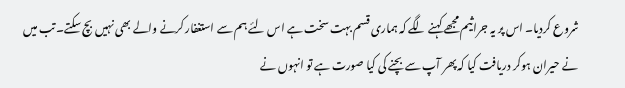شروع کردیا۔ اس پر یہ جراثیم مجھے کہنے لگے کہ ہماری قسم بہت سخت ہے اس لئے ہم سے استغفار کرنے والے بھی نہیں بچ سکتے۔ تب میں نے حیران ہوکر دریافت کیا کہ پھر آپ سے بچنے کی کیا صورت ہے تو انہوں نے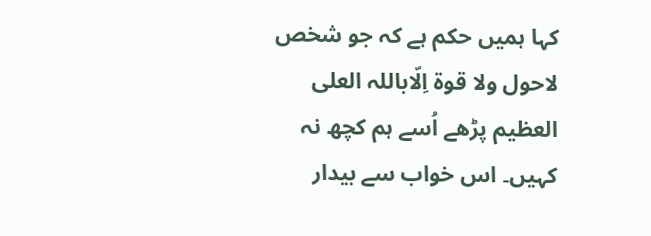کہا ہمیں حکم ہے کہ جو شخص لاحول ولا قوۃ اِلّاباللہ العلی العظیم پڑھے اُسے ہم کچھ نہ کہیں۔ اس خواب سے بیدار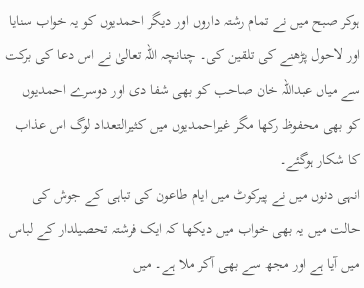ہوکر صبح میں نے تمام رشتہ داروں اور دیگر احمدیوں کو یہ خواب سنایا اور لاحول پڑھنے کی تلقین کی۔ چنانچہ اللہ تعالیٰ نے اس دعا کی برکت سے میاں عبداللہ خان صاحب کو بھی شفا دی اور دوسرے احمدیوں کو بھی محفوظ رکھا مگر غیراحمدیوں میں کثیرالتعداد لوگ اس عذاب کا شکار ہوگئے۔
انہی دنوں میں نے پیرکوٹ میں ایام طاعون کی تباہی کے جوش کی حالت میں یہ بھی خواب میں دیکھا کہ ایک فرشتہ تحصیلدار کے لباس میں آیا ہے اور مجھ سے بھی آکر ملا ہے۔ میں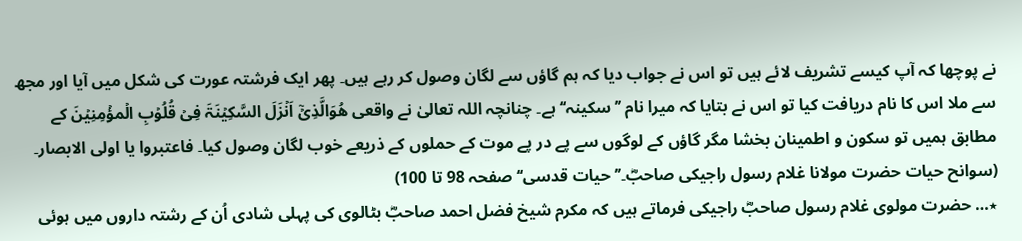نے پوچھا کہ آپ کیسے تشریف لائے ہیں تو اس نے جواب دیا کہ ہم گاؤں سے لگان وصول کر رہے ہیں۔ پھر ایک فرشتہ عورت کی شکل میں آیا اور مجھ سے ملا اس کا نام دریافت کیا تو اس نے بتایا کہ میرا نام ’’سکینہ‘‘ ہے۔ چنانچہ اللہ تعالیٰ نے واقعی ھُوَالَّذِیۡٓ اَنۡزَلَ السَّکِیۡنَۃَ فِیۡ قُلُوۡبِ الۡمؤۡمِنِیۡنَ کے مطابق ہمیں تو سکون و اطمینان بخشا مگر گاؤں کے لوگوں سے پے در پے موت کے حملوں کے ذریعے خوب لگان وصول کیا۔ فاعتبروا یا اولی الابصار۔
(سوانح حیات حضرت مولانا غلام رسول راجیکی صاحبؓ۔’’حیات قدسی‘‘ صفحہ 98 تا 100)
٭… حضرت مولوی غلام رسول صاحبؓ راجیکی فرماتے ہیں کہ مکرم شیخ فضل احمد صاحبؓ بٹالوی کی پہلی شادی اُن کے رشتہ داروں میں ہوئی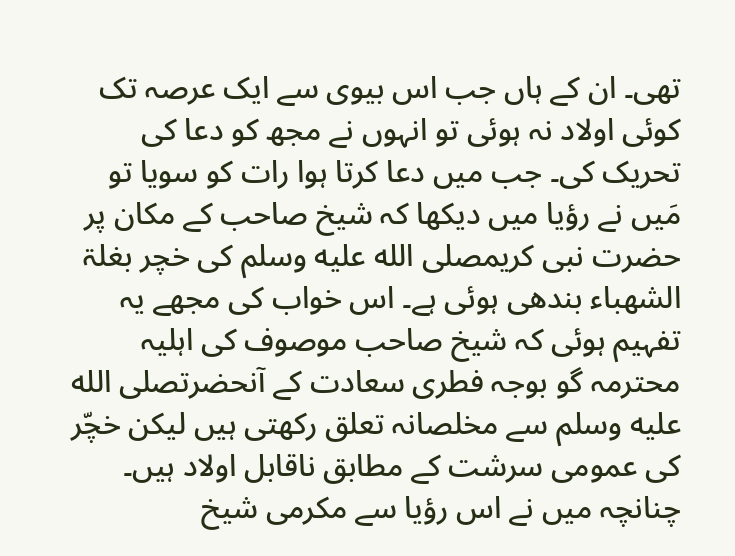تھی۔ ان کے ہاں جب اس بیوی سے ایک عرصہ تک کوئی اولاد نہ ہوئی تو انہوں نے مجھ کو دعا کی تحریک کی۔ جب میں دعا کرتا ہوا رات کو سویا تو مَیں نے رؤیا میں دیکھا کہ شیخ صاحب کے مکان پر حضرت نبی کریمصلى الله عليه وسلم کی خچر بغلۃ الشھباء بندھی ہوئی ہے۔ اس خواب کی مجھے یہ تفہیم ہوئی کہ شیخ صاحب موصوف کی اہلیہ محترمہ گو بوجہ فطری سعادت کے آنحضرتصلى الله عليه وسلم سے مخلصانہ تعلق رکھتی ہیں لیکن خچّر کی عمومی سرشت کے مطابق ناقابل اولاد ہیں۔ چنانچہ میں نے اس رؤیا سے مکرمی شیخ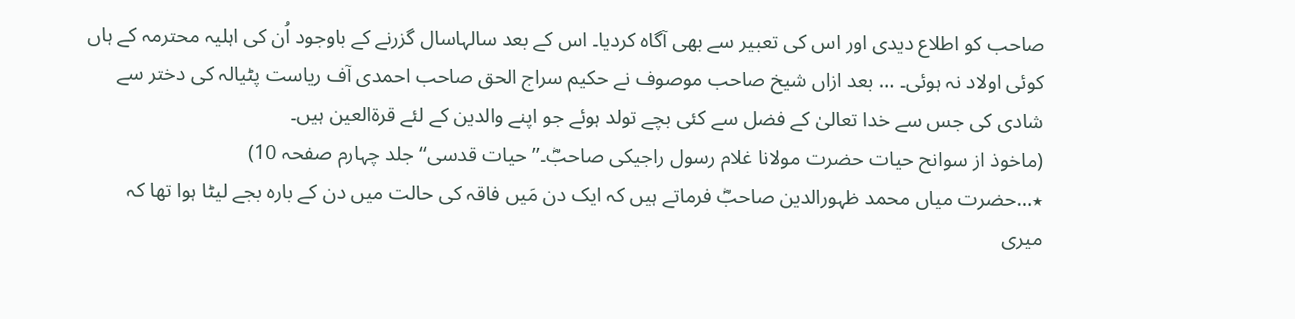صاحب کو اطلاع دیدی اور اس کی تعبیر سے بھی آگاہ کردیا۔ اس کے بعد سالہاسال گزرنے کے باوجود اُن کی اہلیہ محترمہ کے ہاں کوئی اولاد نہ ہوئی۔ … بعد ازاں شیخ صاحب موصوف نے حکیم سراج الحق صاحب احمدی آف ریاست پٹیالہ کی دختر سے شادی کی جس سے خدا تعالیٰ کے فضل سے کئی بچے تولد ہوئے جو اپنے والدین کے لئے قرۃالعین ہیں۔
(ماخوذ از سوانح حیات حضرت مولانا غلام رسول راجیکی صاحبؓ۔’’حیات قدسی‘‘ جلد چہارم صفحہ 10)
٭…حضرت میاں محمد ظہورالدین صاحبؓ فرماتے ہیں کہ ایک دن مَیں فاقہ کی حالت میں دن کے بارہ بجے لیٹا ہوا تھا کہ میری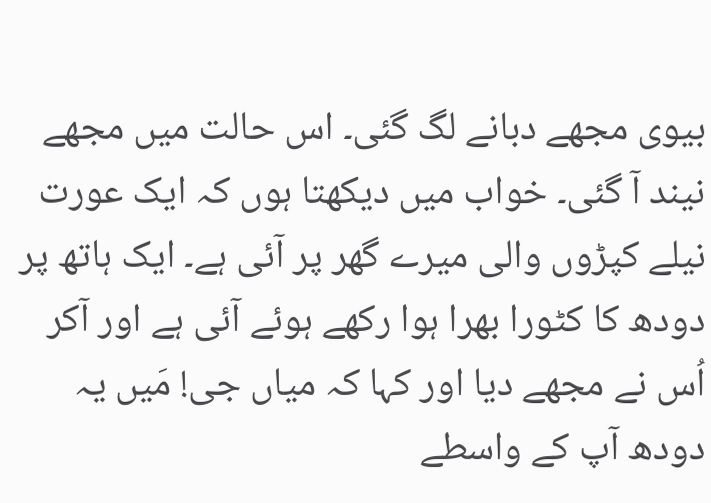بیوی مجھے دبانے لگ گئی۔ اس حالت میں مجھے نیند آ گئی۔ خواب میں دیکھتا ہوں کہ ایک عورت نیلے کپڑوں والی میرے گھر پر آئی ہے۔ ایک ہاتھ پر دودھ کا کٹورا بھرا ہوا رکھے ہوئے آئی ہے اور آکر اُس نے مجھے دیا اور کہا کہ میاں جی! مَیں یہ دودھ آپ کے واسطے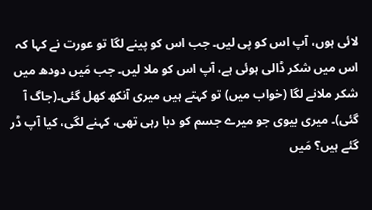لائی ہوں، آپ اس کو پی لیں۔ جب اس کو پینے لگا تو عورت نے کہا کہ اس میں شکر ڈالی ہوئی ہے، آپ اس کو ملا لیں۔ جب مَیں دودھ میں شکر ملانے لگا (خواب میں) تو کہتے ہیں میری آنکھ کھل گئی۔(جاگ آ گئی)۔ میری بیوی جو میرے جسم کو دبا رہی تھی، کہنے لگی، کیا آپ ڈر گئے ہیں؟ مَیں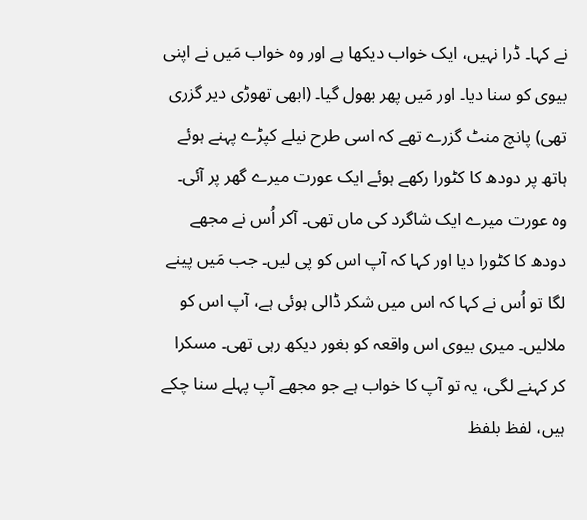نے کہا۔ ڈرا نہیں، ایک خواب دیکھا ہے اور وہ خواب مَیں نے اپنی بیوی کو سنا دیا۔ اور مَیں پھر بھول گیا۔ (ابھی تھوڑی دیر گزری تھی) پانچ منٹ گزرے تھے کہ اسی طرح نیلے کپڑے پہنے ہوئے ہاتھ پر دودھ کا کٹورا رکھے ہوئے ایک عورت میرے گھر پر آئی۔ وہ عورت میرے ایک شاگرد کی ماں تھی۔ آکر اُس نے مجھے دودھ کا کٹورا دیا اور کہا کہ آپ اس کو پی لیں۔ جب مَیں پینے لگا تو اُس نے کہا کہ اس میں شکر ڈالی ہوئی ہے، آپ اس کو ملالیں۔ میری بیوی اس واقعہ کو بغور دیکھ رہی تھی۔ مسکرا کر کہنے لگی، یہ تو آپ کا خواب ہے جو مجھے آپ پہلے سنا چکے ہیں، لفظ بلفظ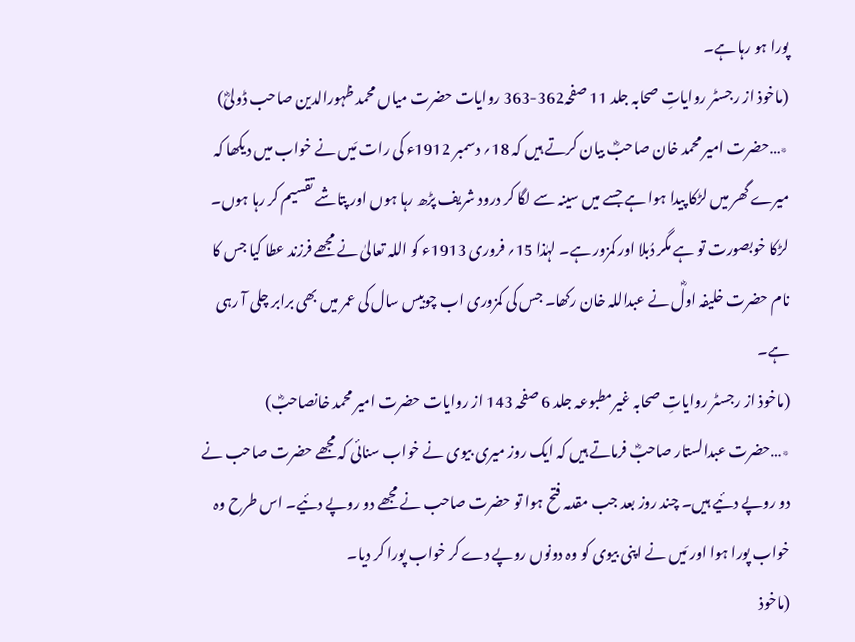پورا ہو رہا ہے۔
(ماخوذ از رجسٹر روایاتِ صحابہ جلد 11 صفحہ362-363 روایات حضرت میاں محمد ظہورالدین صاحب ڈولیؓ)
٭…حضرت امیر محمد خان صاحبؓ بیان کرتے ہیں کہ 18؍ دسمبر 1912ء کی رات مَیں نے خواب میں دیکھا کہ میرے گھر میں لڑکا پیدا ہوا ہے جسے میں سینہ سے لگا کر درود شریف پڑھ رہا ہوں اور پتاشے تقسیم کر رہا ہوں۔ لڑکا خوبصورت تو ہے مگر دُبلا اور کمزور ہے۔ لہٰذا 15؍ فروری 1913ء کو اللہ تعالیٰ نے مجھے فرزند عطا کیا جس کا نام حضرت خلیفہ اولؓ نے عبداللہ خان رکھا۔ جس کی کمزوری اب چوبیس سال کی عمر میں بھی برابر چلی آ رہی ہے۔
(ماخوذ از رجسٹر روایاتِ صحابہ غیرمطبوعہ جلد 6 صفحہ 143 از روایات حضرت امیر محمد خانصاحبؓ)
٭…حضرت عبدالستار صاحبؓ فرماتے ہیں کہ ایک روز میری بیوی نے خواب سنائی کہ مجھے حضرت صاحب نے دو روپے دئیے ہیں۔ چند روز بعد جب مقدمہ فتح ہوا تو حضرت صاحب نے مجھے دو روپے دئیے۔ اس طرح وہ خواب پورا ہوا اور مَیں نے اپنی بیوی کو وہ دونوں روپے دے کر خواب پورا کر دیا۔
(ماخوذ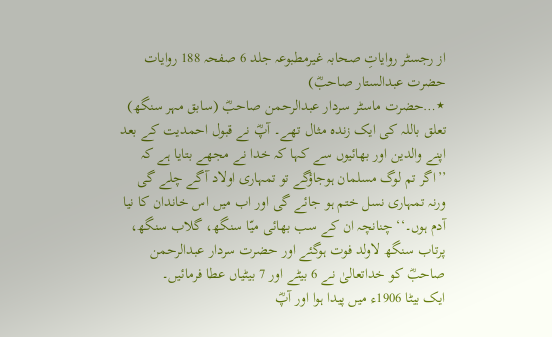از رجسٹر روایاتِ صحابہ غیرمطبوعہ جلد 6 صفحہ 188 روایات حضرت عبدالستار صاحبؓ)
٭…حضرت ماسٹر سردار عبدالرحمن صاحبؓ (سابق مہر سنگھ) تعلق باللہ کی ایک زندہ مثال تھے۔ آپؓ نے قبول احمدیت کے بعد اپنے والدین اور بھائیوں سے کہا کہ خدا نے مجھے بتایا ہے کہ ’’اگر تم لوگ مسلمان ہوجاؤگے تو تمہاری اولاد آگے چلے گی ورنہ تمہاری نسل ختم ہو جائے گی اور اب میں اس خاندان کا نیا آدم ہوں۔‘‘ چنانچہ ان کے سب بھائی میّا سنگھ، گلاب سنگھ، پرتاب سنگھ لاولد فوت ہوگئے اور حضرت سردار عبدالرحمن صاحبؓ کو خداتعالیٰ نے 6 بیٹے اور 7 بیٹیاں عطا فرمائیں۔
ایک بیٹا 1906ء میں پیدا ہوا اور آپؓ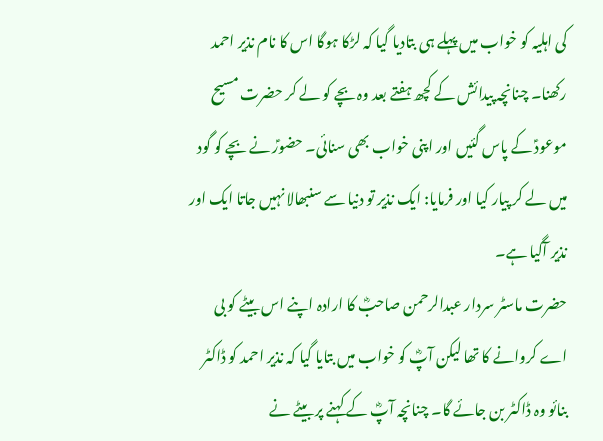کی اہلیہ کو خواب میں پہلے ہی بتادیا گیا کہ لڑکا ہوگا اس کا نام نذیر احمد رکھنا۔ چنانچہ پیدائش کے کچھ ہفتے بعد وہ بچے کو لے کر حضرت مسیح موعودؑ کے پاس گئیں اور اپنی خواب بھی سنائی۔ حضورؑ نے بچے کو گود میں لے کر پیار کیا اور فرمایا: ایک نذیر تو دنیا سے سنبھالا نہیں جاتا ایک اور نذیر آگیا ہے۔
حضرت ماسٹر سردار عبدالرحمن صاحبؓ کا ارادہ اپنے اس بیٹے کو بی اے کروانے کا تھا لیکن آپؓ کو خواب میں بتایا گیا کہ نذیر احمد کو ڈاکٹر بنائو وہ ڈاکٹر بن جائے گا۔ چنانچہ آپؓ کے کہنے پر بیٹے نے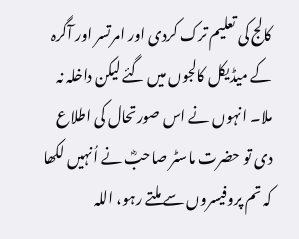کالج کی تعلیم ترک کردی اور امرتسر اور آگرہ کے میڈیکل کالجوں میں گئے لیکن داخلہ نہ ملا۔ انہوں نے اس صورتحال کی اطلاع دی تو حضرت ماسٹر صاحبؓ نے اُنہیں لکھا کہ تم پروفیسروں سے ملتے رہو، اللہ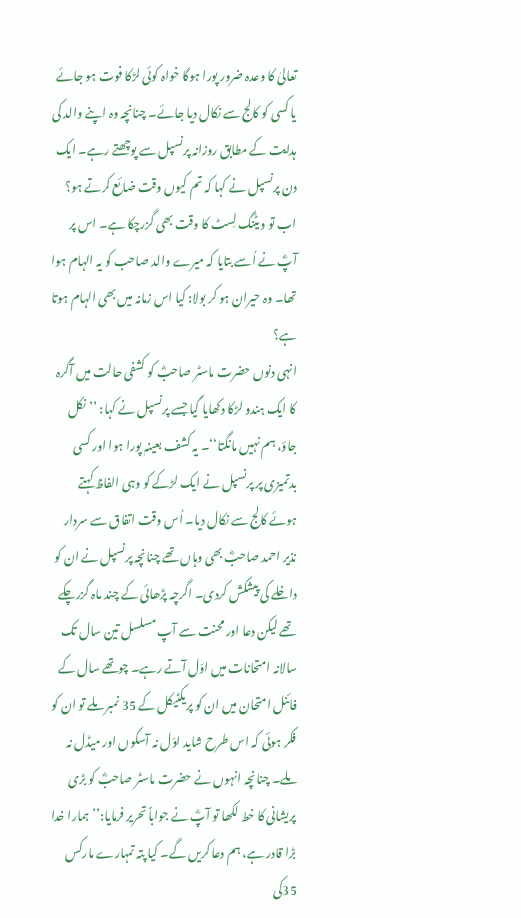تعالیٰ کا وعدہ ضرور پورا ہوگا خواہ کوئی لڑکا فوت ہو جائے یا کسی کو کالج سے نکال دیا جائے۔ چنانچہ وہ اپنے والد کی ہدایت کے مطابق روزانہ پرنسپل سے پوچھتے رہے۔ ایک دن پرنسپل نے کہا کہ تم کیوں وقت ضائع کرتے ہو؟ اب تو ویٹنگ لِسٹ کا وقت بھی گزرچکا ہے۔ اس پر آپؓ نے اُسے بتایا کہ میرے والد صاحب کو یہ الہام ہوا تھا۔ وہ حیران ہو کر بولا: کیا اس زمانہ میں بھی الہام ہوتا ہے؟
انہی دنوں حضرت ماسٹر صاحبؓ کو کشفی حالت میں آگرہ کا ایک ہندو لڑکا دکھایا گیا جسے پرنسپل نے کہا: ’’نکل جاؤ، ہم نہیں مانگتا‘‘۔ یہ کشف بعینہٖ پورا ہوا اور کسی بدتمیزی پر پرنسپل نے ایک لڑکے کو وہی الفاظ کہتے ہوئے کالج سے نکال دیا۔ اُس وقت اتفاق سے سردار نذیر احمد صاحبؓ بھی وہاں تھے چنانچہ پرنسپل نے ان کو داخلے کی پیشکش کردی۔ اگرچہ پڑھائی کے چند ماہ گزرچکے تھے لیکن دعا اور محنت سے آپ مسلسل تین سال تک سالانہ امتحانات میں اوّل آتے رہے۔ چوتھے سال کے فائنل امتحان میں ان کو پریکٹیکل کے 35 نمبر ملے تو ان کو فکر ہوئی کہ اس طرح شاید اوّل نہ آسکوں اور میڈل نہ ملے۔ چنانچہ انہوں نے حضرت ماسٹر صاحبؓ کو بڑی پریشانی کا خط لکھا تو آپؓ نے جواباً تحریر فرمایا:’’ہمارا خدا بڑا قادر ہے، ہم دعا کریں گے۔ کیا پتہ تمہارے مارکس 35کی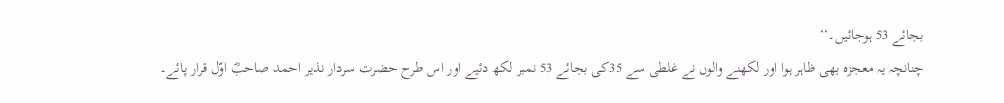بجائے 53 ہوجائیں۔‘‘
چنانچہ یہ معجزہ بھی ظاہر ہوا اور لکھنے والوں نے غلطی سے 35کی بجائے 53 نمبر لکھ دئیے اور اس طرح حضرت سردار نذیر احمد صاحبؓ اوّل قرار پائے۔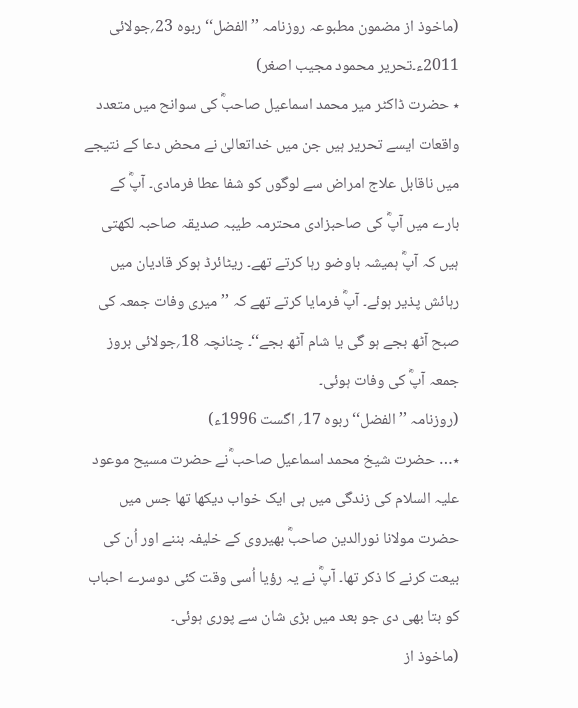(ماخوذ از مضمون مطبوعہ روزنامہ ’’الفضل‘‘ ربوہ 23؍جولائی 2011ء۔تحریر محمود مجیب اصغر)
٭ حضرت ڈاکٹر میر محمد اسماعیل صاحبؓ کی سوانح میں متعدد واقعات ایسے تحریر ہیں جن میں خداتعالیٰ نے محض دعا کے نتیجے میں ناقابل علاج امراض سے لوگوں کو شفا عطا فرمادی۔ آپؓ کے بارے میں آپؓ کی صاحبزادی محترمہ طیبہ صدیقہ صاحبہ لکھتی ہیں کہ آپؓ ہمیشہ باوضو رہا کرتے تھے۔ ریٹائرڈ ہوکر قادیان میں رہائش پذیر ہوئے۔ آپؓ فرمایا کرتے تھے کہ ’’میری وفات جمعہ کی صبح آٹھ بجے ہو گی یا شام آٹھ بجے‘‘۔ چنانچہ 18؍جولائی بروز جمعہ آپؓ کی وفات ہوئی۔
(روزنامہ ’’الفضل‘‘ ربوہ 17؍ اگست 1996ء)
٭… حضرت شیخ محمد اسماعیل صاحب ؓنے حضرت مسیح موعود علیہ السلام کی زندگی میں ہی ایک خواب دیکھا تھا جس میں حضرت مولانا نورالدین صاحبؓ بھیروی کے خلیفہ بننے اور اُن کی بیعت کرنے کا ذکر تھا۔ آپؓ نے یہ رؤیا اُسی وقت کئی دوسرے احباب کو بتا بھی دی جو بعد میں بڑی شان سے پوری ہوئی۔
(ماخوذ از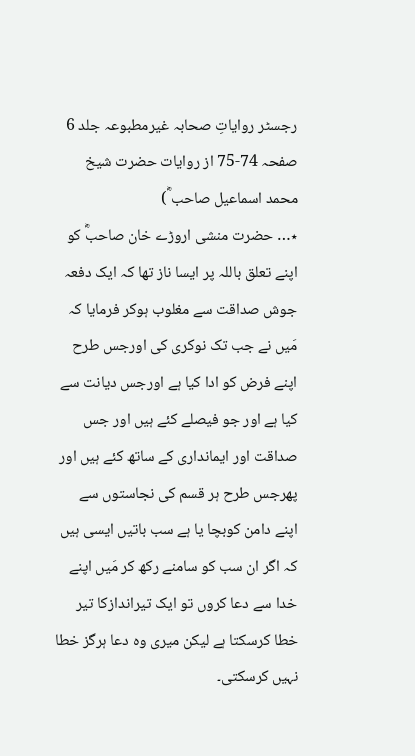رجسٹر روایاتِ صحابہ غیرمطبوعہ جلد 6 صفحہ 74-75 از روایات حضرت شیخ محمد اسماعیل صاحب ؓ)
٭… حضرت منشی اروڑے خان صاحبؓ کو اپنے تعلق باللہ پر ایسا ناز تھا کہ ایک دفعہ جوش صداقت سے مغلوب ہوکر فرمایا کہ مَیں نے جب تک نوکری کی اورجس طرح اپنے فرض کو ادا کیا ہے اورجس دیانت سے کیا ہے اور جو فیصلے کئے ہیں اور جس صداقت اور ایمانداری کے ساتھ کئے ہیں اور پھرجس طرح ہر قسم کی نجاستوں سے اپنے دامن کوبچا یا ہے سب باتیں ایسی ہیں کہ اگر ان سب کو سامنے رکھ کر مَیں اپنے خدا سے دعا کروں تو ایک تیراندازکا تیر خطا کرسکتا ہے لیکن میری وہ دعا ہرگز خطا نہیں کرسکتی۔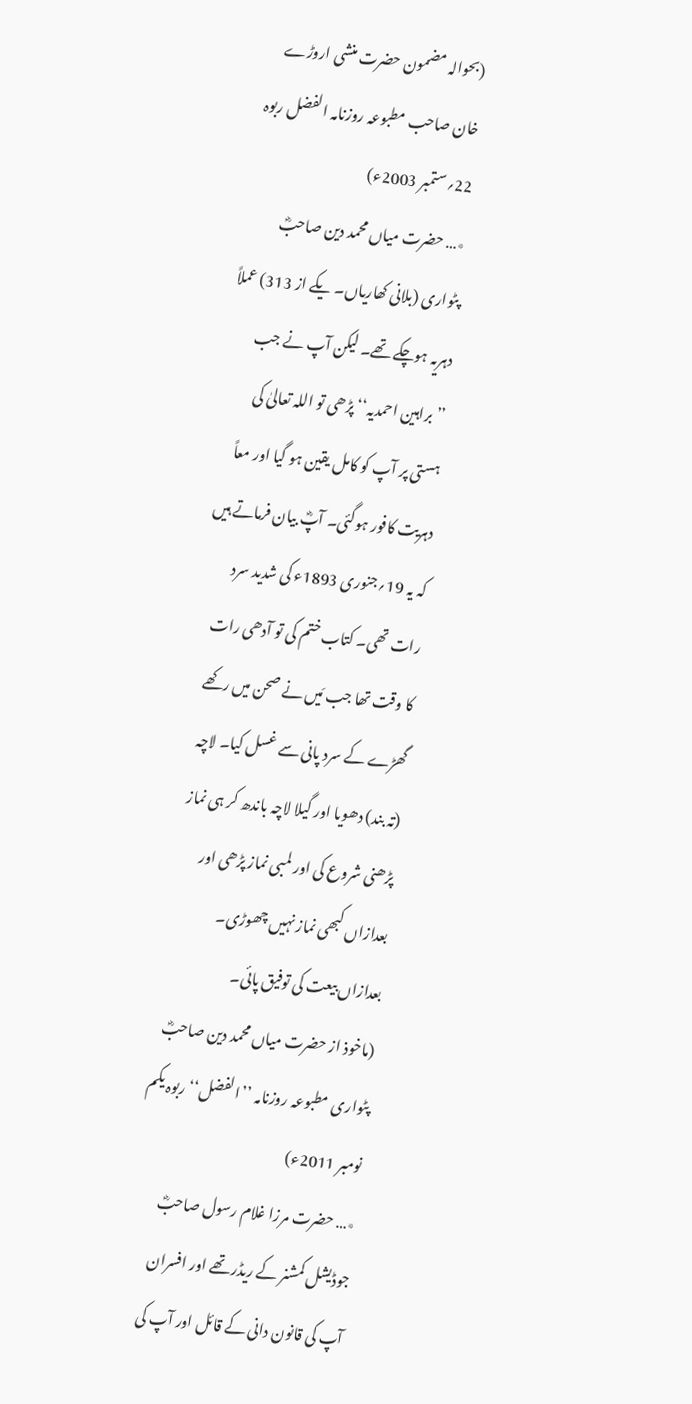(بحوالہ مضمون حضرت منشی اروڑے خان صاحب مطبوعہ روزنامہ الفضل ربوہ 22؍ستمبر 2003ء)
٭… حضرت میاں محمد دین صاحبؓ پٹواری (بلانی کھاریاں۔ یکے از 313) عملاً دہریہ ہوچکے تھے۔ لیکن آپ نے جب ’’براہین احمدیہ‘‘ پڑھی تو اللہ تعالیٰ کی ہستی پر آپ کو کامل یقین ہو گیا اور معاً دہریت کافور ہوگئی۔ آپؓ بیان فرماتے ہیں کہ یہ 19؍جنوری 1893ء کی شدید سرد رات تھی۔ کتاب ختم کی تو آدھی رات کا وقت تھا جب مَیں نے صحن میں رکھے گھڑے کے سرد پانی سے غسل کیا۔ لاچہ (تہ بند) دھویا اور گیلا لاچہ باندھ کر ہی نماز پڑھنی شروع کی اور لمبی نماز پڑھی اور بعدازاں کبھی نماز نہیں چھوڑی۔ بعدازاں بیعت کی توفیق پائی۔
(ماخوذ از حضرت میاں محمد دین صاحبؓ پٹواری مطبوعہ روزنامہ ’’الفضل‘‘ ربوہ یکم نومبر 2011ء)
٭… حضرت مرزا غلام رسول صاحبؓ جوڈیشل کمشنر کے ریڈر تھے اور افسران آپ کی قانون دانی کے قائل اور آپ کی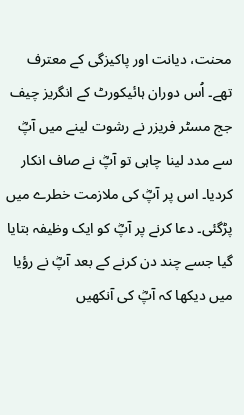محنت، دیانت اور پاکیزگی کے معترف تھے۔ اُس دوران ہائیکورٹ کے انگریز چیف جج مسٹر فریزر نے رشوت لینے میں آپؓ سے مدد لینا چاہی تو آپؓ نے صاف انکار کردیا۔ اس پر آپؓ کی ملازمت خطرے میں پڑگئی۔ دعا کرنے پر آپؓ کو ایک وظیفہ بتایا گیا جسے چند دن کرنے کے بعد آپؓ نے رؤیا میں دیکھا کہ آپؓ کی آنکھیں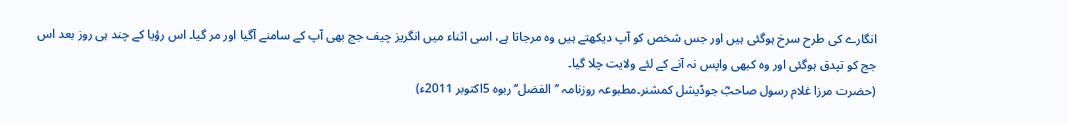انگارے کی طرح سرخ ہوگئی ہیں اور جس شخص کو آپ دیکھتے ہیں وہ مرجاتا ہے، اسی اثناء میں انگریز چیف جج بھی آپ کے سامنے آگیا اور مر گیا۔ اس رؤیا کے چند ہی روز بعد اس جج کو تپدق ہوگئی اور وہ کبھی واپس نہ آنے کے لئے ولایت چلا گیا۔
(حضرت مرزا غلام رسول صاحبؓ جوڈیشل کمشنر۔مطبوعہ روزنامہ ’’الفضل‘‘ ربوہ 5اکتوبر 2011ء)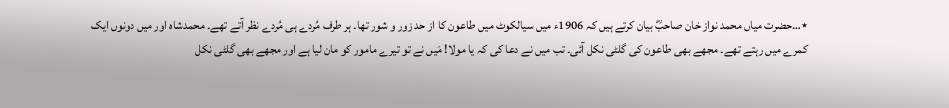٭…حضرت میاں محمد نواز خان صاحبؓ بیان کرتے ہیں کہ 1906ء میں سیالکوٹ میں طاعون کا از حد زور و شور تھا۔ ہر طرف مُردے ہی مُردے نظر آتے تھے۔ محمدشاہ اور میں دونوں ایک کمرے میں رہتے تھے۔ مجھے بھی طاعون کی گلٹی نکل آئی۔ تب میں نے دعا کی کہ یا مولا! مَیں نے تو تیرے مامور کو مان لیا ہے اور مجھے بھی گلٹی نکل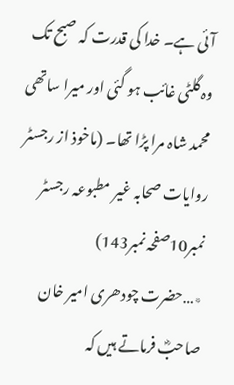آئی ہے۔ خدا کی قدرت کہ صبح تک وہ گلٹی غائب ہو گئی اور میرا ساتھی محمد شاہ مرا پڑا تھا۔ (ماخوذ از رجسٹر روایات صحابہ غیر مطبوعہ رجسٹر نمبر10صفحہ نمبر143)
٭…حضرت چودھری امیر خان صاحبؓ فرماتے ہیں کہ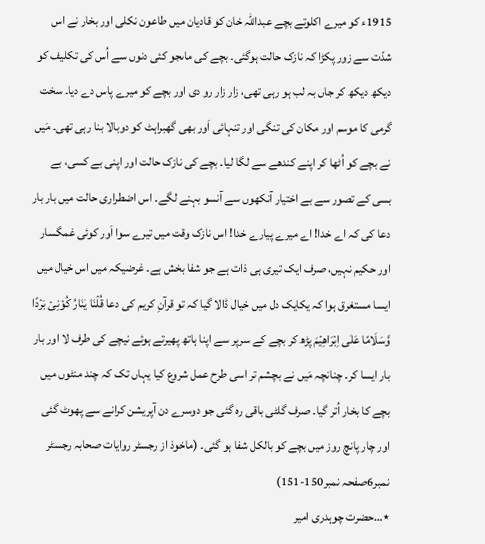1915ء کو میرے اکلوتے بچے عبداللہ خان کو قادیان میں طاعون نکلی اور بخار نے اس شدّت سے زور پکڑا کہ نازک حالت ہوگئی۔ بچے کی ماںجو کئی دنوں سے اُس کی تکلیف کو دیکھ دیکھ کر جاں بہ لب ہو رہی تھی، زار زار رو دی اور بچے کو میرے پاس دے دیا۔ سخت گرمی کا موسم اور مکان کی تنگی اور تنہائی اَور بھی گھبراہٹ کو دوبالا بنا رہی تھی۔ مَیں نے بچے کو اُٹھا کر اپنے کندھے سے لگا لیا۔ بچے کی نازک حالت اور اپنی بے کسی، بے بسی کے تصور سے بے اختیار آنکھوں سے آنسو بہنے لگے۔ اس اضطراری حالت میں بار بار دعا کی کہ اے خدا! اے میرے پیارے خدا! اس نازک وقت میں تیرے سوا اَور کوئی غمگسار اور حکیم نہیں، صرف ایک تیری ہی ذات ہے جو شفا بخش ہے۔ غرضیکہ میں اس خیال میں ایسا مستغرق ہوا کہ یکایک دل میں خیال ڈالا گیا کہ تو قرآنِ کریم کی دعا قُلۡنَا یٰنَارُ کُوۡنِیۡ بَرۡدًا وَّسَلَامًا عَلٰی اِبۡرَاھِیۡمَ پڑھ کر بچے کے سرپر سے اپنا ہاتھ پھیرتے ہوئے نیچے کی طرف لا اور بار بار ایسا کر۔ چنانچہ مَیں نے بچشم تر اسی طرح عمل شروع کیا یہاں تک کہ چند منٹوں میں بچے کا بخار اُتر گیا۔ صرف گلٹی باقی رہ گئی جو دوسرے دن آپریشن کرانے سے پھوٹ گئی اور چار پانچ روز میں بچے کو بالکل شفا ہو گئی۔ (ماخوذ از رجسٹر روایات صحابہ رجسٹر نمبر6صفحہ نمبر150-151)
٭…حضرت چوہدری امیر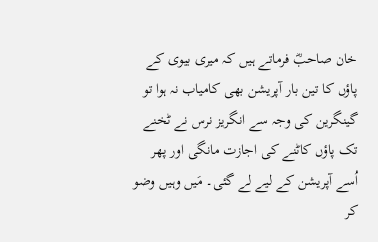خان صاحبؓ فرماتے ہیں کہ میری بیوی کے پاؤں کا تین بار آپریشن بھی کامیاب نہ ہوا تو گینگرین کی وجہ سے انگریز نرس نے ٹخنے تک پاؤں کاٹنے کی اجازت مانگی اور پھر اُسے آپریشن کے لیے لے گئی۔ مَیں وہیں وضو کر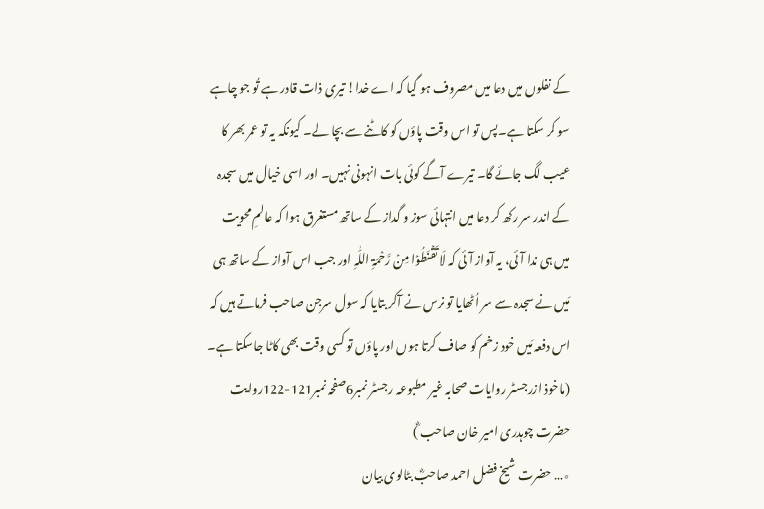کے نفلوں میں دعا میں مصروف ہو گیا کہ اے خدا! تیری ذات قادر ہے تُو جو چاہے سو کر سکتا ہے۔پس تو اس وقت پاؤں کو کاٹنے سے بچا لے۔ کیونکہ یہ تو عمر بھر کا عیب لگ جائے گا۔ تیرے آگے کوئی بات انہونی نہیں۔ اور اسی خیال میں سجدہ کے اندر سر رکھ کر دعا میں انتہائی سوز و گداز کے ساتھ مستغرق ہوا کہ عالمِ محویت میں ہی ندا آئی، یہ آواز آئی کہ لَا تَقۡنَطُوۡا مِنۡ رَّحۡمَۃِ اللّٰہِ اور جب اس آواز کے ساتھ ہی مَیں نے سجدہ سے سر اُٹھایا تو نرس نے آکر بتایا کہ سول سرجن صاحب فرماتے ہیں کہ اس دفعہ مَیں خود زخم کو صاف کرتا ہوں اور پاؤں تو کسی وقت بھی کاٹا جاسکتا ہے۔
(ماخوذ ازرجسٹر روایات صحابہ غیر مطبوعہ رجسٹر نمبر6صفحہ نمبر121-122روایت حضرت چوہدری امیر خان صاحب ؓ)
٭… حضرت شیخ فضل احمد صاحبؓ بٹالوی بیان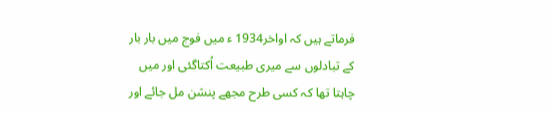فرماتے ہیں کہ اواخر1934 ء میں فوج میں بار بار کے تبادلوں سے میری طبیعت اُکتاگئی اور میں چاہتا تھا کہ کسی طرح مجھے پنشن مل جائے اور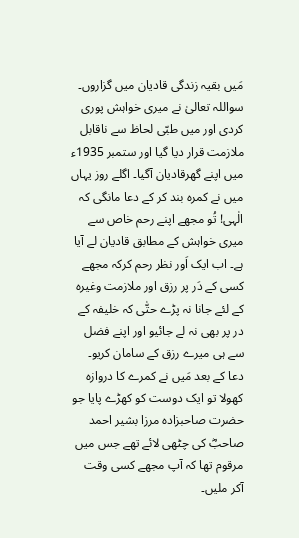مَیں بقیہ زندگی قادیان میں گزاروں۔ سواللہ تعالیٰ نے میری خواہش پوری کردی اور میں طبّی لحاظ سے ناقابل ملازمت قرار دیا گیا اور ستمبر 1935ء میں اپنے گھرقادیان آگیا۔ اگلے روز یہاں میں نے کمرہ بند کر کے دعا مانگی کہ الٰہی! تُو مجھے اپنے رحم خاص سے میری خواہش کے مطابق قادیان لے آیا ہے۔ اب ایک اَور نظر رحم کرکہ مجھے کسی کے دَر پر رزق اور ملازمت وغیرہ کے لئے جانا نہ پڑے حتّٰی کہ خلیفہ کے در پر بھی نہ لے جائیو اور اپنے فضل سے ہی میرے رزق کے سامان کریو۔ دعا کے بعد مَیں نے کمرے کا دروازہ کھولا تو ایک دوست کو کھڑے پایا جو حضرت صاحبزادہ مرزا بشیر احمد صاحبؓ کی چٹھی لائے تھے جس میں مرقوم تھا کہ آپ مجھے کسی وقت آکر ملیں۔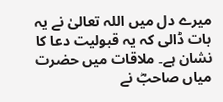میرے دل میں اللہ تعالیٰ نے یہ بات ڈالی کہ یہ قبولیت دعا کا نشان ہے۔ ملاقات میں حضرت میاں صاحبؓ نے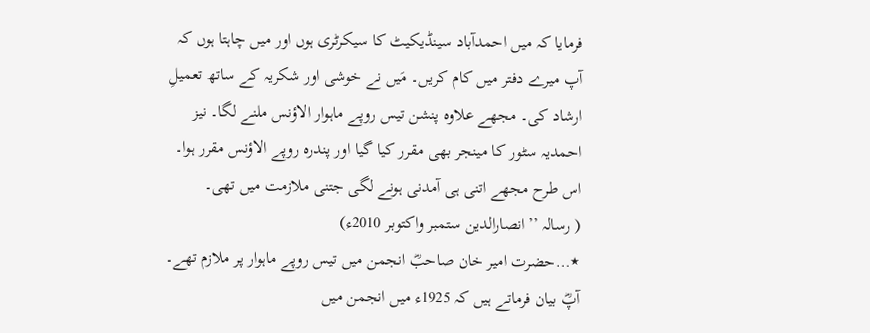فرمایا کہ میں احمدآباد سینڈیکیٹ کا سیکرٹری ہوں اور میں چاہتا ہوں کہ آپ میرے دفتر میں کام کریں۔ مَیں نے خوشی اور شکریہ کے ساتھ تعمیلِ ارشاد کی۔ مجھے علاوہ پنشن تیس روپے ماہوار الاؤنس ملنے لگا۔ نیز احمدیہ سٹور کا مینجر بھی مقرر کیا گیا اور پندرہ روپے الاؤنس مقرر ہوا۔ اس طرح مجھے اتنی ہی آمدنی ہونے لگی جتنی ملازمت میں تھی۔
( رسالہ ’’انصارالدین ستمبر واکتوبر 2010ء)
٭…حضرت امیر خان صاحبؓ انجمن میں تیس روپے ماہوار پر ملازم تھے۔ آپؓ بیان فرماتے ہیں کہ 1925ء میں انجمن میں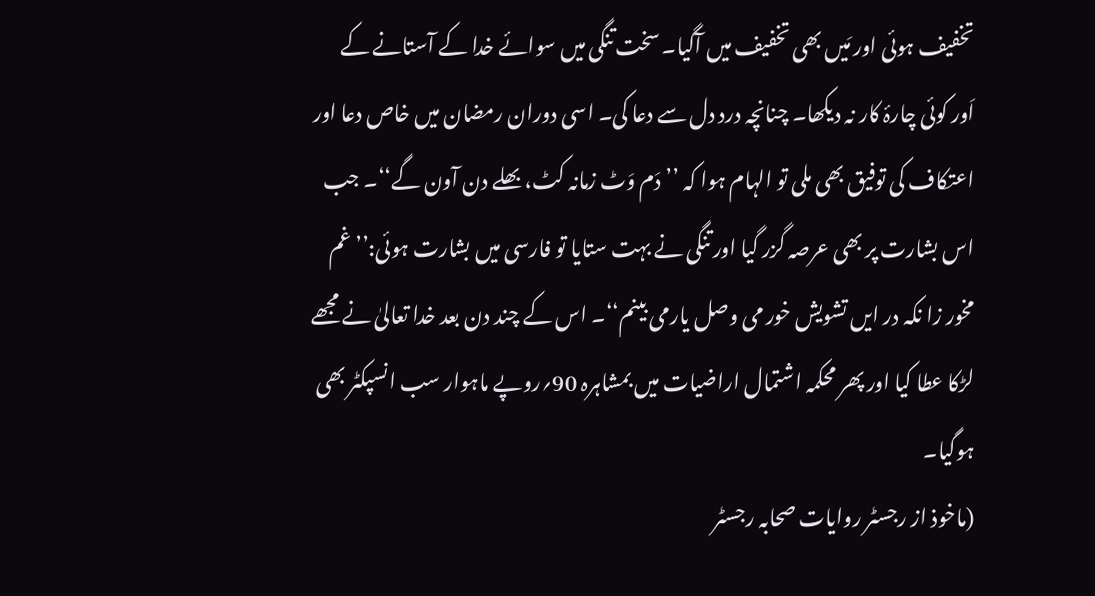تخفیف ہوئی اور مَیں بھی تخفیف میں آگیا۔ سخت تنگی میں سوائے خدا کے آستانے کے اَور کوئی چارۂ کار نہ دیکھا۔ چنانچہ درد دل سے دعا کی۔ اسی دوران رمضان میں خاص دعا اور اعتکاف کی توفیق بھی ملی تو الہام ہوا کہ ’’دَم وَٹ زمانہ کٹ، بھلے دن آون گے‘‘۔ جب اس بشارت پر بھی عرصہ گزر گیا اور تنگی نے بہت ستایا تو فارسی میں بشارت ہوئی:’’غم مخور زا نکہ در ایں تشویش خور می وصل یارمی بینم‘‘۔ اس کے چند دن بعد خدا تعالیٰ نے مجھے لڑکا عطا کیا اور پھر محکمہ اشتمال اراضیات میں بمشاہرہ 90؍روپے ماہوار سب انسپکٹر بھی ہوگیا۔
(ماخوذ از رجسٹر روایات صحابہ رجسٹر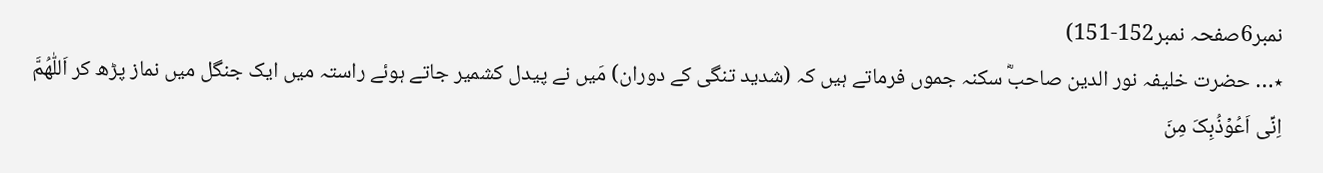نمبر6صفحہ نمبر152-151)
٭… حضرت خلیفہ نور الدین صاحبؓ سکنہ جموں فرماتے ہیں کہ (شدید تنگی کے دوران) مَیں نے پیدل کشمیر جاتے ہوئے راستہ میں ایک جنگل میں نماز پڑھ کر اَللّٰھُمَّ اِنِّی اَعُوۡذُبِکَ مِنَ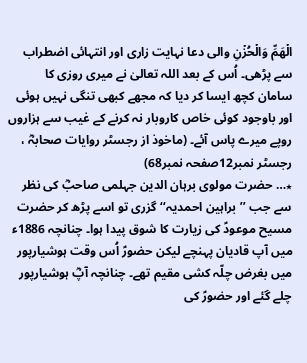الۡھَمِّ وَالۡحُزۡنِ والی دعا نہایت زاری اور انتہائی اضطراب سے پڑھی۔ اُس کے بعد اللہ تعالیٰ نے میری روزی کا سامان کچھ ایسا کر دیا کہ مجھے کبھی تنگی نہیں ہوئی اور باوجود کوئی خاص کاروبار نہ کرنے کے غیب سے ہزاروں روپے میرے پاس آئے۔ (ماخوذ از رجسٹر روایات صحابہؓ ، رجسٹر نمبر12صفحہ نمبر68)
٭… حضرت مولوی برہان الدین جہلمی صاحبؓ کی نظر سے جب ’’براہین احمدیہ‘‘ گزری تو اسے پڑھ کر حضرت مسیح موعودؑ کی زیارت کا شوق پیدا ہوا۔ چنانچہ 1886ء میں آپ قادیان پہنچے لیکن حضورؑ اُس وقت ہوشیارپور میں بغرض چلّہ کشی مقیم تھے۔ چنانچہ آپؓ ہوشیارپور چلے گئے اور حضورؑ کی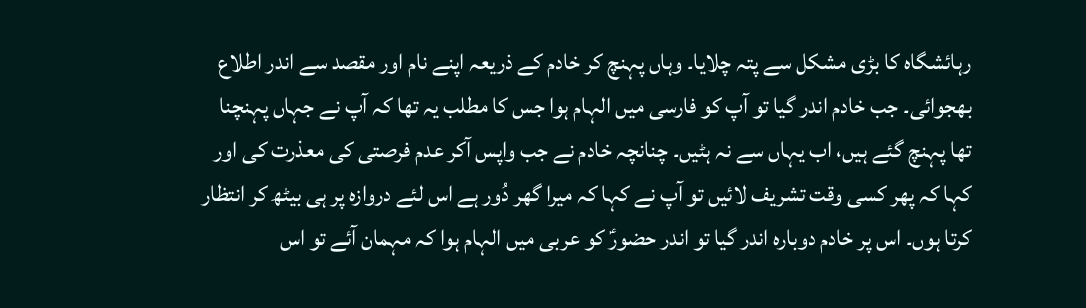رہائشگاہ کا بڑی مشکل سے پتہ چلایا۔ وہاں پہنچ کر خادم کے ذریعہ اپنے نام اور مقصد سے اندر اطلاع بھجوائی۔ جب خادم اندر گیا تو آپ کو فارسی میں الہام ہوا جس کا مطلب یہ تھا کہ آپ نے جہاں پہنچنا تھا پہنچ گئے ہیں، اب یہاں سے نہ ہٹیں۔ چنانچہ خادم نے جب واپس آکر عدم فرصتی کی معذرت کی اور کہا کہ پھر کسی وقت تشریف لائیں تو آپ نے کہا کہ میرا گھر دُور ہے اس لئے دروازہ پر ہی بیٹھ کر انتظار کرتا ہوں۔ اس پر خادم دوبارہ اندر گیا تو اندر حضورؑ کو عربی میں الہام ہوا کہ مہمان آئے تو اس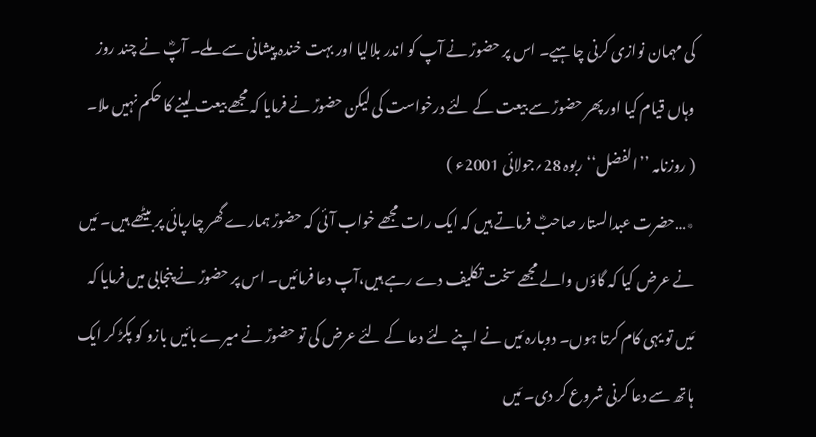کی مہمان نوازی کرنی چاہیے۔ اس پر حضورؑ نے آپ کو اندر بلالیا اور بہت خندہ پیشانی سے ملے۔ آپؓ نے چند روز وہاں قیام کیا اور پھر حضورؑ سے بیعت کے لئے درخواست کی لیکن حضورؑ نے فرمایا کہ مجھے بیعت لینے کا حکم نہیں ملا۔ ( روزنامہ ’’الفضل‘‘ ربوہ 28؍جولائی 2001ء )
٭…حضرت عبدالستار صاحبؓ فرماتے ہیں کہ ایک رات مجھے خواب آئی کہ حضورؑ ہمارے گھر چارپائی پر بیٹھے ہیں۔ مَیں نے عرض کیا کہ گاؤں والے مجھے سخت تکلیف دے رہے ہیں،آپ دعا فرمائیں۔ اس پر حضورؑ نے پنجابی میں فرمایا کہ مَیں تو یہی کام کرتا ہوں۔ دوبارہ مَیں نے اپنے لئے دعا کے لئے عرض کی تو حضورؑ نے میرے بائیں بازو کو پکڑ کر ایک ہاتھ سے دعا کرنی شروع کر دی۔ مَیں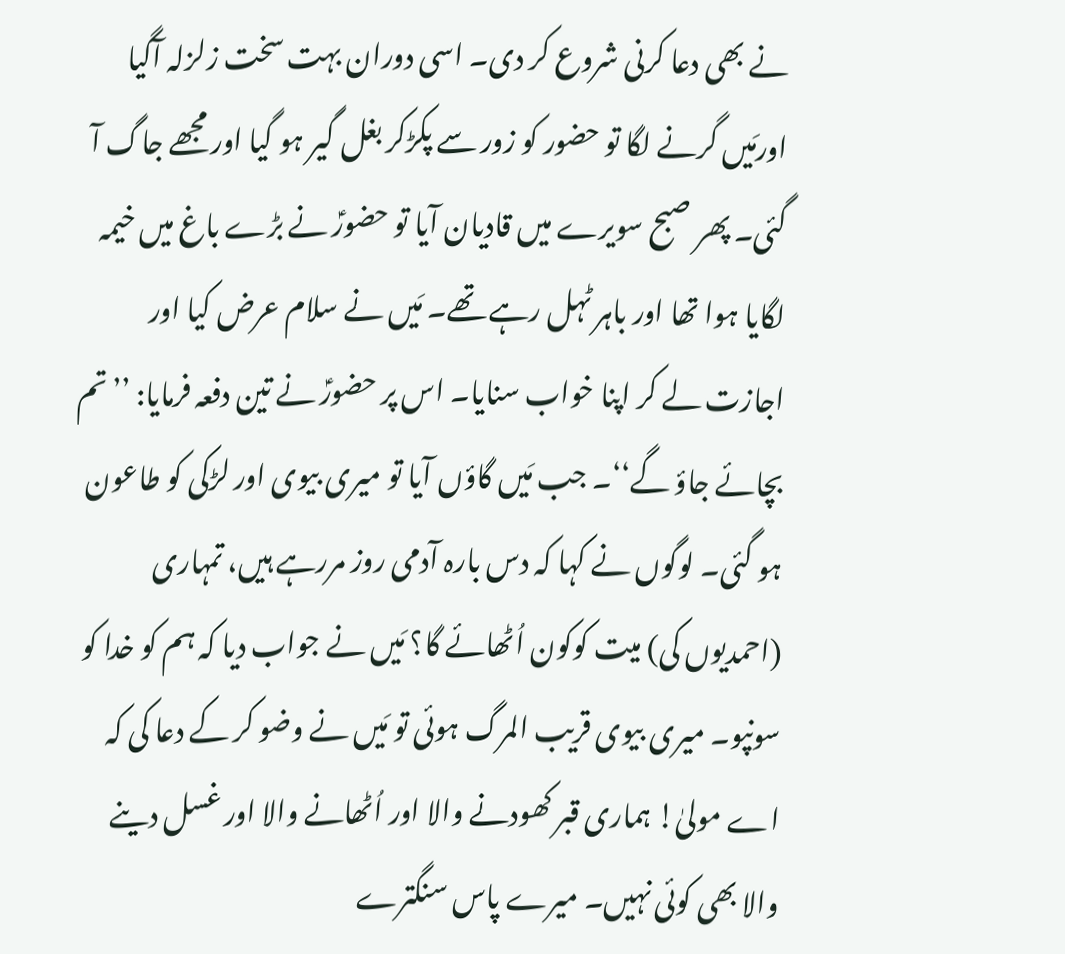نے بھی دعا کرنی شروع کر دی۔ اسی دوران بہت سخت زلزلہ آگیا اورمَیں گرنے لگا تو حضور کو زور سے پکڑکر بغل گیر ہو گیا اور مجھے جاگ آ گئی۔ پھر صبح سویرے میں قادیان آیا تو حضورؑ نے بڑے باغ میں خیمہ لگایا ہوا تھا اور باہر ٹہل رہے تھے۔ مَیں نے سلام عرض کیا اور اجازت لے کر اپنا خواب سنایا۔ اس پر حضورؑ نے تین دفعہ فرمایا: ’’تم بچائے جاؤ گے‘‘۔ جب مَیں گاؤں آیا تو میری بیوی اور لڑکی کو طاعون ہو گئی۔ لوگوں نے کہا کہ دس بارہ آدمی روز مررہے ہیں، تمہاری (احمدیوں کی) میت کوکون اُٹھائے گا؟ مَیں نے جواب دیا کہ ہم کو خدا کو سونپو۔ میری بیوی قریب المرگ ہوئی تو مَیں نے وضو کر کے دعا کی کہ اے مولیٰ! ہماری قبر کھودنے والا اور اُٹھانے والا اور غسل دینے والا بھی کوئی نہیں۔ میرے پاس سنگترے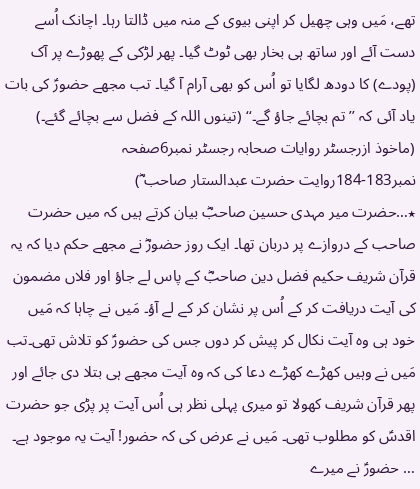تھے، مَیں وہی چھیل کر اپنی بیوی کے منہ میں ڈالتا رہا۔ اچانک اُسے دست آئے اور ساتھ ہی بخار بھی ٹوٹ گیا۔ پھر لڑکی کے پھوڑے پر آک (پودے) کا دودھ لگایا تو اُس کو بھی آرام آ گیا۔ تب مجھے حضورؑ کی بات یاد آئی کہ ’’تم بچائے جاؤ گے۔‘‘ (تینوں اللہ کے فضل سے بچائے گئے۔) (ماخوذ ازرجسٹر روایات صحابہ رجسٹر نمبر6صفحہ نمبر183-184روایت حضرت عبدالستار صاحب ؓ)
٭…حضرت میر مہدی حسین صاحبؓ بیان کرتے ہیں کہ میں حضرت صاحب کے دروازے پر دربان تھا۔ ایک روز حضورؓ نے مجھے حکم دیا کہ یہ قرآن شریف حکیم فضل دین صاحبؓ کے پاس لے جاؤ اور فلاں مضمون کی آیت دریافت کر کے اُس پر نشان کر کے لے آؤ۔ مَیں نے چاہا کہ مَیں خود ہی وہ آیت نکال کر پیش کر دوں جس کی حضورؑ کو تلاش تھی۔تب مَیں نے وہیں کھڑے کھڑے دعا کی کہ وہ آیت مجھے ہی بتلا دی جائے اور پھر قرآن شریف کھولا تو میری پہلی نظر ہی اُس آیت پر پڑی جو حضرت اقدسؑ کو مطلوب تھی۔ مَیں نے عرض کی کہ حضور! آیت یہ موجود ہے۔ … حضورؑ نے میرے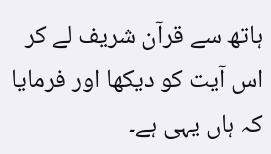ہاتھ سے قرآن شریف لے کر اس آیت کو دیکھا اور فرمایا کہ ہاں یہی ہے۔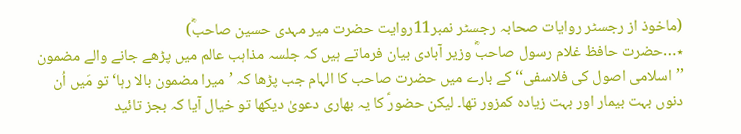(ماخوذ از رجسٹر روایات صحابہ رجسٹر نمبر11روایت حضرت میر مہدی حسین صاحبؓ)
٭…حضرت حافظ غلام رسول صاحبؓ وزیر آبادی بیان فرماتے ہیں کہ جلسہ مذاہب عالم میں پڑھے جانے والے مضمون ’’اسلامی اصول کی فلاسفی‘‘ کے بارے میں حضرت صاحب کا الہام جب پڑھا کہ ’میرا مضمون بالا رہا‘ تو مَیں اُن دنوں بہت بیمار اور بہت زیادہ کمزور تھا۔ لیکن حضورؑ کا یہ بھاری دعویٰ دیکھا تو خیال آیا کہ بجز تائید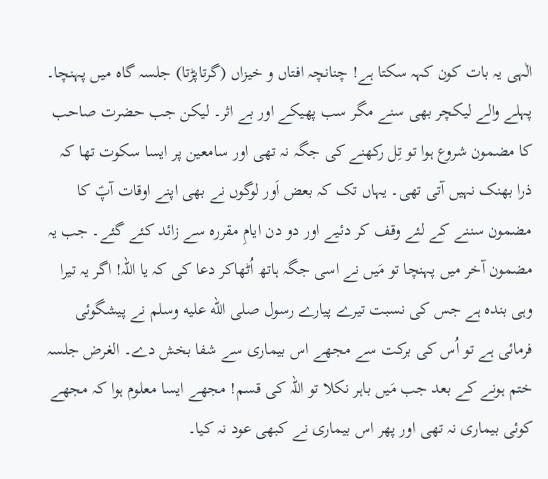الٰہی یہ بات کون کہہ سکتا ہے! چنانچہ افتاں و خیزاں (گرتاپڑتا) جلسہ گاہ میں پہنچا۔ پہلے والے لیکچر بھی سنے مگر سب پھیکے اور بے اثر۔ لیکن جب حضرت صاحب کا مضمون شروع ہوا تو تِل رکھنے کی جگہ نہ تھی اور سامعین پر ایسا سکوت تھا کہ ذرا بھنک نہیں آتی تھی۔ یہاں تک کہ بعض اَور لوگوں نے بھی اپنے اوقات آپؑ کا مضمون سننے کے لئے وقف کر دئیے اور دو دن ایامِ مقررہ سے زائد کئے گئے۔ جب یہ مضمون آخر میں پہنچا تو مَیں نے اسی جگہ ہاتھ اُٹھاکر دعا کی کہ یا اللہ! اگر یہ تیرا وہی بندہ ہے جس کی نسبت تیرے پیارے رسول صلى الله عليه وسلم نے پیشگوئی فرمائی ہے تو اُس کی برکت سے مجھے اس بیماری سے شفا بخش دے۔ الغرض جلسہ ختم ہونے کے بعد جب مَیں باہر نکلا تو اللہ کی قسم! مجھے ایسا معلوم ہوا کہ مجھے کوئی بیماری نہ تھی اور پھر اس بیماری نے کبھی عود نہ کیا۔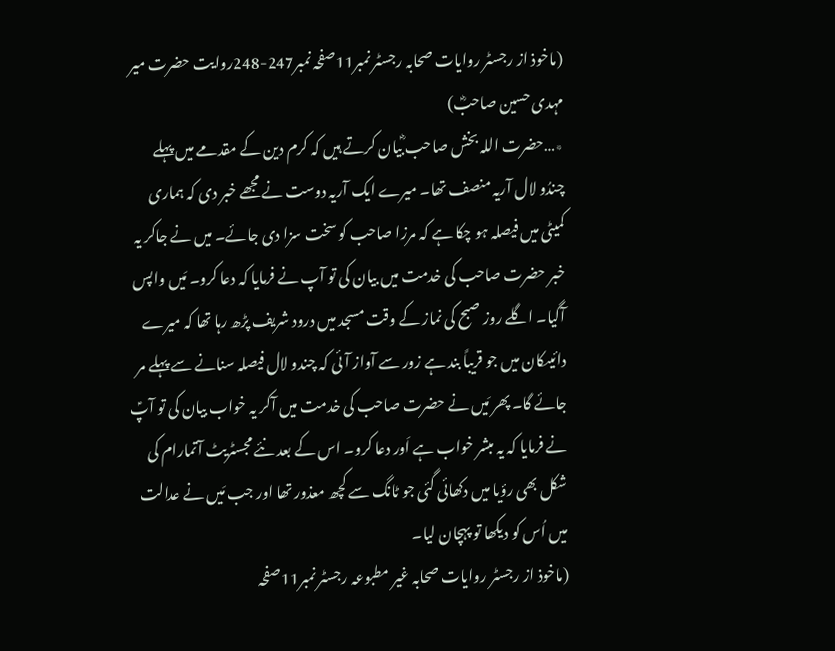(ماخوذ از رجسٹر روایات صحابہ رجسٹر نمبر11صفحہ نمبر247-248روایت حضرت میر مہدی حسین صاحبؓ)
٭…حضرت اللہ بخش صاحب ؓبیان کرتے ہیں کہ کرم دین کے مقدمے میں پہلے چندُو لال آریہ منصف تھا۔ میرے ایک آریہ دوست نے مجھے خبر دی کہ ہماری کمیٹی میں فیصلہ ہو چکا ہے کہ مرزا صاحب کو سخت سزا دی جائے۔ میں نے جاکر یہ خبر حضرت صاحب کی خدمت میں بیان کی تو آپ نے فرمایا کہ دعا کرو۔ مَیں واپس آگیا۔ اگلے روز صبح کی نماز کے وقت مسجد میں درود شریف پڑھ رہا تھا کہ میرے دائیںکان میں جو قریباً بند ہے زور سے آواز آئی کہ چندو لال فیصلہ سنانے سے پہلے مر جائے گا۔ پھر مَیں نے حضرت صاحب کی خدمت میں آکر یہ خواب بیان کی تو آپؑ نے فرمایا کہ یہ مبشر خواب ہے اَور دعا کرو۔ اس کے بعد نئے مجسٹریٹ آتمارام کی شکل بھی رؤیا میں دکھائی گئی جو ٹانگ سے کچھ معذور تھا اور جب مَیں نے عدالت میں اُس کو دیکھا تو پہچان لیا۔
(ماخوذ از رجسٹر روایات صحابہ غیر مطبوعہ رجسٹر نمبر11صفحہ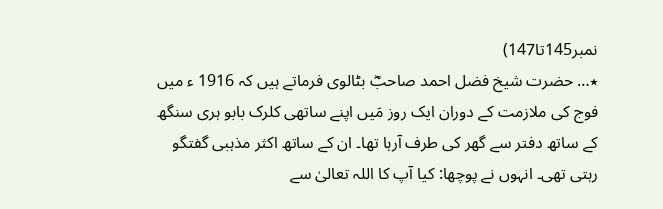نمبر145تا147)
٭… حضرت شیخ فضل احمد صاحبؓ بٹالوی فرماتے ہیں کہ 1916 ء میں فوج کی ملازمت کے دوران ایک روز مَیں اپنے ساتھی کلرک بابو ہری سنگھ کے ساتھ دفتر سے گھر کی طرف آرہا تھا۔ ان کے ساتھ اکثر مذہبی گفتگو رہتی تھی۔ انہوں نے پوچھا: کیا آپ کا اللہ تعالیٰ سے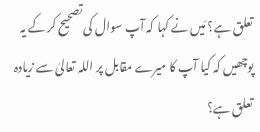تعلق ہے؟ مَیں نے کہا کہ آپ سوال کی تصحیح کر کے یہ پوچھیں کہ کیا آپ کا میرے مقابل پر اللہ تعالیٰ سے زیادہ تعلق ہے؟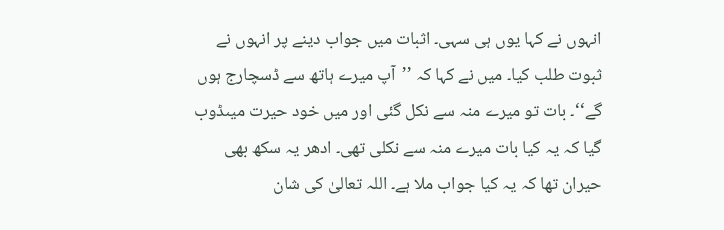انہوں نے کہا یوں ہی سہی۔ اثبات میں جواب دینے پر انہوں نے ثبوت طلب کیا۔ میں نے کہا کہ ’’آپ میرے ہاتھ سے ڈسچارج ہوں گے‘‘۔ بات تو میرے منہ سے نکل گئی اور میں خود حیرت میںڈوب گیا کہ یہ کیا بات میرے منہ سے نکلی تھی۔ ادھر یہ سکھ بھی حیران تھا کہ یہ کیا جواب ملا ہے۔ اللہ تعالیٰ کی شان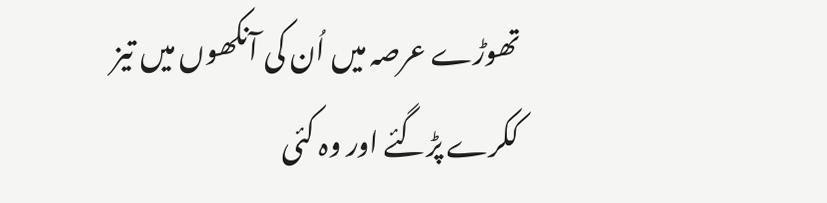تھوڑے عرصہ میں اُن کی آنکھوں میں تیز ککرے پڑگئے اور وہ کئی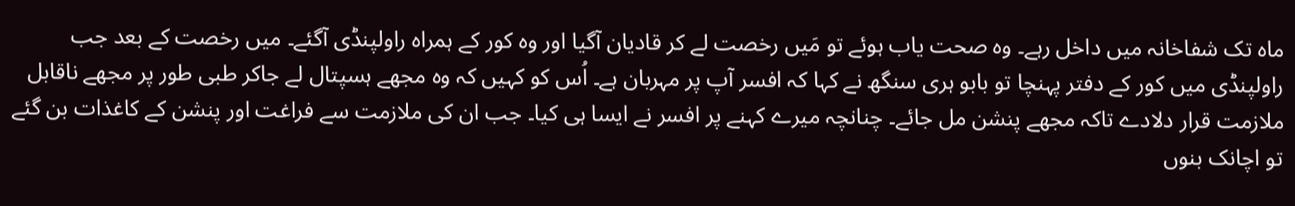ماہ تک شفاخانہ میں داخل رہے۔ وہ صحت یاب ہوئے تو مَیں رخصت لے کر قادیان آگیا اور وہ کور کے ہمراہ راولپنڈی آگئے۔ میں رخصت کے بعد جب راولپنڈی میں کور کے دفتر پہنچا تو بابو ہری سنگھ نے کہا کہ افسر آپ پر مہربان ہے۔ اُس کو کہیں کہ وہ مجھے ہسپتال لے جاکر طبی طور پر مجھے ناقابل ملازمت قرار دلادے تاکہ مجھے پنشن مل جائے۔ چنانچہ میرے کہنے پر افسر نے ایسا ہی کیا۔ جب ان کی ملازمت سے فراغت اور پنشن کے کاغذات بن گئے تو اچانک بنوں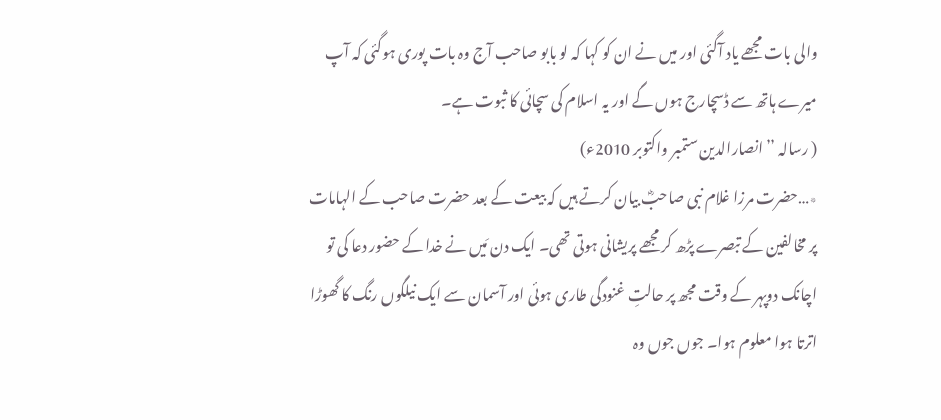والی بات مجھے یاد آگئی اور میں نے ان کو کہا کہ لو بابو صاحب آج وہ بات پوری ہوگئی کہ آپ میرے ہاتھ سے ڈسچارج ہوں گے اور یہ اسلام کی سچائی کا ثبوت ہے۔
( رسالہ ’’انصارالدین ستمبر واکتوبر 2010ء)
٭…حضرت مرزا غلام نبی صاحبؓ بیان کرتے ہیں کہ بیعت کے بعد حضرت صاحب کے الہامات پر مخالفین کے تبصرے پڑھ کر مجھے پریشانی ہوتی تھی۔ ایک دن مَیں نے خدا کے حضور دعا کی تو اچانک دوپہر کے وقت مجھ پر حالتِ غنودگی طاری ہوئی اور آسمان سے ایک نیلگوں رنگ کا گھوڑا اترتا ہوا معلوم ہوا۔ جوں جوں وہ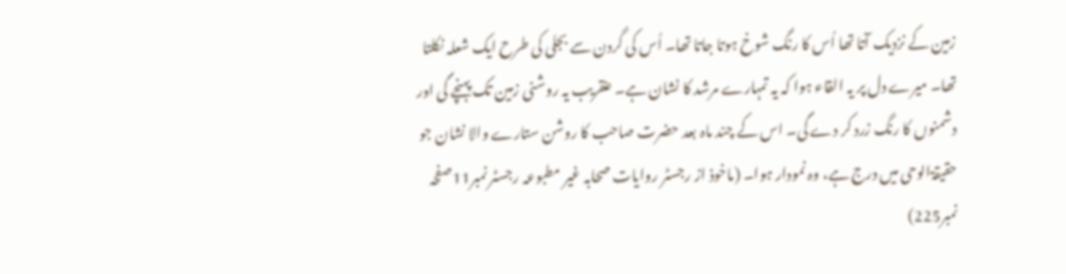زمین کے نزدیک آتا تھا اُس کا رنگ شوخ ہوتا جاتا تھا۔ اُس کی گردن سے بجلی کی طرح ایک شعلہ نکلتا تھا۔ میرے دل پر یہ القاء ہوا کہ یہ تمہارے مرشد کا نشان ہے۔ عنقریب یہ روشنی زمین تک پہنچے گی اور دشمنوں کا رنگ زرد کر دے گی۔ اس کے چند ماہ بعد حضرت صاحب کا روشن ستارے والا نشان جو حقیقۃالوحی میں درج ہے، وہ نمودار ہوا۔ (ماخوذ از رجسٹر روایات صحابہ غیر مطبوعہ رجسٹر نمبر11صفحہ نمبر225)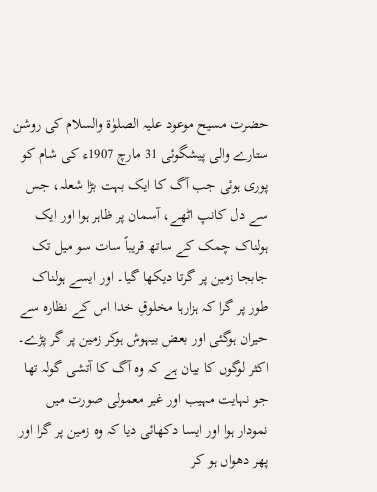حضرت مسیح موعود علیہ الصلوٰۃ والسلام کی روشن ستارے والی پیشگوئی 31 مارچ 1907ء کی شام کو پوری ہوئی جب آگ کا ایک بہت بڑا شعلہ، جس سے دل کانپ اٹھے، آسمان پر ظاہر ہوا اور ایک ہولناک چمک کے ساتھ قریباً سات سو میل تک جابجا زمین پر گرتا دیکھا گیا۔ اور ایسے ہولناک طور پر گرا کہ ہزارہا مخلوقِ خدا اس کے نظارہ سے حیران ہوگئی اور بعض بیہوش ہوکر زمین پر گر پڑے۔ اکثر لوگوں کا بیان ہے کہ وہ آگ کا آتشی گولہ تھا جو نہایت مہیب اور غیر معمولی صورت میں نمودار ہوا اور ایسا دکھائی دیا کہ وہ زمین پر گرا اور پھر دھواں ہو کر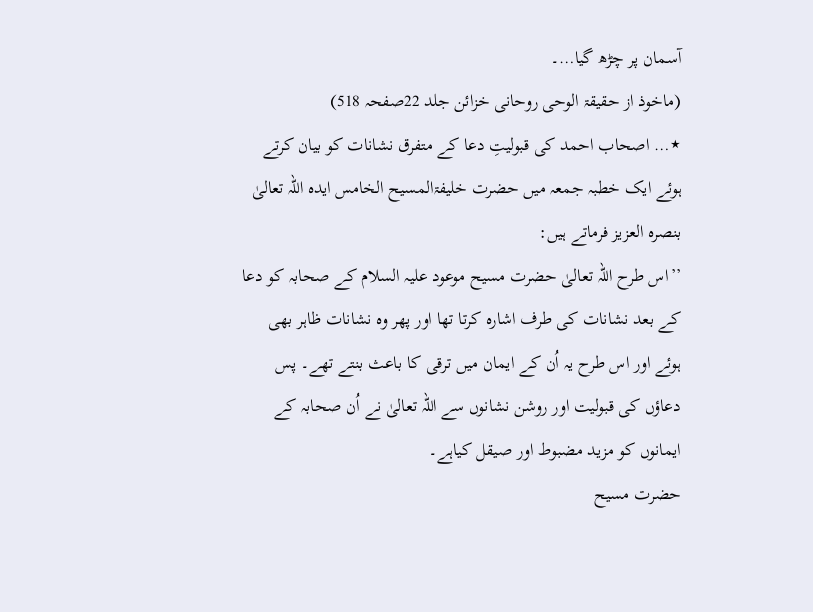آسمان پر چڑھ گیا…۔
(ماخوذ از حقیقۃ الوحی روحانی خزائن جلد 22صفحہ 518)
٭… اصحاب احمد کی قبولیتِ دعا کے متفرق نشانات کو بیان کرتے ہوئے ایک خطبہ جمعہ میں حضرت خلیفۃالمسیح الخامس ایدہ اللہ تعالیٰ بنصرہ العزیز فرماتے ہیں:
’’اس طرح اللہ تعالیٰ حضرت مسیح موعود علیہ السلام کے صحابہ کو دعا کے بعد نشانات کی طرف اشارہ کرتا تھا اور پھر وہ نشانات ظاہر بھی ہوئے اور اس طرح یہ اُن کے ایمان میں ترقی کا باعث بنتے تھے۔ پس دعاؤں کی قبولیت اور روشن نشانوں سے اللہ تعالیٰ نے اُن صحابہ کے ایمانوں کو مزید مضبوط اور صیقل کیاہے۔
حضرت مسیح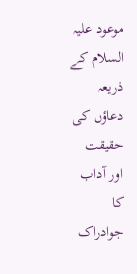موعود علیہ السلام کے ذریعہ دعاؤں کی حقیقت اور آداب کا جوادراک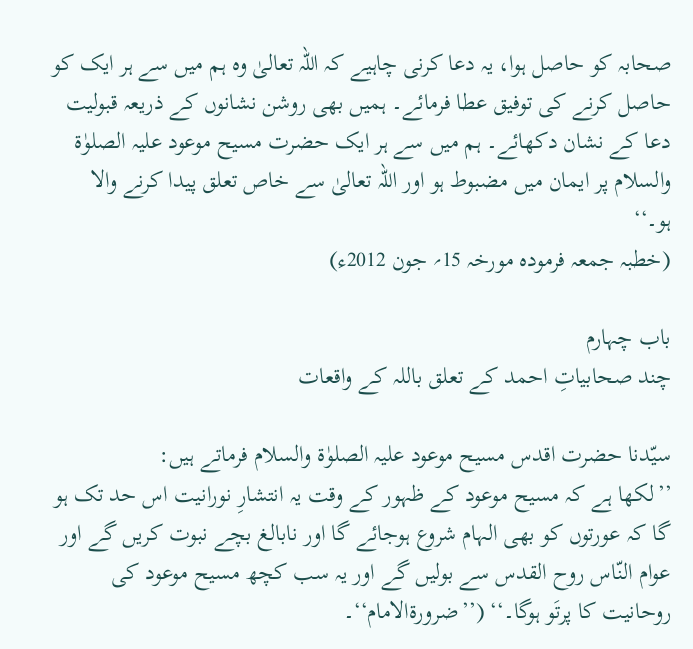صحابہ کو حاصل ہوا، یہ دعا کرنی چاہیے کہ اللہ تعالیٰ وہ ہم میں سے ہر ایک کو حاصل کرنے کی توفیق عطا فرمائے۔ ہمیں بھی روشن نشانوں کے ذریعہ قبولیت دعا کے نشان دکھائے۔ ہم میں سے ہر ایک حضرت مسیح موعود علیہ الصلوٰۃ والسلام پر ایمان میں مضبوط ہو اور اللہ تعالیٰ سے خاص تعلق پیدا کرنے والا ہو۔‘‘
(خطبہ جمعہ فرمودہ مورخہ 15؍ جون 2012ء)

باب چہارم
چند صحابیاتِ احمد کے تعلق باللہ کے واقعات

سیّدنا حضرت اقدس مسیح موعود علیہ الصلوٰۃ والسلام فرماتے ہیں:
’’لکھا ہے کہ مسیح موعود کے ظہور کے وقت یہ انتشارِ نورانیت اس حد تک ہو گا کہ عورتوں کو بھی الہام شروع ہوجائے گا اور نابالغ بچے نبوت کریں گے اور عوام النّاس روح القدس سے بولیں گے اور یہ سب کچھ مسیح موعود کی روحانیت کا پرتَو ہوگا۔‘‘ (’’ضرورۃالامام‘‘۔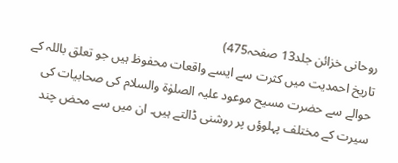روحانی خزائن جلد13 صفحہ475)
تاریخ احمدیت میں کثرت سے ایسے واقعات محفوظ ہیں جو تعلق باللہ کے حوالے سے حضرت مسیح موعود علیہ الصلوٰۃ والسلام کی صحابیات کی سیرت کے مختلف پہلوؤں پر روشنی ڈالتے ہیں۔ ان میں سے محض چند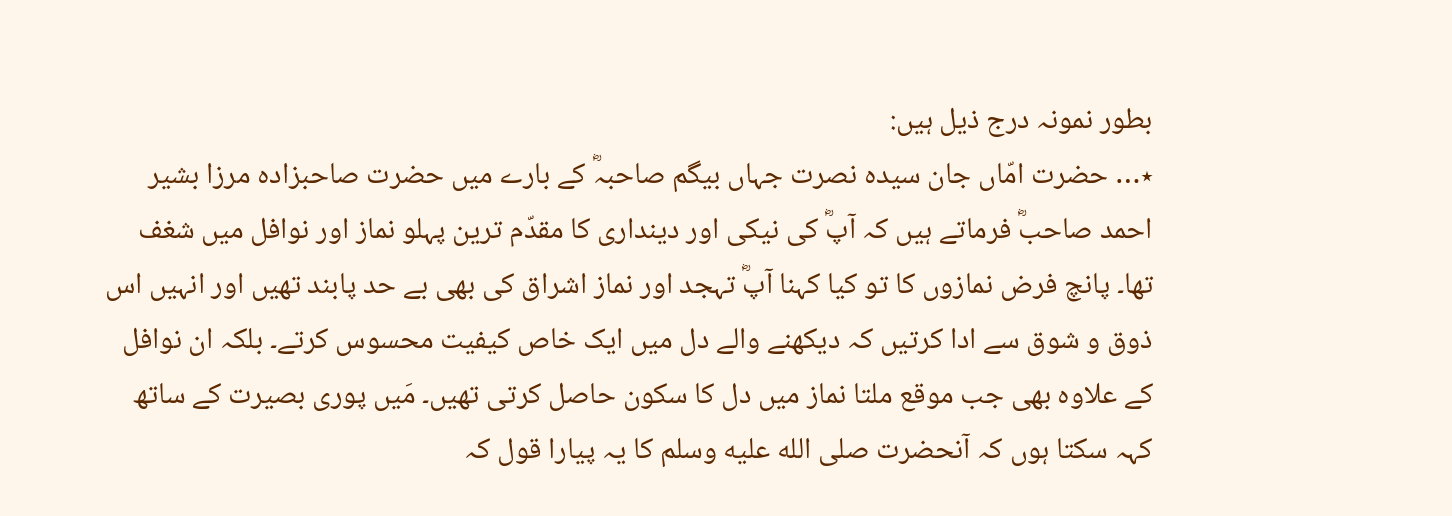بطور نمونہ درج ذیل ہیں:
٭… حضرت امّاں جان سیدہ نصرت جہاں بیگم صاحبہؓ کے بارے میں حضرت صاحبزادہ مرزا بشیر احمد صاحبؓ فرماتے ہیں کہ آپؓ کی نیکی اور دینداری کا مقدّم ترین پہلو نماز اور نوافل میں شغف تھا۔ پانچ فرض نمازوں کا تو کیا کہنا آپؓ تہجد اور نماز اشراق کی بھی بے حد پابند تھیں اور انہیں اس ذوق و شوق سے ادا کرتیں کہ دیکھنے والے دل میں ایک خاص کیفیت محسوس کرتے۔ بلکہ ان نوافل کے علاوہ بھی جب موقع ملتا نماز میں دل کا سکون حاصل کرتی تھیں۔ مَیں پوری بصیرت کے ساتھ کہہ سکتا ہوں کہ آنحضرت صلى الله عليه وسلم کا یہ پیارا قول کہ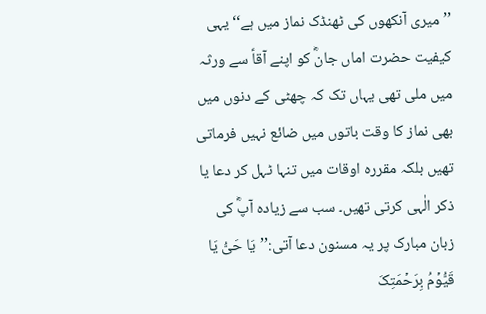’’میری آنکھوں کی ٹھنڈک نماز میں ہے‘‘ یہی کیفیت حضرت اماں جانؓ کو اپنے آقاؑ سے ورثہ میں ملی تھی یہاں تک کہ چھٹی کے دنوں میں بھی نماز کا وقت باتوں میں ضائع نہیں فرماتی تھیں بلکہ مقررہ اوقات میں تنہا ٹہل کر دعا یا ذکر الٰہی کرتی تھیں۔ سب سے زیادہ آپؓ کی زبان مبارک پر یہ مسنون دعا آتی:’’یَا حَیُّ یَا قَیُّوۡمُ بِرَحۡمَتِکَ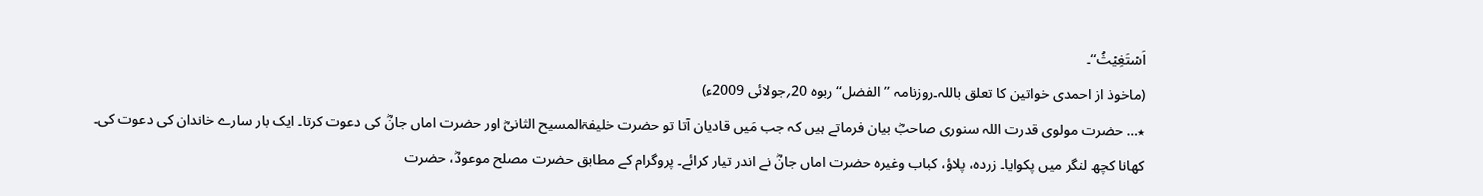اَسۡتَغِیۡثُ‘‘۔
(ماخوذ از احمدی خواتین کا تعلق باللہ۔روزنامہ ’’الفضل‘‘ ربوہ 20؍جولائی 2009ء)
٭… حضرت مولوی قدرت اللہ سنوری صاحبؓ بیان فرماتے ہیں کہ جب مَیں قادیان آتا تو حضرت خلیفۃالمسیح الثانیؓ اور حضرت اماں جانؓ کی دعوت کرتا۔ ایک بار سارے خاندان کی دعوت کی۔ کھانا کچھ لنگر میں پکوایا۔ زردہ، پلاؤ، کباب وغیرہ حضرت اماں جانؓ نے اندر تیار کرائے۔ پروگرام کے مطابق حضرت مصلح موعودؓ، حضرت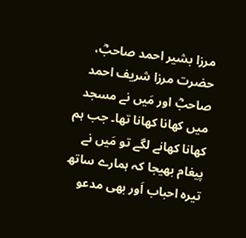مرزا بشیر احمد صاحبؓ، حضرت مرزا شریف احمد صاحبؓ اور مَیں نے مسجد میں کھانا کھانا تھا۔ جب ہم کھانا کھانے لگے تو مَیں نے پیغام بھیجا کہ ہمارے ساتھ تیرہ احباب اَور بھی مدعو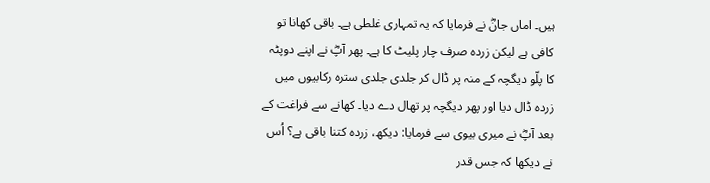ہیں۔ اماں جانؓ نے فرمایا کہ یہ تمہاری غلطی ہے۔ باقی کھانا تو کافی ہے لیکن زردہ صرف چار پلیٹ کا ہے۔ پھر آپؓ نے اپنے دوپٹہ کا پلّو دیگچہ کے منہ پر ڈال کر جلدی جلدی سترہ رکابیوں میں زردہ ڈال دیا اور پھر دیگچہ پر تھال دے دیا۔ کھانے سے فراغت کے بعد آپؓ نے میری بیوی سے فرمایا: دیکھ، زردہ کتنا باقی ہے؟ اُس نے دیکھا کہ جس قدر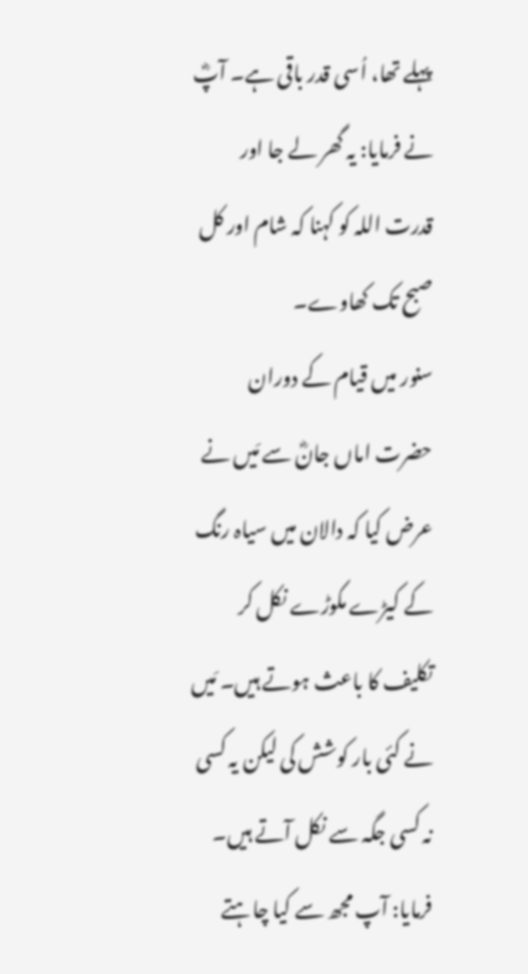پہلے تھا، اُسی قدر باقی ہے۔ آپؓ نے فرمایا: یہ گھر لے جا اور قدرت اللہ کو کہنا کہ شام اور کل صبح تک کھاوے۔
سنور میں قیام کے دوران حضرت اماں جانؓ سے مَیں نے عرض کیا کہ دالان میں سیاہ رنگ کے کیڑے مکوڑے نکل کر تکلیف کا باعث ہوتے ہیں۔ مَیں نے کئی بار کوشش کی لیکن یہ کسی نہ کسی جگہ سے نکل آتے ہیں۔ فرمایا: آپ مجھ سے کیا چاہتے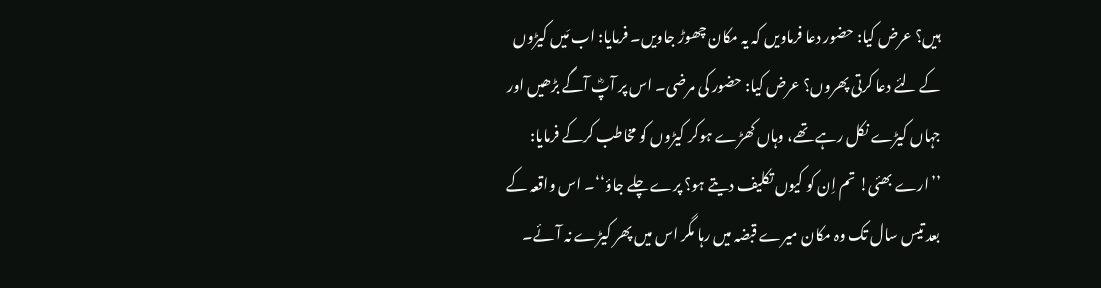ہیں؟ عرض کیا: حضور دعا فرماویں کہ یہ مکان چھوڑ جاویں۔ فرمایا: اب مَیں کیڑوں کے لئے دعا کرتی پھروں؟ عرض کیا: حضور کی مرضی۔ اس پر آپؓ آگے بڑھیں اور جہاں کیڑے نکل رہے تھے، وہاں کھڑے ہوکر کیڑوں کو مخاطب کرکے فرمایا: ’’ارے بھئی! تم اِن کو کیوں تکلیف دیتے ہو؟ پرے چلے جاؤ‘‘۔ اس واقعہ کے بعد تیس سال تک وہ مکان میرے قبضہ میں رہا مگر اس میں پھر کیڑے نہ آئے۔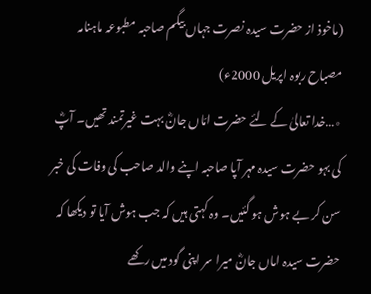(ماخوذ از حضرت سیدہ نصرت جہاں بیگم صاحبہ مطبوعہ ماہنامہ مصباح ربوہ اپریل 2000ء)
٭…خدا تعالیٰ کے لئے حضرت امّاں جانؓ بہت غیرتمند تھیں۔ آپؓ کی بہو حضرت سیدہ مہر آپا صاحبہ اپنے والد صاحب کی وفات کی خبر سن کر بے ہوش ہو گئیں۔ وہ کہتی ہیں کہ جب ہوش آیا تو دیکھا کہ حضرت سیدہ اماں جانؓ میرا سر اپنی گود میں رکھے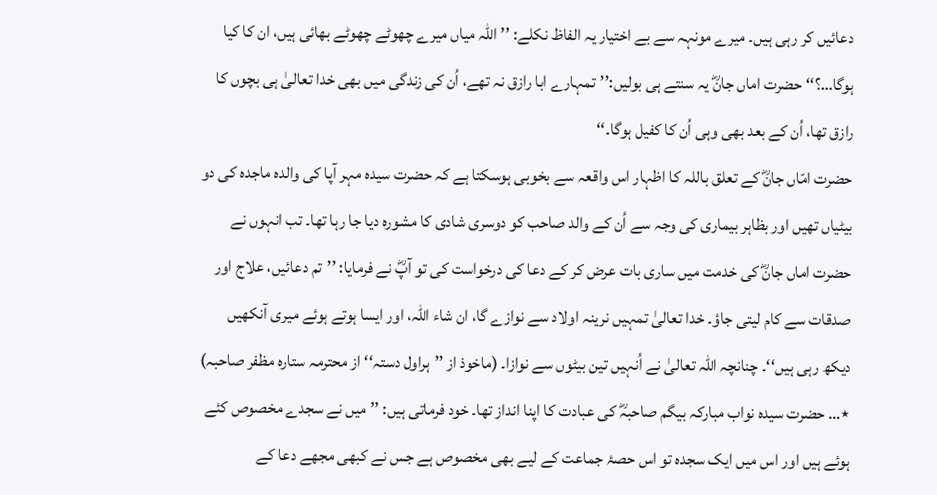دعائیں کر رہی ہیں۔ میرے مونہہ سے بے اختیار یہ الفاظ نکلے: ’’اللہ میاں میرے چھوٹے چھوٹے بھائی ہیں، ان کا کیا ہوگا…؟‘‘ حضرت اماں جانؓ یہ سنتے ہی بولیں:’’تمہارے ابا رازق نہ تھے، اُن کی زندگی میں بھی خدا تعالیٰ ہی بچوں کا رازق تھا، اُن کے بعد بھی وہی اُن کا کفیل ہوگا۔‘‘
حضرت امّاں جانؓ کے تعلق باللہ کا اظہار اس واقعہ سے بخوبی ہوسکتا ہے کہ حضرت سیدہ مہر آپا کی والدہ ماجدہ کی دو بیٹیاں تھیں اور بظاہر بیماری کی وجہ سے اُن کے والد صاحب کو دوسری شادی کا مشورہ دیا جا رہا تھا۔ تب انہوں نے حضرت اماں جانؓ کی خدمت میں ساری بات عرض کر کے دعا کی درخواست کی تو آپؓ نے فرمایا: ’’تم دعائیں، علاج اور صدقات سے کام لیتی جاؤ۔ خدا تعالیٰ تمہیں نرینہ اولاد سے نوازے گا، ان شاء اللہ، اور ایسا ہوتے ہوئے میری آنکھیں دیکھ رہی ہیں‘‘۔ چنانچہ اللہ تعالیٰ نے اُنہیں تین بیٹوں سے نوازا۔ (ماخوذ از ’’ہراول دستہ‘‘ از محترمہ ستارہ مظفر صاحبہ)
٭… حضرت سیدہ نواب مبارکہ بیگم صاحبہؓ کی عبادت کا اپنا انداز تھا۔ خود فرماتی ہیں: ’’میں نے سجدے مخصوص کئے ہوئے ہیں اور اس میں ایک سجدہ تو اس حصۂ جماعت کے لیے بھی مخصوص ہے جس نے کبھی مجھے دعا کے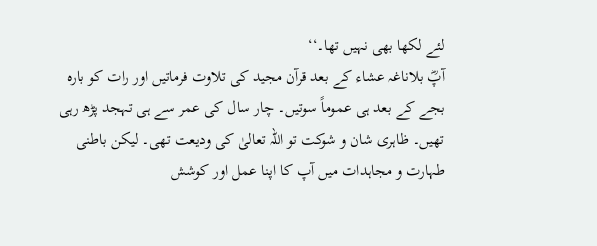لئے لکھا بھی نہیں تھا۔‘‘
آپؓ بلاناغہ عشاء کے بعد قرآن مجید کی تلاوت فرماتیں اور رات کو بارہ بجے کے بعد ہی عموماً سوتیں۔ چار سال کی عمر سے ہی تہجد پڑھ رہی تھیں۔ ظاہری شان و شوکت تو اللہ تعالیٰ کی ودیعت تھی۔ لیکن باطنی طہارت و مجاہدات میں آپ کا اپنا عمل اور کوشش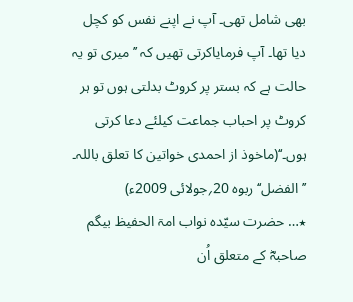بھی شامل تھی۔ آپ نے اپنے نفس کو کچل دیا تھا۔ آپ فرمایاکرتی تھیں کہ ’’میری تو یہ حالت ہے کہ بستر پر کروٹ بدلتی ہوں تو ہر کروٹ پر احباب جماعت کیلئے دعا کرتی ہوں۔‘‘(ماخوذ از احمدی خواتین کا تعلق باللہ۔ ’’الفضل‘‘ ربوہ 20؍جولائی 2009ء)
٭… حضرت سیّدہ نواب امۃ الحفیظ بیگم صاحبہؓ کے متعلق اُن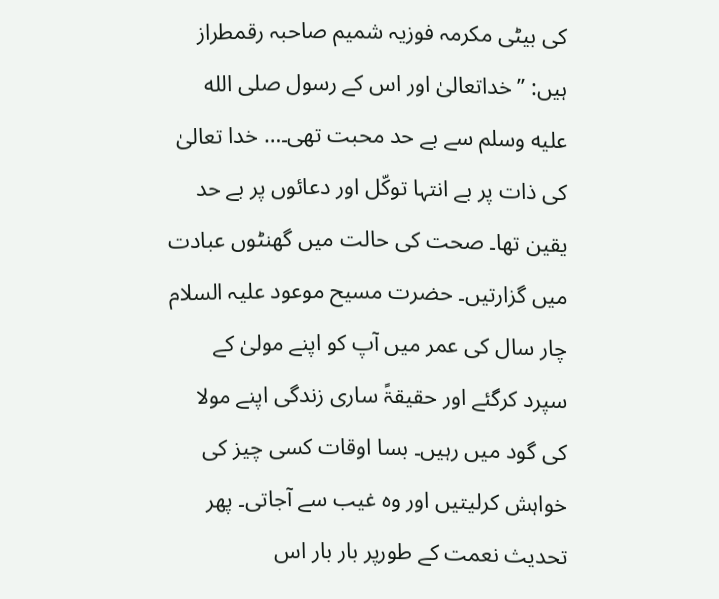کی بیٹی مکرمہ فوزیہ شمیم صاحبہ رقمطراز ہیں: ’’خداتعالیٰ اور اس کے رسول صلى الله عليه وسلم سے بے حد محبت تھی۔… خدا تعالیٰ کی ذات پر بے انتہا توکّل اور دعائوں پر بے حد یقین تھا۔ صحت کی حالت میں گھنٹوں عبادت میں گزارتیں۔ حضرت مسیح موعود علیہ السلام چار سال کی عمر میں آپ کو اپنے مولیٰ کے سپرد کرگئے اور حقیقۃً ساری زندگی اپنے مولا کی گود میں رہیں۔ بسا اوقات کسی چیز کی خواہش کرلیتیں اور وہ غیب سے آجاتی۔ پھر تحدیث نعمت کے طورپر بار بار اس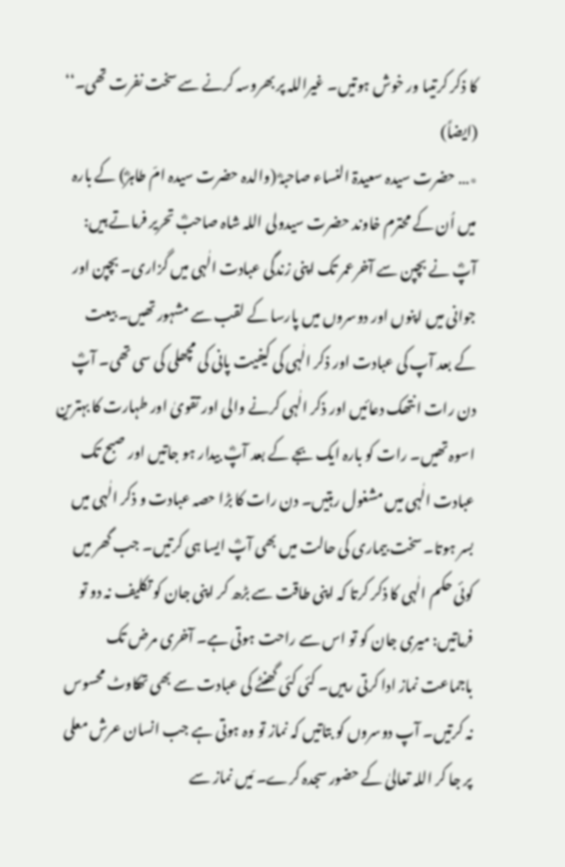کا ذکر کرتیںا ور خوش ہوتیں۔ غیراللہ پر بھروسہ کرنے سے سخت نفرت تھی۔‘‘ (ایضاً)
٭… حضرت سیدہ سعیدۃ النساء صاحبہؓ (والدہ حضرت سیدہ امّ طاہرؓ) کے بارہ میں اُن کے محترم خاوند حضرت سیدولی اللہ شاہ صاحبؓ تحریر فرماتے ہیں:
آپؓ نے بچپن سے آخرعمر تک اپنی زندگی عبادت الٰہی میں گزاری۔ بچپن اور جوانی میں اپنوں اور دوسروں میں پارسا کے لقب سے مشہور تھیں۔ بیعت کے بعد آپ کی عبادت اور ذکر الٰہی کی کیفیت پانی کی مچھلی کی سی تھی۔ آپؓ دن رات انتھک دعائیں اور ذکر الٰہی کرنے والی اور تقویٰ اور طہارت کا بہترین اسوہ تھیں۔ رات کو بارہ ایک بجے کے بعد آپؓ بیدار ہو جاتیں اور صبح تک عبادت الٰہی میں مشغول رہتیں۔ دن رات کا بڑا حصہ عبادت و ذکر الٰہی میں بسر ہوتا۔ سخت بیماری کی حالت میں بھی آپؓ ایسا ہی کرتیں۔ جب گھر میں کوئی حکم الٰہی کا ذکر کرتا کہ اپنی طاقت سے بڑھ کر اپنی جان کو تکلیف نہ دو تو فرماتیں: میری جان کو تو اس سے راحت ہوتی ہے۔ آخری مرض تک باجماعت نماز ادا کرتی رہیں۔ کئی کئی گھنٹے کی عبادت سے بھی تھکاوٹ محسوس نہ کرتیں۔ آپ دوسروں کو بتاتیں کہ نماز تو وہ ہوتی ہے جب انسان عرش معلی پر جا کر اللہ تعالیٰ کے حضور سجدہ کرے۔ مَیں نماز سے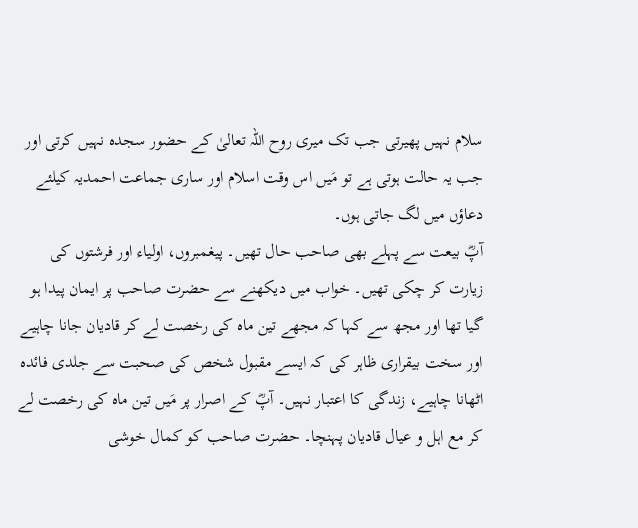سلام نہیں پھیرتی جب تک میری روح اللہ تعالیٰ کے حضور سجدہ نہیں کرتی اور جب یہ حالت ہوتی ہے تو مَیں اس وقت اسلام اور ساری جماعت احمدیہ کیلئے دعاؤں میں لگ جاتی ہوں۔
آپؓ بیعت سے پہلے بھی صاحب حال تھیں۔ پیغمبروں، اولیاء اور فرشتوں کی زیارت کر چکی تھیں۔ خواب میں دیکھنے سے حضرت صاحب پر ایمان پیدا ہو گیا تھا اور مجھ سے کہا کہ مجھے تین ماہ کی رخصت لے کر قادیان جانا چاہیے اور سخت بیقراری ظاہر کی کہ ایسے مقبول شخص کی صحبت سے جلدی فائدہ اٹھانا چاہیے، زندگی کا اعتبار نہیں۔ آپؓ کے اصرار پر مَیں تین ماہ کی رخصت لے کر مع اہل و عیال قادیان پہنچا۔ حضرت صاحب کو کمال خوشی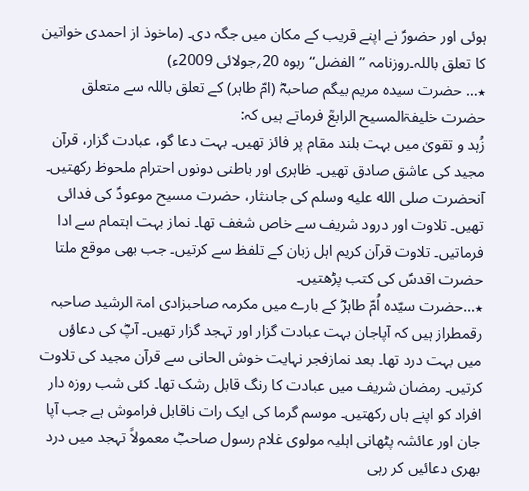ہوئی اور حضورؑ نے اپنے قریب کے مکان میں جگہ دی۔ (ماخوذ از احمدی خواتین کا تعلق باللہ۔روزنامہ ’’الفضل‘‘ ربوہ 20؍جولائی 2009ء)
٭… حضرت سیدہ مریم بیگم صاحبہؓ (امّ طاہر) کے تعلق باللہ سے متعلق حضرت خلیفۃالمسیح الرابعؒ فرماتے ہیں کہ:
زُہد و تقویٰ میں بہت بلند مقام پر فائز تھیں۔ بہت دعا گو، عبادت گزار، قرآن مجید کی عاشق صادق تھیں۔ ظاہری اور باطنی دونوں احترام ملحوظ رکھتیں۔ آنحضرت صلى الله عليه وسلم کی جاںنثار، حضرت مسیح موعودؑ کی فدائی تھیں۔ تلاوت اور درود شریف سے خاص شغف تھا۔ نماز بہت اہتمام سے ادا فرماتیں۔ تلاوت قرآن کریم اہل زبان کے تلفظ سے کرتیں۔ جب بھی موقع ملتا حضرت اقدسؑ کی کتب پڑھتیں۔
٭…حضرت سیّدہ اُمّ طاہرؓ کے بارے میں مکرمہ صاحبزادی امۃ الرشید صاحبہ رقمطراز ہیں کہ آپاجان بہت عبادت گزار اور تہجد گزار تھیں۔ آپؓ کی دعاؤں میں بہت درد تھا۔ بعد نمازفجر نہایت خوش الحانی سے قرآن مجید کی تلاوت کرتیں۔ رمضان شریف میں عبادت کا رنگ قابل رشک تھا۔ کئی شب روزہ دار افراد کو اپنے ہاں رکھتیں۔ موسم گرما کی ایک رات ناقابل فراموش ہے جب آپا جان اور عائشہ پٹھانی اہلیہ مولوی غلام رسول صاحبؓ معمولاً تہجد میں درد بھری دعائیں کر رہی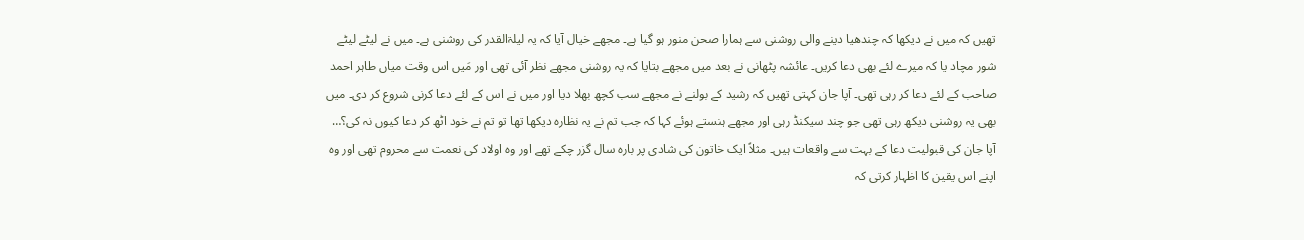تھیں کہ میں نے دیکھا کہ چندھیا دینے والی روشنی سے ہمارا صحن منور ہو گیا ہے۔ مجھے خیال آیا کہ یہ لیلۃالقدر کی روشنی ہے۔ میں نے لیٹے لیٹے شور مچاد یا کہ میرے لئے بھی دعا کریں۔ عائشہ پٹھانی نے بعد میں مجھے بتایا کہ یہ روشنی مجھے نظر آئی تھی اور مَیں اس وقت میاں طاہر احمد صاحب کے لئے دعا کر رہی تھی۔ آپا جان کہتی تھیں کہ رشید کے بولنے نے مجھے سب کچھ بھلا دیا اور میں نے اس کے لئے دعا کرنی شروع کر دی۔ میں بھی یہ روشنی دیکھ رہی تھی جو چند سیکنڈ رہی اور مجھے ہنستے ہوئے کہا کہ جب تم نے یہ نظارہ دیکھا تھا تو تم نے خود اٹھ کر دعا کیوں نہ کی؟…
آپا جان کی قبولیت دعا کے بہت سے واقعات ہیں۔ مثلاً ایک خاتون کی شادی پر بارہ سال گزر چکے تھے اور وہ اولاد کی نعمت سے محروم تھی اور وہ اپنے اس یقین کا اظہار کرتی کہ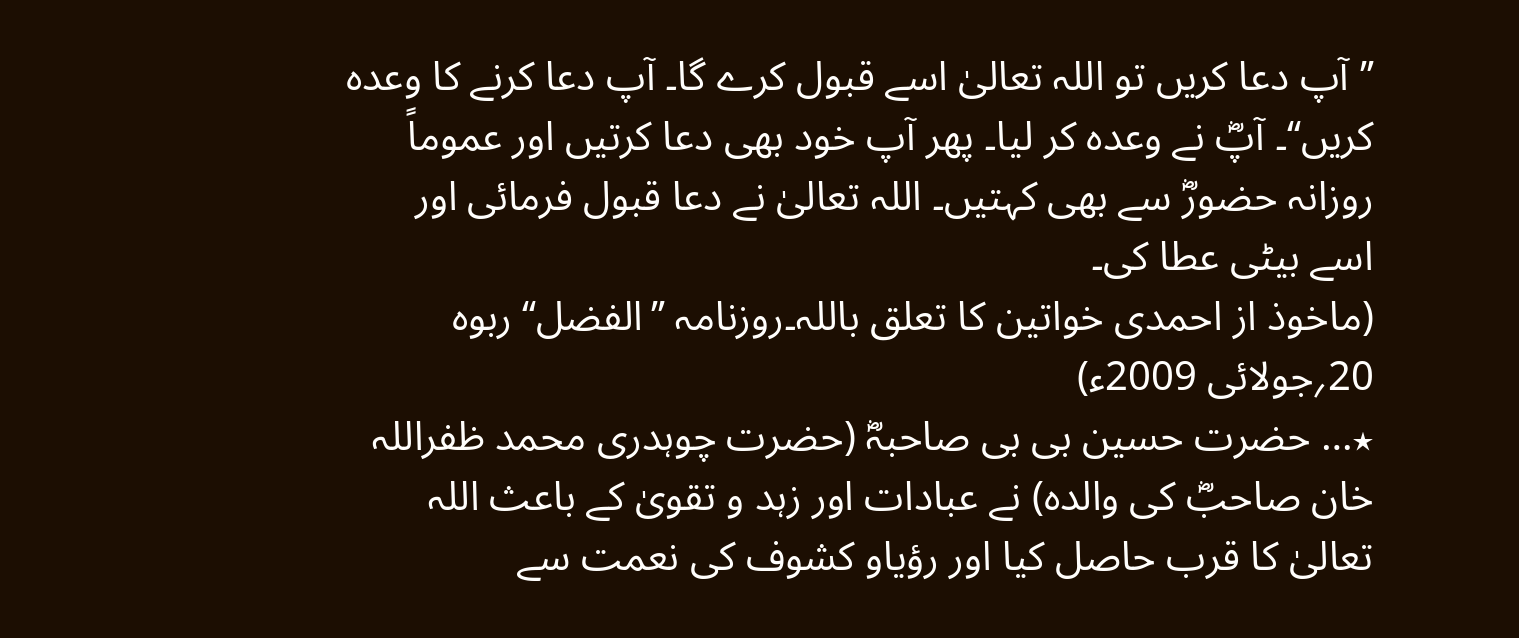’’آپ دعا کریں تو اللہ تعالیٰ اسے قبول کرے گا۔ آپ دعا کرنے کا وعدہ کریں‘‘۔ آپؓ نے وعدہ کر لیا۔ پھر آپ خود بھی دعا کرتیں اور عموماً روزانہ حضورؓ سے بھی کہتیں۔ اللہ تعالیٰ نے دعا قبول فرمائی اور اسے بیٹی عطا کی۔
(ماخوذ از احمدی خواتین کا تعلق باللہ۔روزنامہ ’’الفضل‘‘ ربوہ 20؍جولائی 2009ء)
٭… حضرت حسین بی بی صاحبہؓ (حضرت چوہدری محمد ظفراللہ خان صاحبؓ کی والدہ) نے عبادات اور زہد و تقویٰ کے باعث اللہ تعالیٰ کا قرب حاصل کیا اور رؤیاو کشوف کی نعمت سے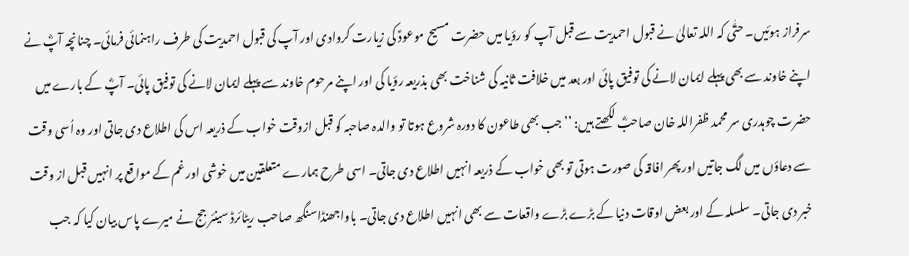سرفراز ہوئیں۔ حتّٰی کہ اللہ تعالیٰ نے قبول احمدیت سے قبل آپ کو رؤیا میں حضرت مسیح موعودؑ کی زیارت کروادی اور آپ کی قبول احمدیت کی طرف راہنمائی فرمائی۔ چنانچہ آپؓ نے اپنے خاوند سے بھی پہلے ایمان لانے کی توفیق پائی اور بعد میں خلافت ثانیہ کی شناخت بھی بذریعہ رؤیا کی اور اپنے مرحوم خاوند سے پہلے ایمان لانے کی توفیق پائی۔ آپؓ کے بارے میں حضرت چوہدری سر محمد ظفراللہ خان صاحبؓ لکھتے ہیں: ’’جب بھی طاعون کا دورہ شروع ہوتا تو والدہ صاحبہ کو قبل ازوقت خواب کے ذریعہ اس کی اطلاع دی جاتی اور وہ اُسی وقت سے دعاؤں میں لگ جاتیں اور پھر افاقہ کی صورت ہوتی تو بھی خواب کے ذریعہ انہیں اطلاع دی جاتی۔ اسی طرح ہمارے متعلقین میں خوشی اور غم کے مواقع پر انہیں قبل از وقت خبر دی جاتی۔ سلسلہ کے اور بعض اوقات دنیا کے بڑے بڑے واقعات سے بھی انہیں اطلاع دی جاتی۔ باواجھنڈاسنگھ صاحب ریٹائرڈ سینئر جج نے میرے پاس بیان کیا کہ جب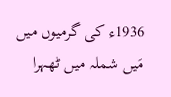1936ء کی گرمیوں میں مَیں شملہ میں ٹھہرا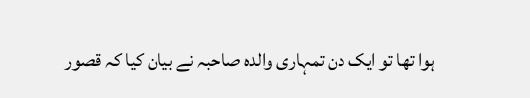ہوا تھا تو ایک دن تمہاری والدہ صاحبہ نے بیان کیا کہ قصور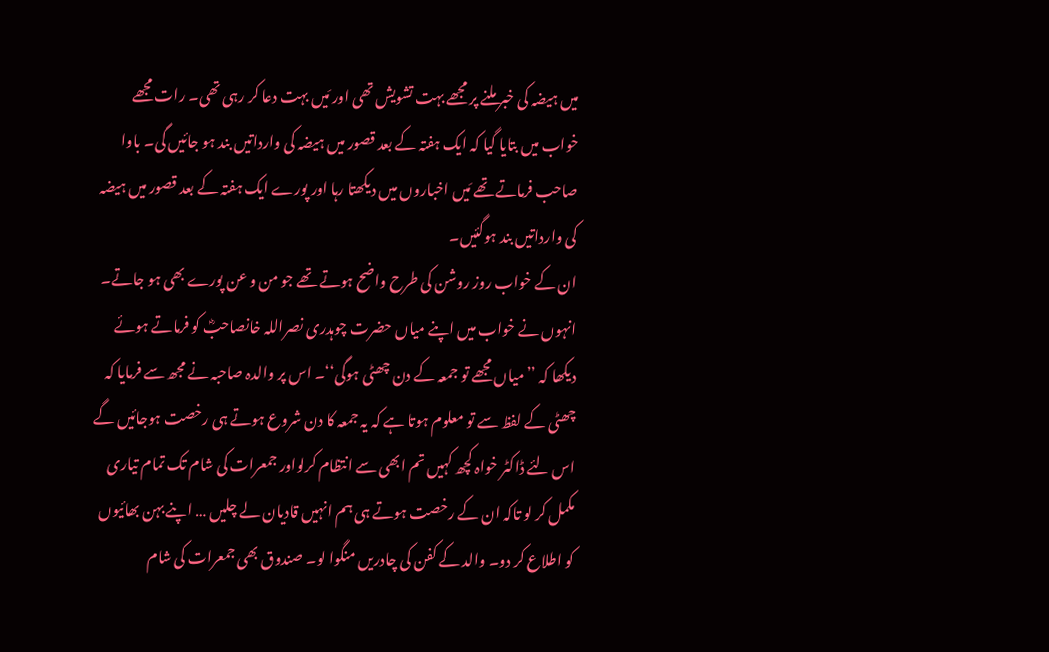میں ہیضہ کی خبر ملنے پر مجھے بہت تشویش تھی اور مَیں بہت دعا کر رہی تھی۔ رات مجھے خواب میں بتایا گیا کہ ایک ہفتہ کے بعد قصور میں ہیضہ کی وارداتیں بند ہو جائیں گی۔ باوا صاحب فرماتے تھے مَیں اخباروں میں دیکھتا رہا اور پورے ایک ہفتہ کے بعد قصور میں ہیضہ کی وارداتیں بند ہوگئیں۔
ان کے خواب روز روشن کی طرح واضح ہوتے تھے جو من و عن پورے بھی ہو جاتے۔ انہوں نے خواب میں اپنے میاں حضرت چوہدری نصراللہ خانصاحبؓ کو فرماتے ہوئے دیکھا کہ ’’میاں مجھے تو جمعہ کے دن چھٹی ہوگی‘‘۔ اس پر والدہ صاحبہ نے مجھ سے فرمایا کہ چھٹی کے لفظ سے تو معلوم ہوتا ہے کہ یہ جمعہ کا دن شروع ہوتے ہی رخصت ہوجائیں گے اس لئے ڈاکٹر خواہ کچھ کہیں تم ابھی سے انتظام کرلواور جمعرات کی شام تک تمام تیاری مکمل کر لو تاکہ ان کے رخصت ہوتے ہی ہم انہیں قادیان لے چلیں … اپنے بہن بھائیوں کو اطلاع کر دو۔ والد کے کفن کی چادریں منگوا لو۔ صندوق بھی جمعرات کی شام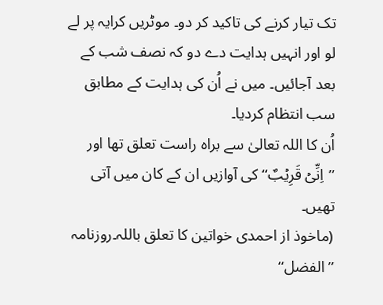تک تیار کرنے کی تاکید کر دو۔ موٹریں کرایہ پر لے لو اور انہیں ہدایت دے دو کہ نصف شب کے بعد آجائیں۔ میں نے اُن کی ہدایت کے مطابق سب انتظام کردیا۔
اُن کا اللہ تعالیٰ سے براہ راست تعلق تھا اور ’’اِنِّیۡ قَرِیۡبٌ‘‘ کی آوازیں ان کے کان میں آتی تھیں۔
(ماخوذ از احمدی خواتین کا تعلق باللہ۔روزنامہ ’’الفضل‘‘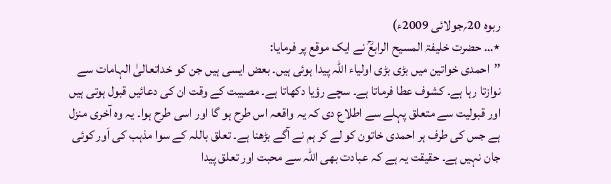ربوہ 20؍جولائی 2009ء)
٭… حضرت خلیفۃ المسیح الرابعؒ نے ایک موقع پر فرمایا:
’’احمدی خواتین میں بڑی بڑی اولیاء اللہ پیدا ہوئی ہیں۔ بعض ایسی ہیں جن کو خداتعالیٰ الہامات سے نوازتا رہا ہے۔ کشوف عطا فرماتا ہے۔ سچے رؤیا دکھاتا ہے۔ مصیبت کے وقت ان کی دعائیں قبول ہوتی ہیں اور قبولیت سے متعلق پہلے سے اطلاع دی کہ یہ واقعہ اس طرح ہو گا اور اسی طرح ہوا۔ یہ وہ آخری منزل ہے جس کی طرف ہر احمدی خاتون کو لے کر ہم نے آگے بڑھنا ہے۔ تعلق باللہ کے سوا مذہب کی اَور کوئی جان نہیں ہے۔ حقیقت یہ ہے کہ عبادت بھی اللہ سے محبت اور تعلق پیدا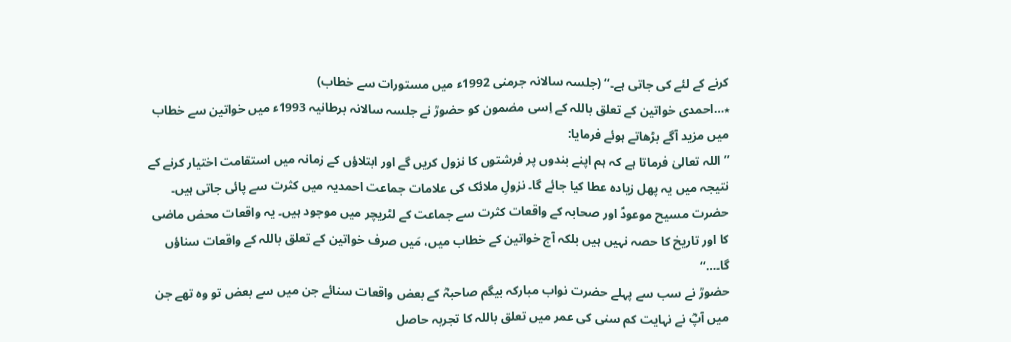کرنے کے لئے کی جاتی ہے۔‘‘ (جلسہ سالانہ جرمنی 1992ء میں مستورات سے خطاب)
٭…احمدی خواتین کے تعلق باللہ کے اِسی مضمون کو حضورؒ نے جلسہ سالانہ برطانیہ 1993ء میں خواتین سے خطاب میں مزید آگے بڑھاتے ہوئے فرمایا:
’’اللہ تعالیٰ فرماتا ہے کہ ہم اپنے بندوں پر فرشتوں کا نزول کریں گے اور ابتلاؤں کے زمانہ میں استقامت اختیار کرنے کے نتیجہ میں یہ پھل زیادہ عطا کیا جائے گا۔ نزولِ ملائک کی علامات جماعت احمدیہ میں کثرت سے پائی جاتی ہیں۔ حضرت مسیح موعودؑ اور صحابہ کے واقعات کثرت سے جماعت کے لٹریچر میں موجود ہیں۔ یہ واقعات محض ماضی کا اور تاریخ کا حصہ نہیں ہیں بلکہ آج خواتین کے خطاب میں، مَیں صرف خواتین کے تعلق باللہ کے واقعات سناؤں گا۔…‘‘
حضورؒ نے سب سے پہلے حضرت نواب مبارکہ بیگم صاحبہؓ کے بعض واقعات سنائے جن میں سے بعض تو وہ تھے جن میں آپؓ نے نہایت کم سنی کی عمر میں تعلق باللہ کا تجربہ حاصل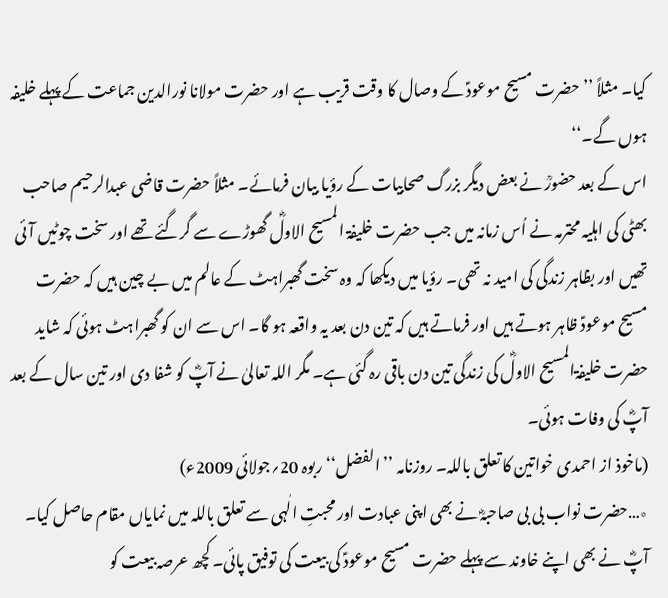کیا۔ مثلاً ’’حضرت مسیح موعودؑ کے وصال کا وقت قریب ہے اور حضرت مولانا نورالدین جماعت کے پہلے خلیفہ ہوں گے۔‘‘
اس کے بعد حضورؒ نے بعض دیگر بزرگ صحابیات کے رؤیا بیان فرمائے۔ مثلاً حضرت قاضی عبدالرحیم صاحب بھٹی کی اہلیہ محترمہ نے اُس زمانہ میں جب حضرت خلیفۃ المسیح الاولؓ گھوڑے سے گرگئے تھے اور سخت چوٹیں آئی تھیں اور بظاہر زندگی کی امید نہ تھی۔ رؤیا میں دیکھا کہ وہ سخت گھبراہٹ کے عالم میں بے چین ہیں کہ حضرت مسیح موعودؑ ظاہر ہوتے ہیں اور فرماتے ہیں کہ تین دن بعد یہ واقعہ ہو گا۔ اس سے ان کو گھبراہٹ ہوئی کہ شاید حضرت خلیفۃالمسیح الاولؓ کی زندگی تین دن باقی رہ گئی ہے۔ مگر اللہ تعالیٰ نے آپؓ کو شفا دی اور تین سال کے بعد آپؓ کی وفات ہوئی۔
(ماخوذ از احمدی خواتین کا تعلق باللہ۔ روزنامہ ’’الفضل‘‘ ربوہ 20؍جولائی 2009ء)
٭…حضرت نواب بی بی صاحبہؓ نے بھی اپنی عبادت اور محبتِ الٰہی سے تعلق باللہ میں نمایاں مقام حاصل کیا۔ آپؓ نے بھی اپنے خاوند سے پہلے حضرت مسیح موعودؑ کی بیعت کی توفیق پائی۔ کچھ عرصہ بیعت کو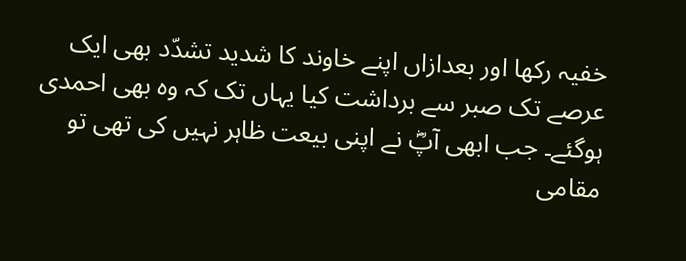خفیہ رکھا اور بعدازاں اپنے خاوند کا شدید تشدّد بھی ایک عرصے تک صبر سے برداشت کیا یہاں تک کہ وہ بھی احمدی ہوگئے۔ جب ابھی آپؓ نے اپنی بیعت ظاہر نہیں کی تھی تو مقامی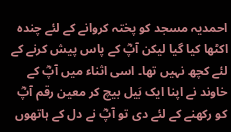احمدیہ مسجد کو پختہ کروانے کے لئے چندہ اکٹھا کیا گیا لیکن آپؓ کے پاس پیش کرنے کے لئے کچھ نہیں تھا۔ اسی اثناء میں آپؓ کے خاوند نے اپنا ایک بَیل بیچ کر معین رقم آپؓ کو رکھنے کے لئے دی تو آپؓ نے دل کے ہاتھوں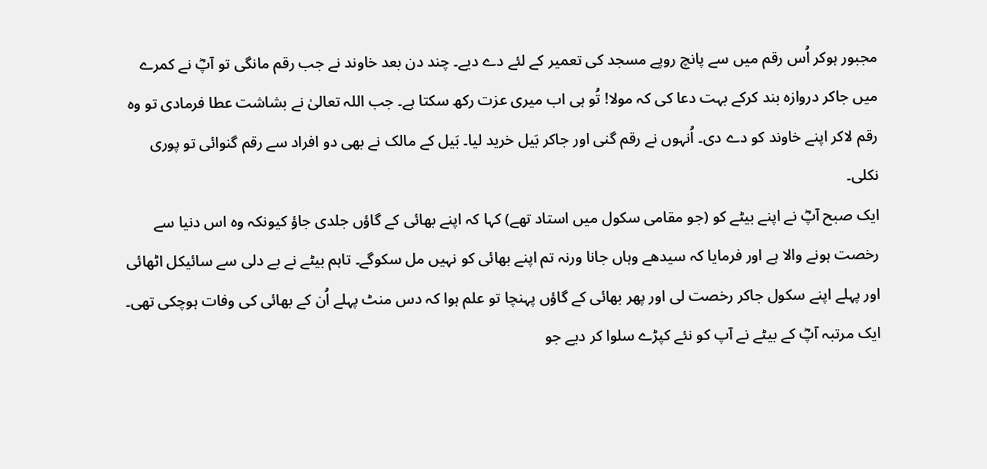مجبور ہوکر اُس رقم میں سے پانچ روپے مسجد کی تعمیر کے لئے دے دیے۔ چند دن بعد خاوند نے جب رقم مانگی تو آپؓ نے کمرے میں جاکر دروازہ بند کرکے بہت دعا کی کہ مولا! تُو ہی اب میری عزت رکھ سکتا ہے۔ جب اللہ تعالیٰ نے بشاشت عطا فرمادی تو وہ رقم لاکر اپنے خاوند کو دے دی۔ اُنہوں نے رقم گنی اور جاکر بَیل خرید لیا۔ بَیل کے مالک نے بھی دو افراد سے رقم گنوائی تو پوری نکلی۔
ایک صبح آپؓ نے اپنے بیٹے کو (جو مقامی سکول میں استاد تھے) کہا کہ اپنے بھائی کے گاؤں جلدی جاؤ کیونکہ وہ اس دنیا سے رخصت ہونے والا ہے اور فرمایا کہ سیدھے وہاں جانا ورنہ تم اپنے بھائی کو نہیں مل سکوگے۔ تاہم بیٹے نے بے دلی سے سائیکل اٹھائی اور پہلے اپنے سکول جاکر رخصت لی اور پھر بھائی کے گاؤں پہنچا تو علم ہوا کہ دس منٹ پہلے اُن کے بھائی کی وفات ہوچکی تھی۔
ایک مرتبہ آپؓ کے بیٹے نے آپ کو نئے کپڑے سلوا کر دیے جو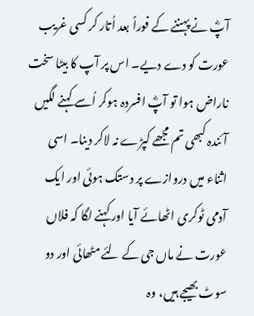آپؓ نے پہننے کے فوراً بعد اُتار کر کسی غریب عورت کو دے دیے۔ اس پر آپ کا بیٹا سخت ناراض ہوا تو آپؓ افسردہ ہوکر اُسے کہنے لگیں آئندہ کبھی تم مجھے کپڑے نہ لاکر دینا۔ اسی اثناء میں دروازے پر دستک ہوئی اور ایک آدمی ٹوکری اٹھائے آیا اور کہنے لگا کہ فلاں عورت نے ماں جی کے لئے مٹھائی اور دو سوٹ بھیجے ہیں، وہ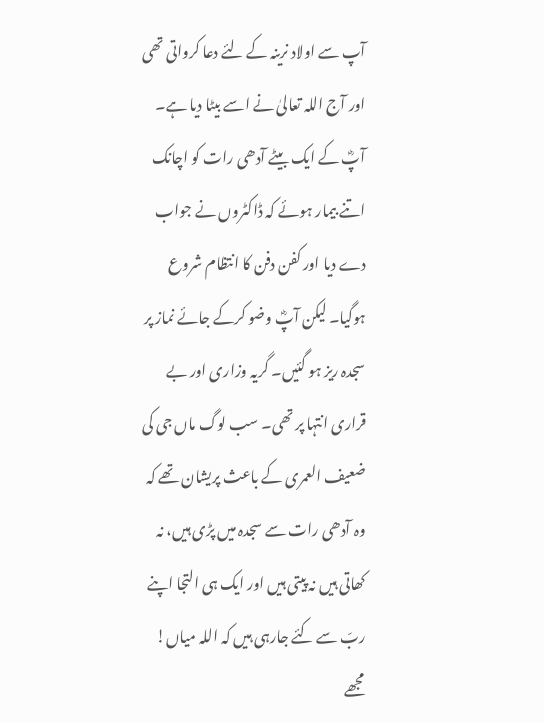آپ سے اولاد نرینہ کے لئے دعا کرواتی تھی اور آج اللہ تعالیٰ نے اسے بیٹا دیا ہے۔
آپؓ کے ایک بیٹے آدھی رات کو اچانک اتنے بیمار ہوئے کہ ڈاکٹروں نے جواب دے دیا اور کفن دفن کا انتظام شروع ہوگیا۔ لیکن آپؓ وضو کرکے جائے نماز پر سجدہ ریز ہو گئیں۔ گریہ وزاری اور بے قراری انتہا پر تھی۔ سب لوگ ماں جی کی ضعیف العمری کے باعث پریشان تھے کہ وہ آدھی رات سے سجدہ میں پڑی ہیں، نہ کھاتی ہیں نہ پیتی ہیں اور ایک ہی التجا اپنے ربّ سے کئے جارہی ہیں کہ اللہ میاں! مجھے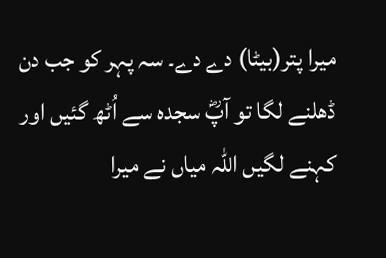میرا پتر(بیٹا) دے دے۔ سہ پہر کو جب دن ڈھلنے لگا تو آپؓ سجدہ سے اُٹھ گئیں اور کہنے لگیں اللہ میاں نے میرا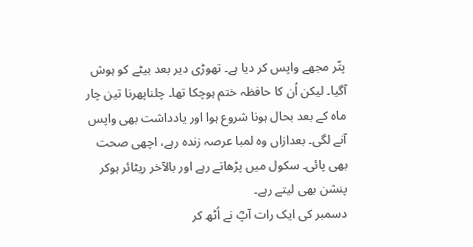پتّر مجھے واپس کر دیا ہے۔ تھوڑی دیر بعد بیٹے کو ہوش آگیا۔ لیکن اُن کا حافظہ ختم ہوچکا تھا۔ چلناپھرنا تین چار ماہ کے بعد بحال ہونا شروع ہوا اور یادداشت بھی واپس آنے لگی۔ بعدازاں وہ لمبا عرصہ زندہ رہے، اچھی صحت بھی پائی۔ سکول میں پڑھاتے رہے اور بالآخر ریٹائر ہوکر پنشن بھی لیتے رہے۔
دسمبر کی ایک رات آپؓ نے اُٹھ کر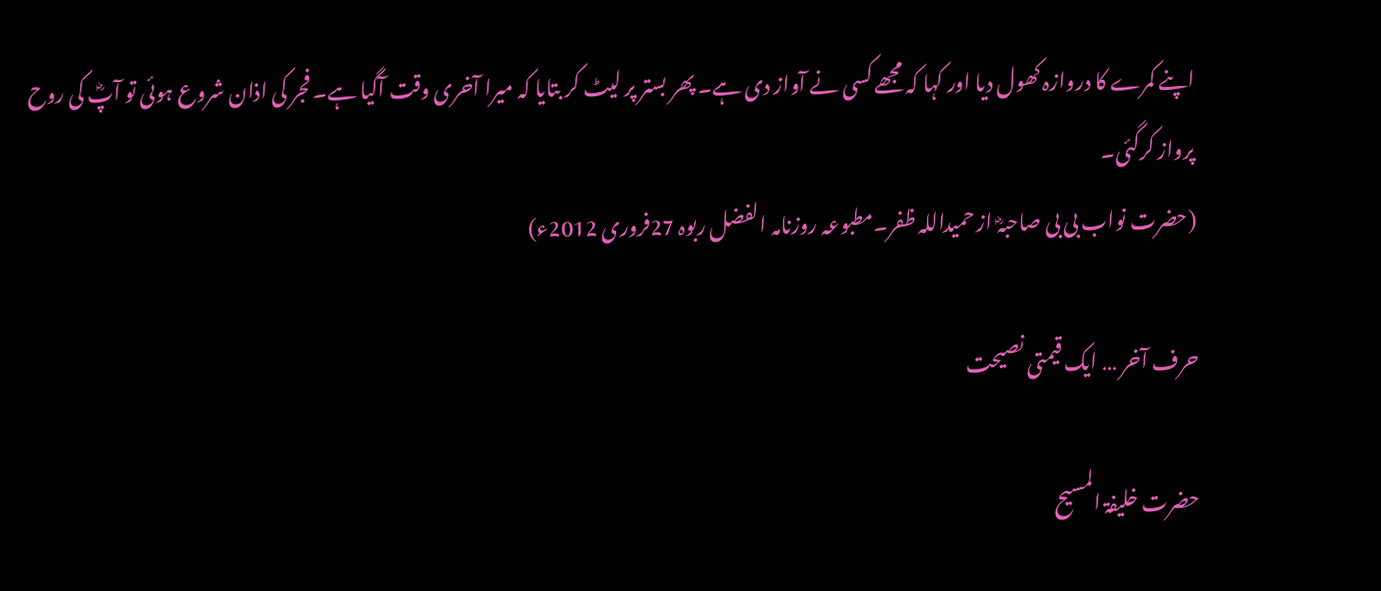اپنے کمرے کا دروازہ کھول دیا اور کہا کہ مجھے کسی نے آواز دی ہے۔ پھر بستر پر لیٹ کر بتایا کہ میرا آخری وقت آگیا ہے۔ فجر کی اذان شروع ہوئی تو آپؓ کی روح پرواز کرگئی۔
(حضرت نواب بی بی صاحبہؓ از حمیداللہ ظفر۔مطبوعہ روزنامہ الفضل ربوہ 27فروری 2012ء)

حرف آخر … ایک قیمتی نصیحت

حضرت خلیفۃ المسیح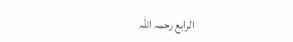الرابع رحمہ اللہ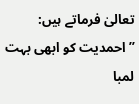تعالیٰ فرماتے ہیں:
’’احمدیت کو ابھی بہت لمبا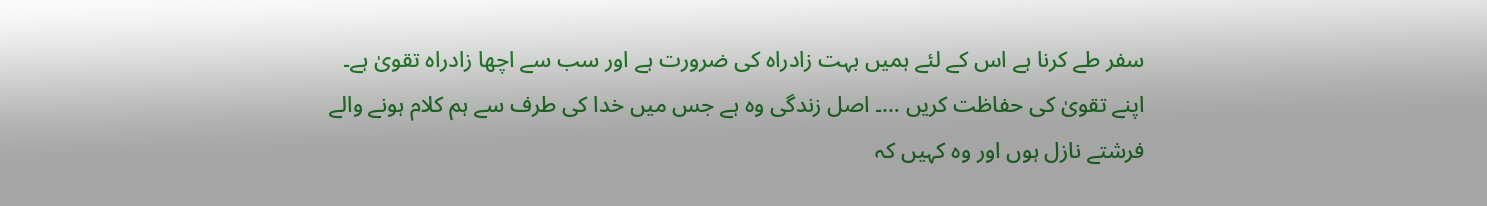سفر طے کرنا ہے اس کے لئے ہمیں بہت زادراہ کی ضرورت ہے اور سب سے اچھا زادراہ تقویٰ ہے۔ اپنے تقویٰ کی حفاظت کریں …۔ اصل زندگی وہ ہے جس میں خدا کی طرف سے ہم کلام ہونے والے فرشتے نازل ہوں اور وہ کہیں کہ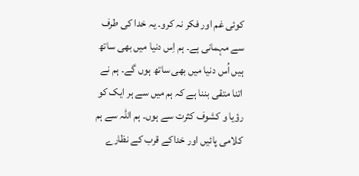کوئی غم اور فکر نہ کرو۔ یہ خدا کی طرف سے مہمانی ہے۔ ہم اِس دنیا میں بھی ساتھ ہیں اُس دنیا میں بھی ساتھ ہوں گے۔ ہم نے اتنا متقی بننا ہے کہ ہم میں سے ہر ایک کو رؤیا و کشوف کثرت سے ہوں۔ ہم اللہ سے ہم کلامی پائیں اور خداکے قرب کے نظارے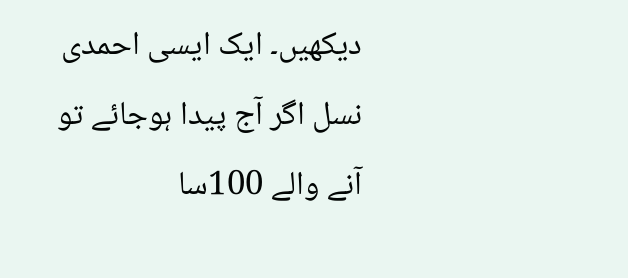دیکھیں۔ ایک ایسی احمدی نسل اگر آج پیدا ہوجائے تو آنے والے 100سا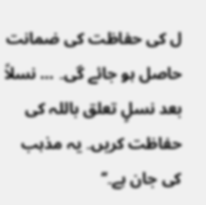ل کی حفاظت کی ضمانت حاصل ہو جائے گی۔ … نسلاً بعد نسلٍ تعلق باللہ کی حفاظت کریں۔ یہ مذہب کی جان ہے۔‘‘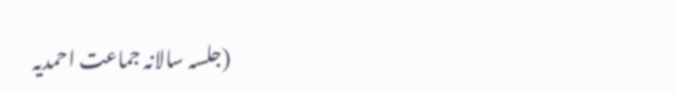(جلسہ سالانہ جماعت احمدیہ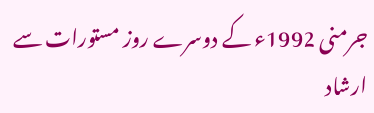جرمنی 1992ء کے دوسرے روز مستورات سے ارشاد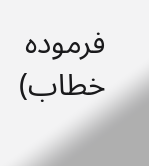فرمودہ خطاب)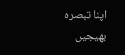اپنا تبصرہ بھیجیں